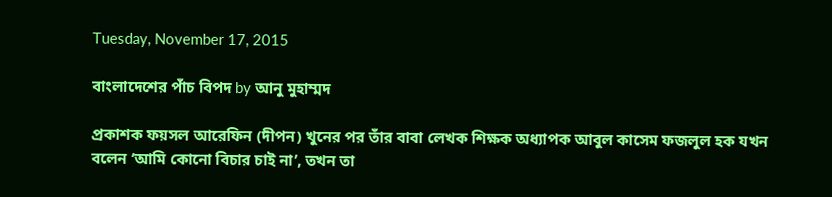Tuesday, November 17, 2015

বাংলাদেশের পাঁচ বিপদ by আনু মুহাম্মদ

প্রকাশক ফয়সল আরেফিন (দীপন) খুনের পর তাঁর বাবা লেখক শিক্ষক অধ্যাপক আবুল কাসেম ফজলুল হক যখন বলেন ‘আমি কোনো বিচার চাই না’, তখন তা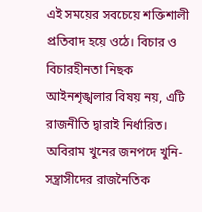এই সময়ের সবচেয়ে শক্তিশালী প্রতিবাদ হয়ে ওঠে। বিচার ও বিচারহীনতা নিছক আইনশৃঙ্খলার বিষয় নয়, এটি রাজনীতি দ্বারাই নির্ধারিত। অবিরাম খুনের জনপদে খুনি-সন্ত্রাসীদের রাজনৈতিক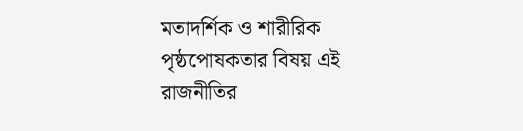মতাদর্শিক ও শারীরিক পৃষ্ঠপোষকতার বিষয় এই রাজনীতির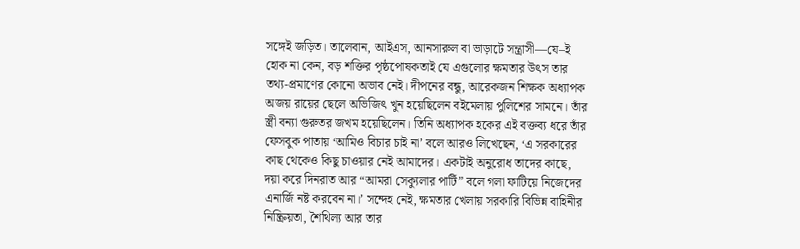সঙ্গেই জড়িত। তালেবান, আইএস, আনসারুল বা ভাড়াটে সন্ত্রাসী—যে–ই হোক না কেন, বড় শক্তির পৃষ্ঠপোষকতাই যে এগুলোর ক্ষমতার উৎস তার তথ্য-প্রমাণের কোনো অভাব নেই। দীপনের বন্ধু, আরেকজন শিক্ষক অধ্যাপক অজয় রায়ের ছেলে অভিজিৎ খুন হয়েছিলেন বইমেলায় পুলিশের সামনে। তাঁর স্ত্রী বন্যা গুরুতর জখম হয়েছিলেন। তিনি অধ্যাপক হকের এই বক্তব্য ধরে তাঁর ফেসবুক পাতায় ‘আমিও বিচার চাই না’ বলে আরও লিখেছেন, ‘এ সরকারের কাছ থেকেও কিছু চাওয়ার নেই আমাদের। একটাই অনুরোধ তাদের কাছে, দয়া করে দিনরাত আর “আমরা সেক্যুলার পার্টি” বলে গলা ফাটিয়ে নিজেদের এনার্জি নষ্ট করবেন না।’ সন্দেহ নেই, ক্ষমতার খেলায় সরকারি বিভিন্ন বাহিনীর নিষ্ক্রিয়তা, শৈথিল্য আর তার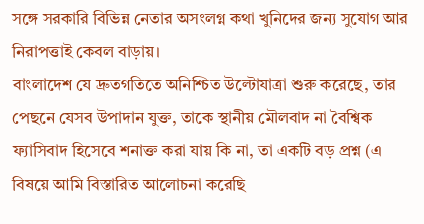সঙ্গে সরকারি বিভিন্ন নেতার অসংলগ্ন কথা খুনিদের জন্য সুযোগ আর নিরাপত্তাই কেবল বাড়ায়।
বাংলাদেশ যে দ্রুতগতিতে অনিশ্চিত উল্টোযাত্রা শুরু করেছে, তার পেছনে যেসব উপাদান যুক্ত, তাকে স্থানীয় মৌলবাদ না বৈশ্বিক ফ্যাসিবাদ হিসেবে শনাক্ত করা যায় কি না, তা একটি বড় প্রশ্ন (এ বিষয়ে আমি বিস্তারিত আলোচনা করেছি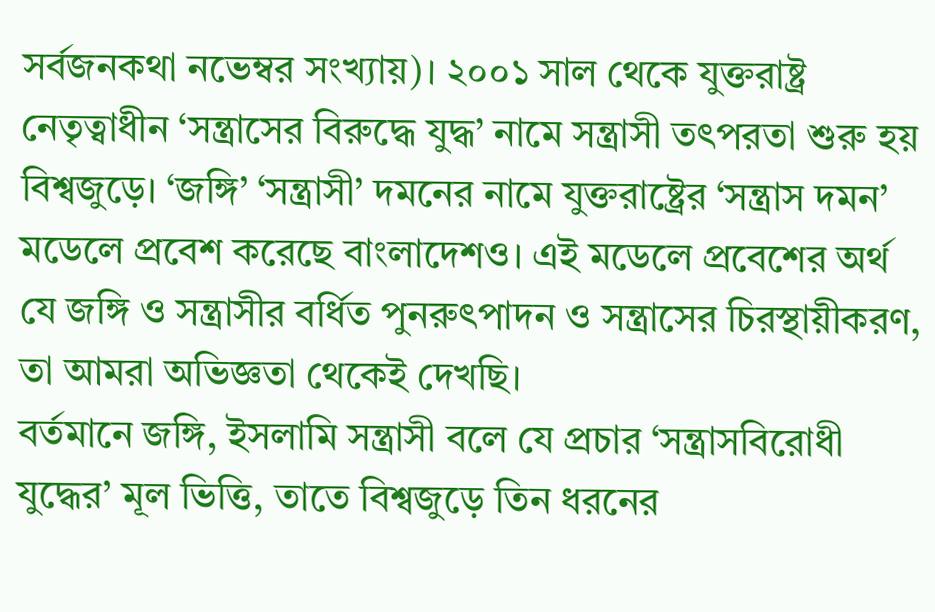সর্বজনকথা নভেম্বর সংখ্যায়)। ২০০১ সাল থেকে যুক্তরাষ্ট্র নেতৃত্বাধীন ‘সন্ত্রাসের বিরুদ্ধে যুদ্ধ’ নামে সন্ত্রাসী তৎপরতা শুরু হয় বিশ্বজুড়ে। ‘জঙ্গি’ ‘সন্ত্রাসী’ দমনের নামে যুক্তরাষ্ট্রের ‘সন্ত্রাস দমন’ মডেলে প্রবেশ করেছে বাংলাদেশও। এই মডেলে প্রবেশের অর্থ যে জঙ্গি ও সন্ত্রাসীর বর্ধিত পুনরুৎপাদন ও সন্ত্রাসের চিরস্থায়ীকরণ, তা আমরা অভিজ্ঞতা থেকেই দেখছি।
বর্তমানে জঙ্গি, ইসলামি সন্ত্রাসী বলে যে প্রচার ‘সন্ত্রাসবিরোধী যুদ্ধের’ মূল ভিত্তি, তাতে বিশ্বজুড়ে তিন ধরনের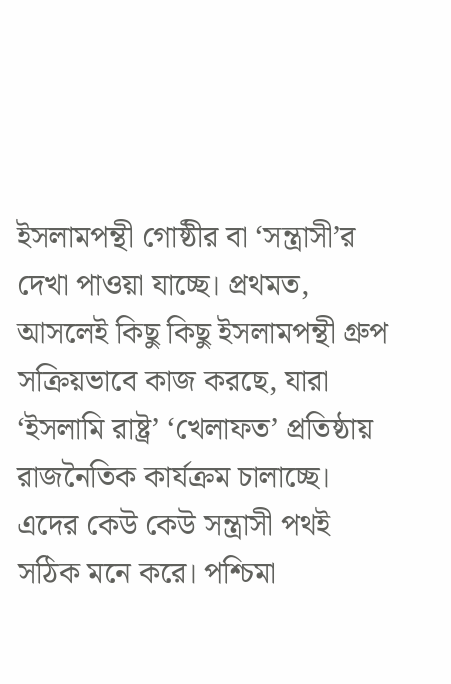ইসলামপন্থী গোষ্ঠীর বা ‘সন্ত্রাসী’র দেখা পাওয়া যাচ্ছে। প্রথমত, আসলেই কিছু কিছু ইসলামপন্থী গ্রুপ সক্রিয়ভাবে কাজ করছে, যারা ‘ইসলামি রাষ্ট্র’ ‘খেলাফত’ প্রতিষ্ঠায় রাজনৈতিক কার্যক্রম চালাচ্ছে। এদের কেউ কেউ সন্ত্রাসী পথই সঠিক মনে করে। পশ্চিমা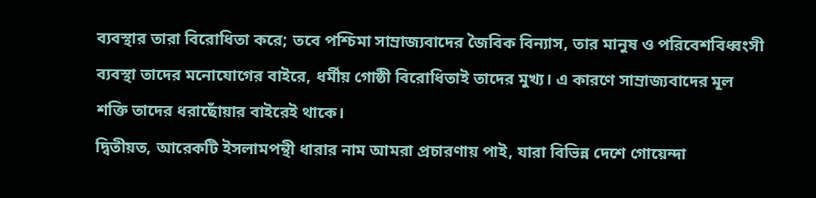ব্যবস্থার তারা বিরোধিতা করে; তবে পশ্চিমা সাম্রাজ্যবাদের জৈবিক বিন্যাস, তার মানুষ ও পরিবেশবিধ্বংসী ব্যবস্থা তাদের মনোযোগের বাইরে, ধর্মীয় গোষ্ঠী বিরোধিতাই তাদের মুখ্য। এ কারণে সাম্রাজ্যবাদের মূল শক্তি তাদের ধরাছোঁয়ার বাইরেই থাকে।
দ্বিতীয়ত, আরেকটি ইসলামপন্থী ধারার নাম আমরা প্রচারণায় পাই, যারা বিভিন্ন দেশে গোয়েন্দা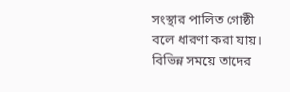সংস্থার পালিত গোষ্ঠী বলে ধারণা করা যায়। বিভিন্ন সময়ে তাদের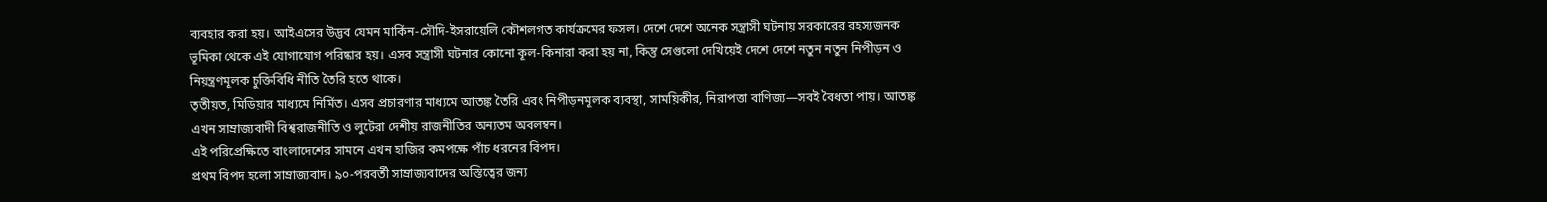ব্যবহার করা হয়। আইএসের উদ্ভব যেমন মার্কিন-সৌদি-ইসরায়েলি কৌশলগত কার্যক্রমের ফসল। দেশে দেশে অনেক সন্ত্রাসী ঘটনায় সরকারের রহস্যজনক ভূমিকা থেকে এই যোগাযোগ পরিষ্কার হয়। এসব সন্ত্রাসী ঘটনার কোনো কূল-কিনারা করা হয় না, কিন্তু সেগুলো দেখিয়েই দেশে দেশে নতুন নতুন নিপীড়ন ও নিয়ন্ত্রণমূলক চুক্তিবিধি নীতি তৈরি হতে থাকে।
তৃতীয়ত, মিডিয়ার মাধ্যমে নির্মিত। এসব প্রচারণার মাধ্যমে আতঙ্ক তৈরি এবং নিপীড়নমূলক ব্যবস্থা, সাময়িকীর, নিরাপত্তা বাণিজ্য—সবই বৈধতা পায়। আতঙ্ক এখন সাম্রাজ্যবাদী বিশ্বরাজনীতি ও লুটেরা দেশীয় রাজনীতির অন্যতম অবলম্বন।
এই পরিপ্রেক্ষিতে বাংলাদেশের সামনে এখন হাজির কমপক্ষে পাঁচ ধরনের বিপদ।
প্রথম বিপদ হলো সাম্রাজ্যবাদ। ৯০-পরবর্তী সাম্রাজ্যবাদের অস্তিত্বের জন্য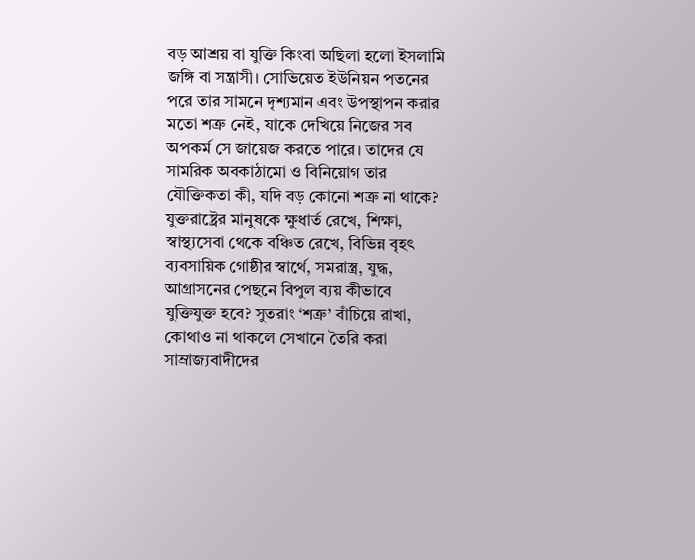বড় আশ্রয় বা যুক্তি কিংবা অছিলা হলো ইসলামি জঙ্গি বা সন্ত্রাসী। সোভিয়েত ইউনিয়ন পতনের পরে তার সামনে দৃশ্যমান এবং উপস্থাপন করার মতো শত্রু নেই, যাকে দেখিয়ে নিজের সব অপকর্ম সে জায়েজ করতে পারে। তাদের যে সামরিক অবকাঠামো ও বিনিয়োগ তার যৌক্তিকতা কী, যদি বড় কোনো শত্রু না থাকে? যুক্তরাষ্ট্রের মানুষকে ক্ষুধার্ত রেখে, শিক্ষা, স্বাস্থ্যসেবা থেকে বঞ্চিত রেখে, বিভিন্ন বৃহৎ ব্যবসায়িক গোষ্ঠীর স্বার্থে, সমরাস্ত্র, যুদ্ধ, আগ্রাসনের পেছনে বিপুল ব্যয় কীভাবে যুক্তিযুক্ত হবে? সুতরাং ‘শত্রু’ বাঁচিয়ে রাখা, কোথাও না থাকলে সেখানে তৈরি করা সাম্রাজ্যবাদীদের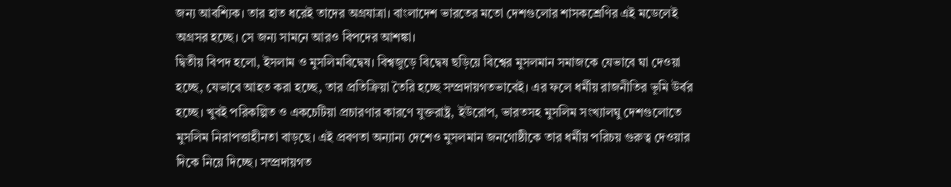জন্য আবশ্যিক। তার হাত ধরেই তাদের অগ্রযাত্রা। বাংলাদেশ ভারতের মতো দেশগুলোর শাসকশ্রেণির এই মডেলেই অগ্রসর হচ্ছে। সে জন্য সামনে আরও বিপদের আশঙ্কা।
দ্বিতীয় বিপদ হলো, ইসলাম ও মুসলিমবিদ্বেষ। বিশ্বজুড়ে বিদ্বেষ ছড়িয়ে বিশ্বের মুসলমান সমাজকে যেভাবে ঘা দেওয়া হচ্ছে, যেভাবে আহত করা হচ্ছে, তার প্রতিক্রিয়া তৈরি হচ্ছে সম্প্রদায়গতভাবেই। এর ফলে ধর্মীয় রাজনীতির ভূমি উর্বর হচ্ছে। খুবই পরিকল্পিত ও একচেটিয়া প্রচারণার কারণে যুক্তরাষ্ট্র, ইউরোপ, ভারতসহ মুসলিম সংখ্যালঘু দেশগুলোতে মুসলিম নিরাপত্তাহীনতা বাড়ছে। এই প্রবণতা অন্যান্য দেশেও মুসলমান জনগোষ্ঠীকে তার ধর্মীয় পরিচয় গুরুত্ব দেওয়ার দিকে নিয়ে দিচ্ছে। সম্প্রদায়গত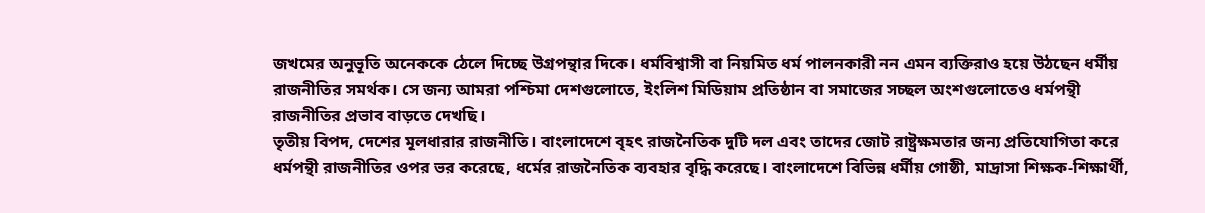জখমের অনুভূতি অনেককে ঠেলে দিচ্ছে উগ্রপন্থার দিকে। ধর্মবিশ্বাসী বা নিয়মিত ধর্ম পালনকারী নন এমন ব্যক্তিরাও হয়ে উঠছেন ধর্মীয় রাজনীতির সমর্থক। সে জন্য আমরা পশ্চিমা দেশগুলোতে, ইংলিশ মিডিয়াম প্রতিষ্ঠান বা সমাজের সচ্ছল অংশগুলোতেও ধর্মপন্থী রাজনীতির প্রভাব বাড়তে দেখছি।
তৃতীয় বিপদ, দেশের মূলধারার রাজনীতি। বাংলাদেশে বৃহৎ রাজনৈতিক দুটি দল এবং তাদের জোট রাষ্ট্রক্ষমতার জন্য প্রতিযোগিতা করে ধর্মপন্থী রাজনীতির ওপর ভর করেছে, ধর্মের রাজনৈতিক ব্যবহার বৃদ্ধি করেছে। বাংলাদেশে বিভিন্ন ধর্মীয় গোষ্ঠী, মাদ্রাসা শিক্ষক-শিক্ষার্থী,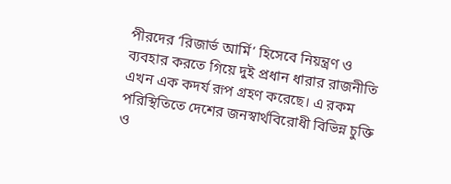পীরদের ‘রিজার্ভ আর্মি’ হিসেবে নিয়ন্ত্রণ ও ব্যবহার করতে গিয়ে দুই প্রধান ধারার রাজনীতি এখন এক কদর্য রূপ গ্রহণ করেছে। এ রকম পরিস্থিতিতে দেশের জনস্বার্থবিরোধী বিভিন্ন চুক্তি ও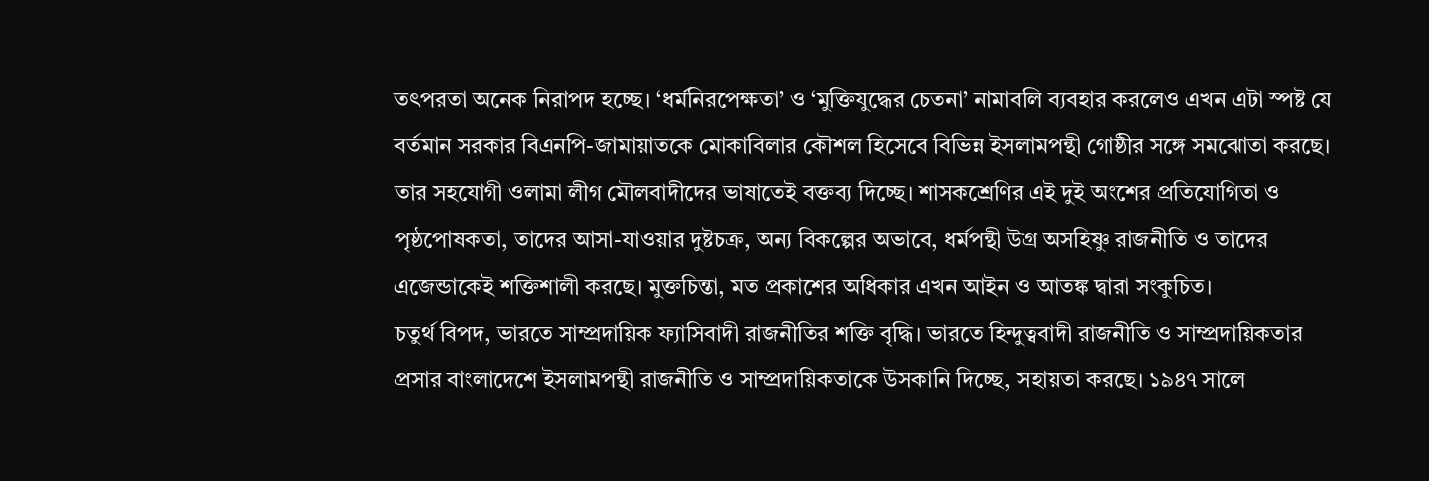তৎপরতা অনেক নিরাপদ হচ্ছে। ‘ধর্মনিরপেক্ষতা’ ও ‘মুক্তিযুদ্ধের চেতনা’ নামাবলি ব্যবহার করলেও এখন এটা স্পষ্ট যে বর্তমান সরকার বিএনপি-জামায়াতকে মোকাবিলার কৌশল হিসেবে বিভিন্ন ইসলামপন্থী গোষ্ঠীর সঙ্গে সমঝোতা করছে। তার সহযোগী ওলামা লীগ মৌলবাদীদের ভাষাতেই বক্তব্য দিচ্ছে। শাসকশ্রেণির এই দুই অংশের প্রতিযোগিতা ও পৃষ্ঠপোষকতা, তাদের আসা-যাওয়ার দুষ্টচক্র, অন্য বিকল্পের অভাবে, ধর্মপন্থী উগ্র অসহিষ্ণু রাজনীতি ও তাদের এজেন্ডাকেই শক্তিশালী করছে। মুক্তচিন্তা, মত প্রকাশের অধিকার এখন আইন ও আতঙ্ক দ্বারা সংকুচিত।
চতুর্থ বিপদ, ভারতে সাম্প্রদায়িক ফ্যাসিবাদী রাজনীতির শক্তি বৃদ্ধি। ভারতে হিন্দুত্ববাদী রাজনীতি ও সাম্প্রদায়িকতার প্রসার বাংলাদেশে ইসলামপন্থী রাজনীতি ও সাম্প্রদায়িকতাকে উসকানি দিচ্ছে, সহায়তা করছে। ১৯৪৭ সালে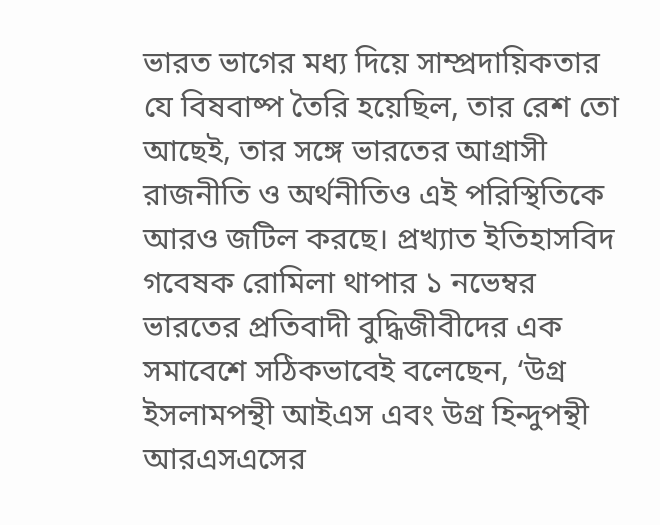ভারত ভাগের মধ্য দিয়ে সাম্প্রদায়িকতার যে বিষবাষ্প তৈরি হয়েছিল, তার রেশ তো আছেই, তার সঙ্গে ভারতের আগ্রাসী রাজনীতি ও অর্থনীতিও এই পরিস্থিতিকে আরও জটিল করছে। প্রখ্যাত ইতিহাসবিদ গবেষক রোমিলা থাপার ১ নভেম্বর ভারতের প্রতিবাদী বুদ্ধিজীবীদের এক সমাবেশে সঠিকভাবেই বলেছেন, ‘উগ্র ইসলামপন্থী আইএস এবং উগ্র হিন্দুপন্থী আরএসএসের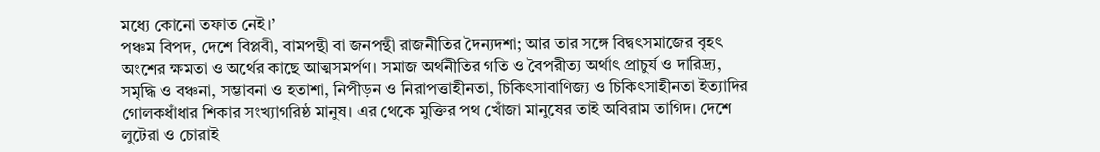মধ্যে কোনো তফাত নেই।’
পঞ্চম বিপদ, দেশে বিপ্লবী, বামপন্থী বা জনপন্থী রাজনীতির দৈন্যদশা; আর তার সঙ্গে বিদ্বৎসমাজের বৃহৎ অংশের ক্ষমতা ও অর্থের কাছে আত্মসমর্পণ। সমাজ অর্থনীতির গতি ও বৈপরীত্য অর্থাৎ প্রাচুর্য ও দারিদ্র্য, সমৃদ্ধি ও বঞ্চনা, সম্ভাবনা ও হতাশা, নিপীড়ন ও নিরাপত্তাহীনতা, চিকিৎসাবাণিজ্য ও চিকিৎসাহীনতা ইত্যাদির গোলকধাঁধার শিকার সংখ্যাগরিষ্ঠ মানুষ। এর থেকে মুক্তির পথ খোঁজা মানুষের তাই অবিরাম তাগিদ। দেশে লুটেরা ও চোরাই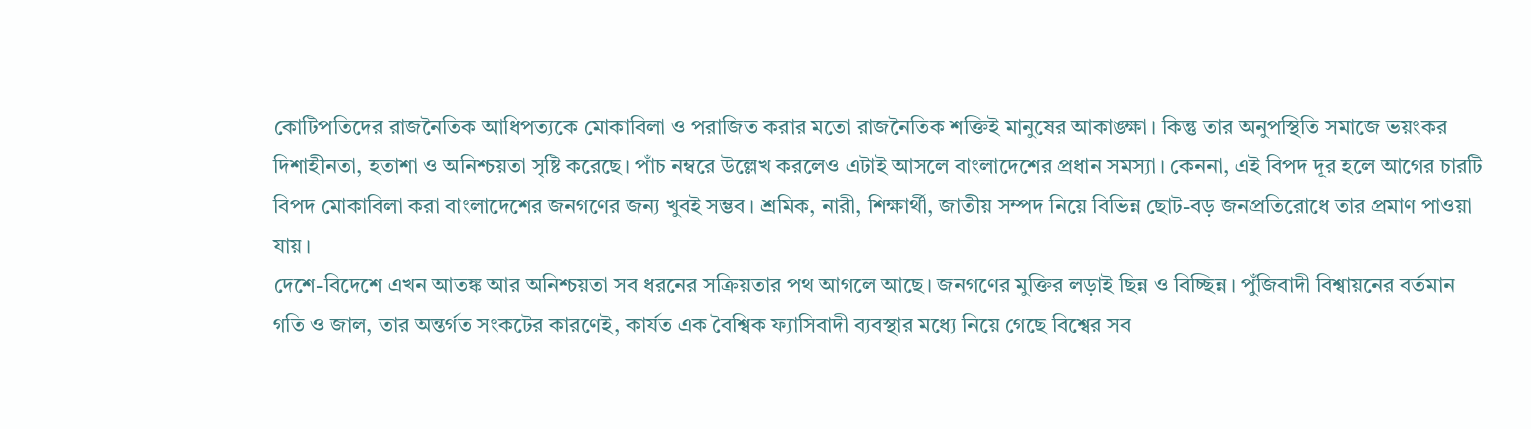কোটিপতিদের রাজনৈতিক আধিপত্যকে মোকাবিলা ও পরাজিত করার মতো রাজনৈতিক শক্তিই মানুষের আকাঙ্ক্ষা। কিন্তু তার অনুপস্থিতি সমাজে ভয়ংকর দিশাহীনতা, হতাশা ও অনিশ্চয়তা সৃষ্টি করেছে। পাঁচ নম্বরে উল্লেখ করলেও এটাই আসলে বাংলাদেশের প্রধান সমস্যা। কেননা, এই বিপদ দূর হলে আগের চারটি বিপদ মোকাবিলা করা বাংলাদেশের জনগণের জন্য খুবই সম্ভব। শ্রমিক, নারী, শিক্ষার্থী, জাতীয় সম্পদ নিয়ে বিভিন্ন ছোট-বড় জনপ্রতিরোধে তার প্রমাণ পাওয়া যায়।
দেশে-বিদেশে এখন আতঙ্ক আর অনিশ্চয়তা সব ধরনের সক্রিয়তার পথ আগলে আছে। জনগণের মুক্তির লড়াই ছিন্ন ও বিচ্ছিন্ন। পুঁজিবাদী বিশ্বায়নের বর্তমান গতি ও জাল, তার অন্তর্গত সংকটের কারণেই, কার্যত এক বৈশ্বিক ফ্যাসিবাদী ব্যবস্থার মধ্যে নিয়ে গেছে বিশ্বের সব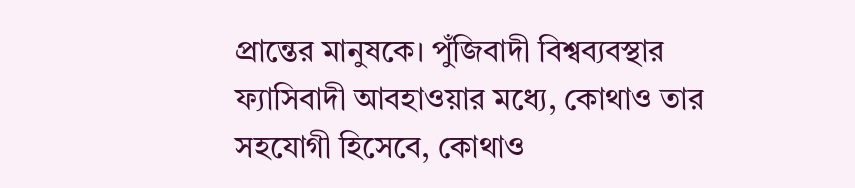প্রান্তের মানুষকে। পুঁজিবাদী বিশ্বব্যবস্থার ফ্যাসিবাদী আবহাওয়ার মধ্যে, কোথাও তার সহযোগী হিসেবে, কোথাও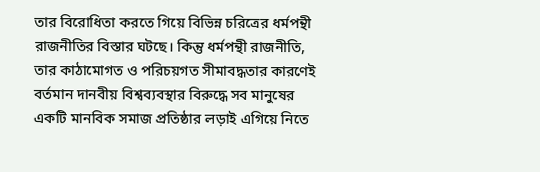তার বিরোধিতা করতে গিয়ে বিভিন্ন চরিত্রের ধর্মপন্থী রাজনীতির বিস্তার ঘটছে। কিন্তু ধর্মপন্থী রাজনীতি, তার কাঠামোগত ও পরিচয়গত সীমাবদ্ধতার কারণেই বর্তমান দানবীয় বিশ্বব্যবস্থার বিরুদ্ধে সব মানুষের একটি মানবিক সমাজ প্রতিষ্ঠার লড়াই এগিয়ে নিতে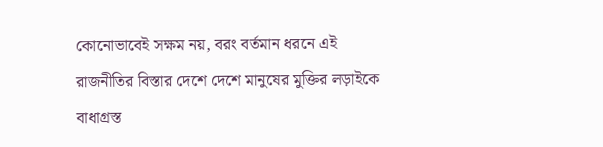কোনোভাবেই সক্ষম নয়, বরং বর্তমান ধরনে এই রাজনীতির বিস্তার দেশে দেশে মানুষের মুক্তির লড়াইকে বাধাগ্রস্ত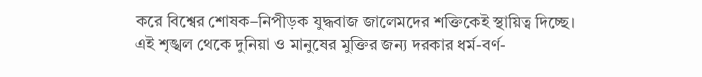করে বিশ্বের শোষক–নিপীড়ক যুদ্ধবাজ জালেমদের শক্তিকেই স্থায়িত্ব দিচ্ছে।
এই শৃঙ্খল থেকে দুনিয়া ও মানুষের মুক্তির জন্য দরকার ধর্ম-বর্ণ-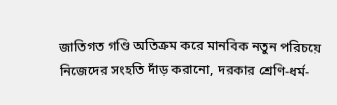জাতিগত গণ্ডি অতিক্রম করে মানবিক নতুন পরিচয়ে নিজেদের সংহতি দাঁড় করানো, দরকার শ্রেণি-ধর্ম-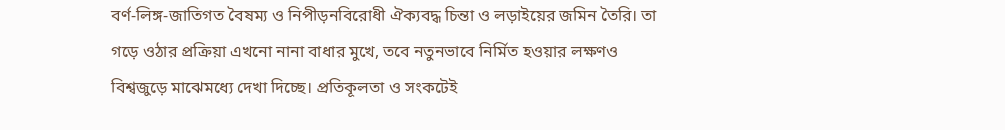বর্ণ-লিঙ্গ-জাতিগত বৈষম্য ও নিপীড়নবিরোধী ঐক্যবদ্ধ চিন্তা ও লড়াইয়ের জমিন তৈরি। তা গড়ে ওঠার প্রক্রিয়া এখনো নানা বাধার মুখে, তবে নতুনভাবে নির্মিত হওয়ার লক্ষণও বিশ্বজুড়ে মাঝেমধ্যে দেখা দিচ্ছে। প্রতিকূলতা ও সংকটেই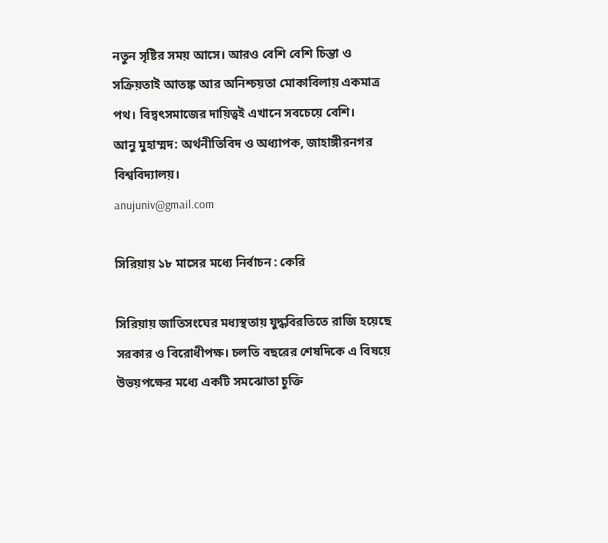নতুন সৃষ্টির সময় আসে। আরও বেশি বেশি চিন্তা ও সক্রিয়তাই আতঙ্ক আর অনিশ্চয়তা মোকাবিলায় একমাত্র পথ। বিদ্বৎসমাজের দায়িত্বই এখানে সবচেয়ে বেশি।
আনু মুহাম্মদ: অর্থনীতিবিদ ও অধ্যাপক, জাহাঙ্গীরনগর বিশ্ববিদ্যালয়।
anujuniv@gmail.com

সিরিয়ায় ১৮ মাসের মধ্যে নির্বাচন : কেরি

সিরিয়ায় জাতিসংঘের মধ্যস্থতায় যুদ্ধবিরতিতে রাজি হয়েছে সরকার ও বিরোধীপক্ষ। চলতি বছরের শেষদিকে এ বিষয়ে উভয়পক্ষের মধ্যে একটি সমঝোতা চুক্তি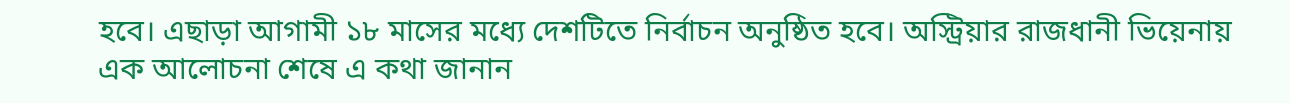হবে। এছাড়া আগামী ১৮ মাসের মধ্যে দেশটিতে নির্বাচন অনুষ্ঠিত হবে। অস্ট্রিয়ার রাজধানী ভিয়েনায় এক আলোচনা শেষে এ কথা জানান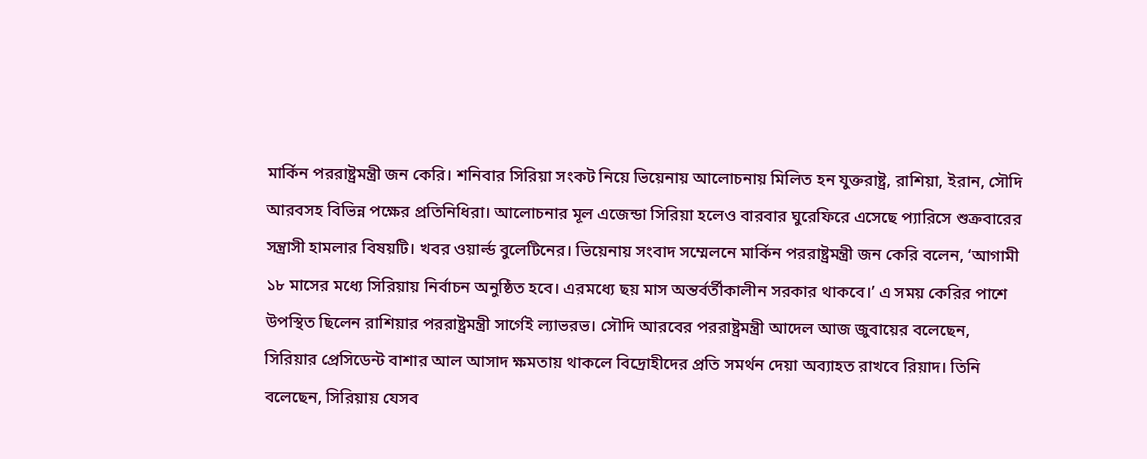মার্কিন পররাষ্ট্রমন্ত্রী জন কেরি। শনিবার সিরিয়া সংকট নিয়ে ভিয়েনায় আলোচনায় মিলিত হন যুক্তরাষ্ট্র, রাশিয়া, ইরান, সৌদি আরবসহ বিভিন্ন পক্ষের প্রতিনিধিরা। আলোচনার মূল এজেন্ডা সিরিয়া হলেও বারবার ঘুরেফিরে এসেছে প্যারিসে শুক্রবারের সন্ত্রাসী হামলার বিষয়টি। খবর ওয়ার্ল্ড বুলেটিনের। ভিয়েনায় সংবাদ সম্মেলনে মার্কিন পররাষ্ট্রমন্ত্রী জন কেরি বলেন, ‘আগামী ১৮ মাসের মধ্যে সিরিয়ায় নির্বাচন অনুষ্ঠিত হবে। এরমধ্যে ছয় মাস অন্তর্বর্তীকালীন সরকার থাকবে।’ এ সময় কেরির পাশে উপস্থিত ছিলেন রাশিয়ার পররাষ্ট্রমন্ত্রী সার্গেই ল্যাভরভ। সৌদি আরবের পররাষ্ট্রমন্ত্রী আদেল আজ জুবায়ের বলেছেন,
সিরিয়ার প্রেসিডেন্ট বাশার আল আসাদ ক্ষমতায় থাকলে বিদ্রোহীদের প্রতি সমর্থন দেয়া অব্যাহত রাখবে রিয়াদ। তিনি বলেছেন, সিরিয়ায় যেসব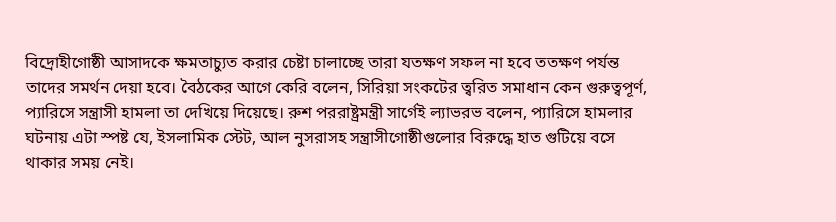বিদ্রোহীগোষ্ঠী আসাদকে ক্ষমতাচ্যুত করার চেষ্টা চালাচ্ছে তারা যতক্ষণ সফল না হবে ততক্ষণ পর্যন্ত তাদের সমর্থন দেয়া হবে। বৈঠকের আগে কেরি বলেন, সিরিয়া সংকটের ত্বরিত সমাধান কেন গুরুত্বপূর্ণ, প্যারিসে সন্ত্রাসী হামলা তা দেখিয়ে দিয়েছে। রুশ পররাষ্ট্রমন্ত্রী সার্গেই ল্যাভরভ বলেন, প্যারিসে হামলার ঘটনায় এটা স্পষ্ট যে, ইসলামিক স্টেট, আল নুসরাসহ সন্ত্রাসীগোষ্ঠীগুলোর বিরুদ্ধে হাত গুটিয়ে বসে থাকার সময় নেই।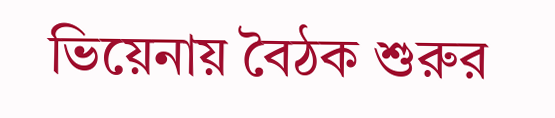ভিয়েনায় বৈঠক শুরুর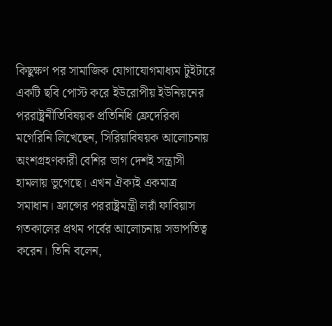কিছুক্ষণ পর সামাজিক যোগাযোগমাধ্যম টুইটারে একটি ছবি পোস্ট করে ইউরোপীয় ইউনিয়নের পররাষ্ট্রনীতিবিষয়ক প্রতিনিধি ফ্রেদেরিকা মগেরিনি লিখেছেন, সিরিয়াবিষয়ক আলোচনায় অংশগ্রহণকারী বেশির ভাগ দেশই সন্ত্রাসী হামলায় ভুগেছে। এখন ঐক্যই একমাত্র সমাধান। ফ্রান্সের পররাষ্ট্রমন্ত্রী লরাঁ ফাবিয়াস গতকালের প্রথম পর্বের আলোচনায় সভাপতিত্ব করেন। তিনি বলেন,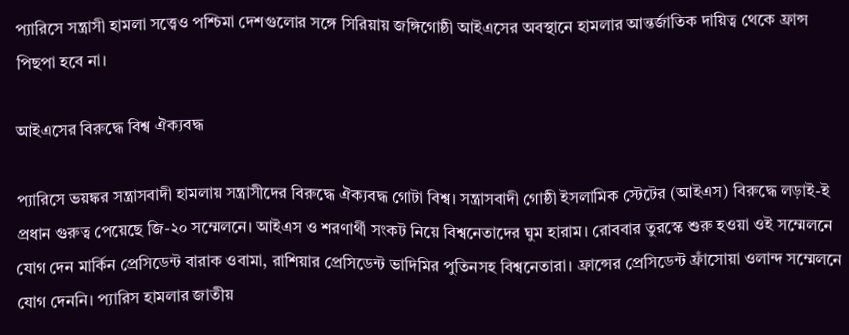প্যারিসে সন্ত্রাসী হামলা সত্ত্বেও পশ্চিমা দেশগুলোর সঙ্গে সিরিয়ায় জঙ্গিগোষ্ঠী আইএসের অবস্থানে হামলার আন্তর্জাতিক দায়িত্ব থেকে ফ্রান্স পিছপা হবে না।

আইএসের বিরুদ্ধে বিশ্ব ঐক্যবদ্ধ

প্যারিসে ভয়ঙ্কর সন্ত্রাসবাদী হামলায় সন্ত্রাসীদের বিরুদ্ধে ঐক্যবদ্ধ গোটা বিশ্ব। সন্ত্রাসবাদী গোষ্ঠী ইসলামিক স্টেটের (আইএস) বিরুদ্ধে লড়াই-ই প্রধান গুরুত্ব পেয়েছে জি-২০ সম্মেলনে। আইএস ও শরণার্থী সংকট নিয়ে বিশ্বনেতাদের ঘুম হারাম। রোববার তুরস্কে শুরু হওয়া ওই সম্মেলনে যোগ দেন মার্কিন প্রেসিডেন্ট বারাক ওবামা, রাশিয়ার প্রেসিডেন্ট ভাদিমির পুতিনসহ বিশ্বনেতারা। ফ্রান্সের প্রেসিডেন্ট ফ্রাঁসোয়া ওলান্দ সম্মেলনে যোগ দেননি। প্যারিস হামলার জাতীয়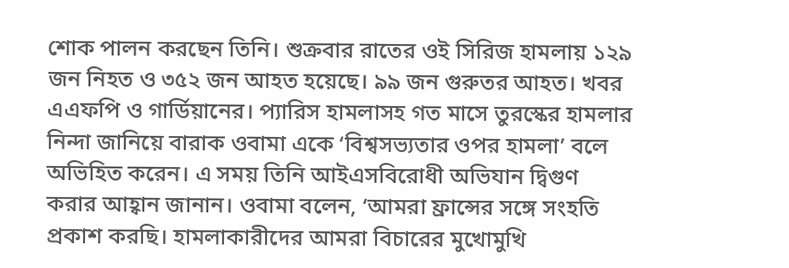শোক পালন করছেন তিনি। শুক্রবার রাতের ওই সিরিজ হামলায় ১২৯ জন নিহত ও ৩৫২ জন আহত হয়েছে। ৯৯ জন গুরুতর আহত। খবর এএফপি ও গার্ডিয়ানের। প্যারিস হামলাসহ গত মাসে তুরস্কের হামলার নিন্দা জানিয়ে বারাক ওবামা একে ‘বিশ্বসভ্যতার ওপর হামলা’ বলে অভিহিত করেন। এ সময় তিনি আইএসবিরোধী অভিযান দ্বিগুণ করার আহ্বান জানান। ওবামা বলেন, ‘আমরা ফ্রান্সের সঙ্গে সংহতি প্রকাশ করছি। হামলাকারীদের আমরা বিচারের মুখোমুখি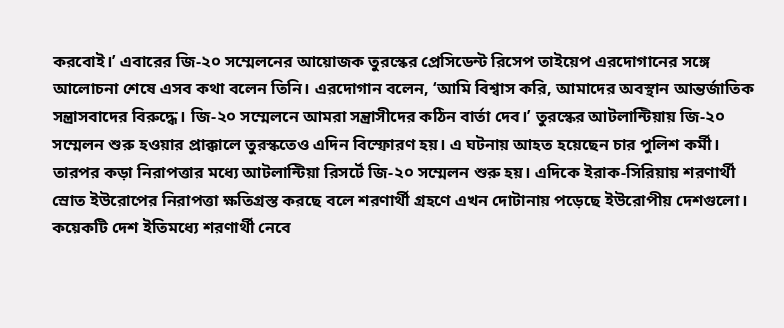করবোই।’ এবারের জি-২০ সম্মেলনের আয়োজক তুরস্কের প্রেসিডেন্ট রিসেপ তাইয়েপ এরদোগানের সঙ্গে আলোচনা শেষে এসব কথা বলেন তিনি। এরদোগান বলেন, ‘আমি বিশ্বাস করি, আমাদের অবস্থান আন্তর্জাতিক সন্ত্রাসবাদের বিরুদ্ধে। জি-২০ সম্মেলনে আমরা সন্ত্রাসীদের কঠিন বার্তা দেব।’ তুরস্কের আটলান্টিয়ায় জি-২০ সম্মেলন শুরু হওয়ার প্রাক্কালে তুরস্কতেও এদিন বিস্ফোরণ হয়। এ ঘটনায় আহত হয়েছেন চার পুলিশ কর্মী।
তারপর কড়া নিরাপত্তার মধ্যে আটলান্টিয়া রিসর্টে জি-২০ সম্মেলন শুরু হয়। এদিকে ইরাক-সিরিয়ায় শরণার্থী স্রোত ইউরোপের নিরাপত্তা ক্ষতিগ্রস্ত করছে বলে শরণার্থী গ্রহণে এখন দোটানায় পড়েছে ইউরোপীয় দেশগুলো। কয়েকটি দেশ ইতিমধ্যে শরণার্থী নেবে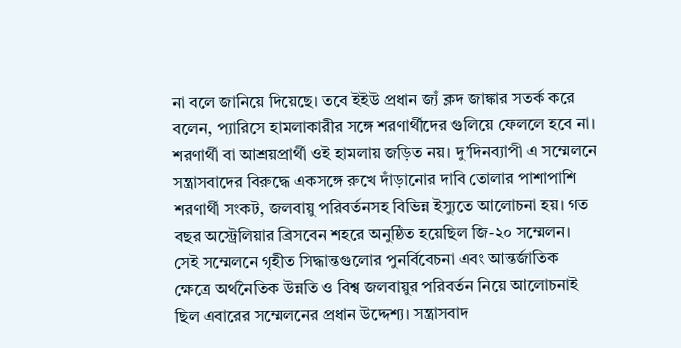না বলে জানিয়ে দিয়েছে। তবে ইইউ প্রধান জ্যঁ ক্লদ জাঙ্কার সতর্ক করে বলেন, প্যারিসে হামলাকারীর সঙ্গে শরণার্থীদের গুলিয়ে ফেললে হবে না। শরণার্থী বা আশ্রয়প্রার্থী ওই হামলায় জড়িত নয়। দু’দিনব্যাপী এ সম্মেলনে সন্ত্রাসবাদের বিরুদ্ধে একসঙ্গে রুখে দাঁড়ানোর দাবি তোলার পাশাপাশি শরণার্থী সংকট, জলবায়ু পরিবর্তনসহ বিভিন্ন ইস্যুতে আলোচনা হয়। গত বছর অস্ট্রেলিয়ার ব্রিসবেন শহরে অনুষ্ঠিত হয়েছিল জি-২০ সম্মেলন। সেই সম্মেলনে গৃহীত সিদ্ধান্তগুলোর পুনর্বিবেচনা এবং আন্তর্জাতিক ক্ষেত্রে অর্থনৈতিক উন্নতি ও বিশ্ব জলবায়ুর পরিবর্তন নিয়ে আলোচনাই ছিল এবারের সম্মেলনের প্রধান উদ্দেশ্য। সন্ত্রাসবাদ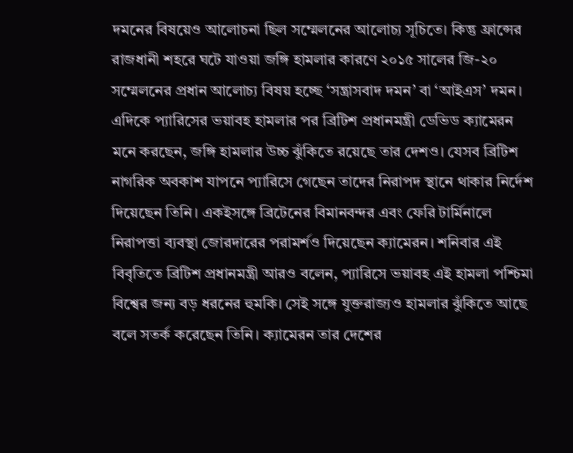দমনের বিষয়েও আলোচনা ছিল সম্মেলনের আলোচ্য সূচিতে। কিন্তু ফ্রান্সের রাজধানী শহরে ঘটে যাওয়া জঙ্গি হামলার কারণে ২০১৫ সালের জি-২০ সম্মেলনের প্রধান আলোচ্য বিষয় হচ্ছে ‘সন্ত্রাসবাদ দমন’ বা ‘আইএস’ দমন। এদিকে প্যারিসের ভয়াবহ হামলার পর ব্রিটিশ প্রধানমন্ত্রী ডেভিড ক্যামেরন মনে করছেন, জঙ্গি হামলার উচ্চ ঝুঁকিতে রয়েছে তার দেশও। যেসব ব্রিটিশ নাগরিক অবকাশ যাপনে প্যারিসে গেছেন তাদের নিরাপদ স্থানে থাকার নির্দেশ দিয়েছেন তিনি। একইসঙ্গে ব্রিটেনের বিমানবন্দর এবং ফেরি টার্মিনালে নিরাপত্তা ব্যবস্থা জোরদারের পরামর্শও দিয়েছেন ক্যামেরন। শনিবার এই বিবৃতিতে ব্রিটিশ প্রধানমন্ত্রী আরও বলেন, প্যারিসে ভয়াবহ এই হামলা পশ্চিমা বিশ্বের জন্য বড় ধরনের হুমকি। সেই সঙ্গে যুক্তরাজ্যও হামলার ঝুঁকিতে আছে বলে সতর্ক করেছেন তিনি। ক্যামেরন তার দেশের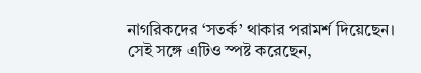নাগরিকদের ‘সতর্ক’ থাকার পরামর্শ দিয়েছেন।
সেই সঙ্গে এটিও স্পষ্ট করেছেন,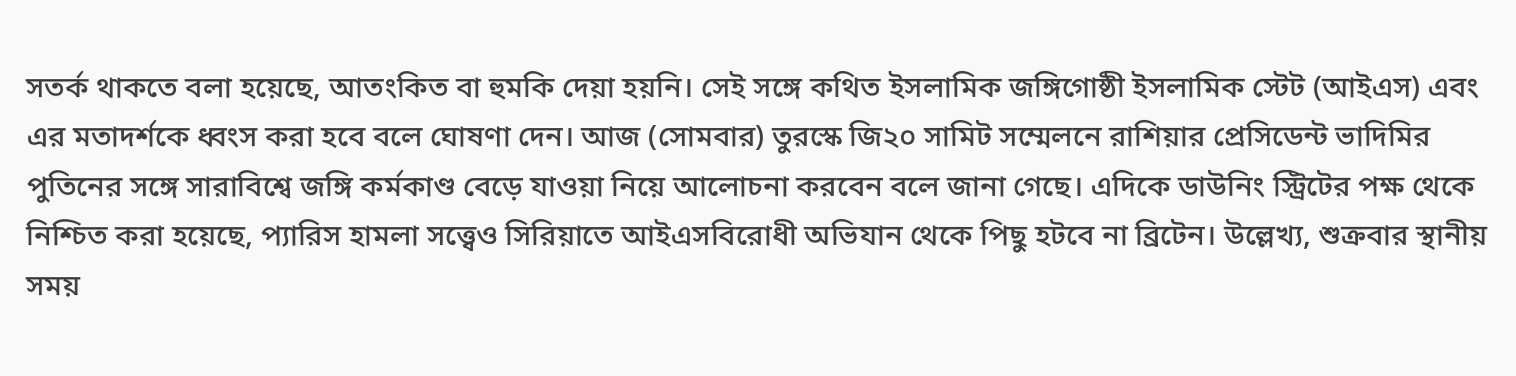সতর্ক থাকতে বলা হয়েছে, আতংকিত বা হুমকি দেয়া হয়নি। সেই সঙ্গে কথিত ইসলামিক জঙ্গিগোষ্ঠী ইসলামিক স্টেট (আইএস) এবং এর মতাদর্শকে ধ্বংস করা হবে বলে ঘোষণা দেন। আজ (সোমবার) তুরস্কে জি২০ সামিট সম্মেলনে রাশিয়ার প্রেসিডেন্ট ভাদিমির পুতিনের সঙ্গে সারাবিশ্বে জঙ্গি কর্মকাণ্ড বেড়ে যাওয়া নিয়ে আলোচনা করবেন বলে জানা গেছে। এদিকে ডাউনিং স্ট্রিটের পক্ষ থেকে নিশ্চিত করা হয়েছে, প্যারিস হামলা সত্ত্বেও সিরিয়াতে আইএসবিরোধী অভিযান থেকে পিছু হটবে না ব্রিটেন। উল্লেখ্য, শুক্রবার স্থানীয় সময়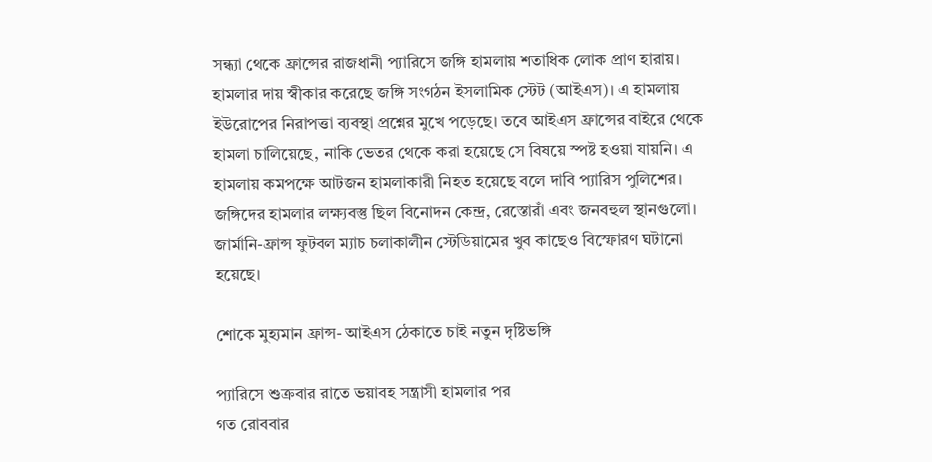সন্ধ্যা থেকে ফ্রান্সের রাজধানী প্যারিসে জঙ্গি হামলায় শতাধিক লোক প্রাণ হারায়। হামলার দায় স্বীকার করেছে জঙ্গি সংগঠন ইসলামিক স্টেট (আইএস)। এ হামলায় ইউরোপের নিরাপত্তা ব্যবস্থা প্রশ্নের মুখে পড়েছে। তবে আইএস ফ্রান্সের বাইরে থেকে হামলা চালিয়েছে, নাকি ভেতর থেকে করা হয়েছে সে বিষয়ে স্পষ্ট হওয়া যায়নি। এ হামলায় কমপক্ষে আটজন হামলাকারী নিহত হয়েছে বলে দাবি প্যারিস পুলিশের। জঙ্গিদের হামলার লক্ষ্যবস্তু ছিল বিনোদন কেন্দ্র, রেস্তোরাঁ এবং জনবহুল স্থানগুলো। জার্মানি-ফ্রান্স ফুটবল ম্যাচ চলাকালীন স্টেডিয়ামের খুব কাছেও বিস্ফোরণ ঘটানো হয়েছে।

শোকে মুহ্যমান ফ্রান্স- আইএস ঠেকাতে চাই নতুন দৃষ্টিভঙ্গি

প্যারিসে শুক্রবার রাতে ভয়াবহ সন্ত্রাসী হামলার পর
গত রোববার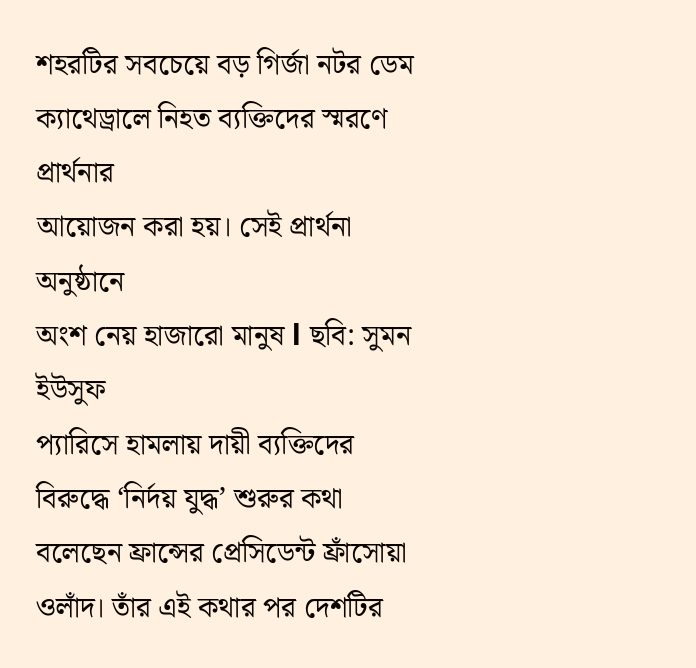শহরটির সবচেয়ে বড় গির্জা নটর ডেম
ক্যাথেড্রালে নিহত ব্যক্তিদের স্মরণে প্রার্থনার
আয়োজন করা হয়। সেই প্রার্থনা অনুষ্ঠানে
অংশ নেয় হাজারো মানুষ l ছবি: সুমন ইউসুফ
প্যারিসে হামলায় দায়ী ব্যক্তিদের বিরুদ্ধে ‘নির্দয় যুদ্ধ’ শুরুর কথা বলেছেন ফ্রান্সের প্রেসিডেন্ট ফ্রাঁসোয়া ওলাঁদ। তাঁর এই কথার পর দেশটির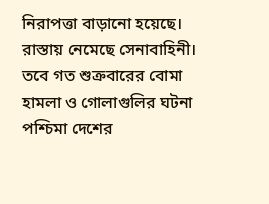নিরাপত্তা বাড়ানো হয়েছে। রাস্তায় নেমেছে সেনাবাহিনী।
তবে গত শুক্রবারের বোমা হামলা ও গোলাগুলির ঘটনা পশ্চিমা দেশের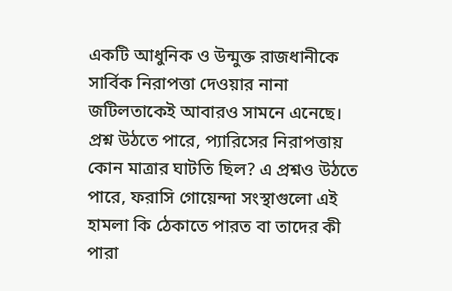একটি আধুনিক ও উন্মুক্ত রাজধানীকে সার্বিক নিরাপত্তা দেওয়ার নানা জটিলতাকেই আবারও সামনে এনেছে। প্রশ্ন উঠতে পারে, প্যারিসের নিরাপত্তায় কোন মাত্রার ঘাটতি ছিল? এ প্রশ্নও উঠতে পারে, ফরাসি গোয়েন্দা সংস্থাগুলো এই হামলা কি ঠেকাতে পারত বা তাদের কী পারা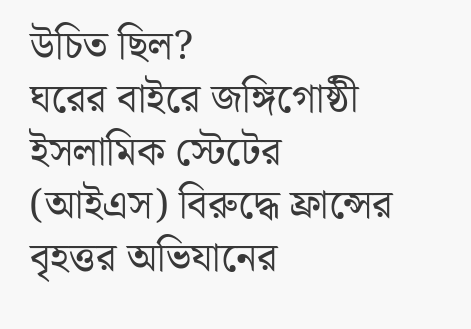উচিত ছিল?
ঘরের বাইরে জঙ্গিগোষ্ঠী ইসলামিক স্টেটের (আইএস) বিরুদ্ধে ফ্রান্সের বৃহত্তর অভিযানের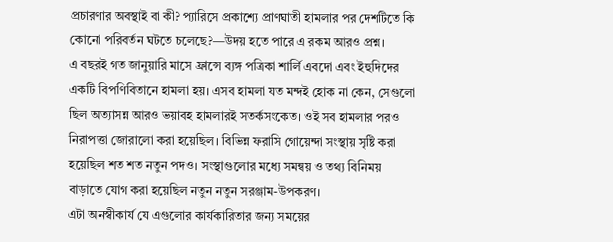প্রচারণার অবস্থাই বা কী? প্যারিসে প্রকাশ্যে প্রাণঘাতী হামলার পর দেশটিতে কি কোনো পরিবর্তন ঘটতে চলেছে?—উদয় হতে পারে এ রকম আরও প্রশ্ন।
এ বছরই গত জানুয়ারি মাসে ফ্রান্সে ব্যঙ্গ পত্রিকা শার্লি এবদো এবং ইহুদিদের একটি বিপণিবিতানে হামলা হয়। এসব হামলা যত মন্দই হোক না কেন, সেগুলো ছিল অত্যাসন্ন আরও ভয়াবহ হামলারই সতর্কসংকেত। ওই সব হামলার পরও নিরাপত্তা জোরালো করা হয়েছিল। বিভিন্ন ফরাসি গোয়েন্দা সংস্থায় সৃষ্টি করা হয়েছিল শত শত নতুন পদও। সংস্থাগুলোর মধ্যে সমন্বয় ও তথ্য বিনিময় বাড়াতে যোগ করা হয়েছিল নতুন নতুন সরঞ্জাম-উপকরণ।
এটা অনস্বীকার্য যে এগুলোর কার্যকারিতার জন্য সময়ের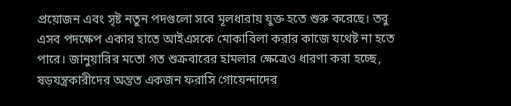প্রয়োজন এবং সৃষ্ট নতুন পদগুলো সবে মূলধারায় যুক্ত হতে শুরু করেছে। তবু এসব পদক্ষেপ একার হাতে আইএসকে মোকাবিলা করার কাজে যথেষ্ট না হতে পারে। জানুয়ারির মতো গত শুক্রবারের হামলার ক্ষেত্রেও ধারণা করা হচ্ছে, ষড়যন্ত্রকারীদের অন্তত একজন ফরাসি গোয়েন্দাদের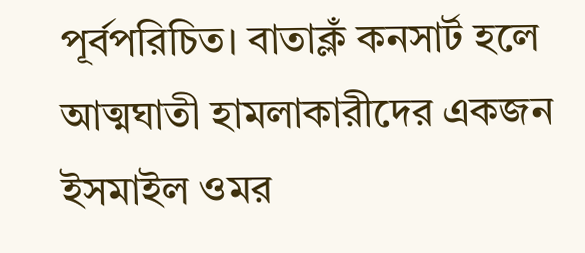পূর্বপরিচিত। বাতাক্লঁ কনসার্ট হলে আত্মঘাতী হামলাকারীদের একজন ইসমাইল ওমর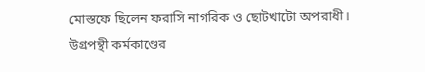মোস্তফে ছিলেন ফরাসি নাগরিক ও ছোটখাটো অপরাধী।
উগ্রপন্থী কর্মকাণ্ডের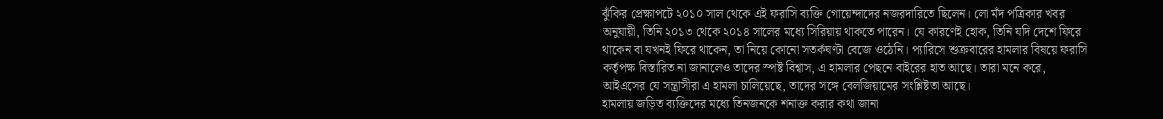ঝুঁকির প্রেক্ষাপটে ২০১০ সাল থেকে এই ফরাসি ব্যক্তি গোয়েন্দাদের নজরদারিতে ছিলেন। লো মঁদ পত্রিকার খবর অনুযায়ী, তিনি ২০১৩ থেকে ২০১৪ সালের মধ্যে সিরিয়ায় থাকতে পারেন। যে কারণেই হোক, তিনি যদি দেশে ফিরে থাকেন বা যখনই ফিরে থাকেন, তা নিয়ে কোনো সতর্কঘণ্টা বেজে ওঠেনি। প্যারিসে শুক্রবারের হামলার বিষয়ে ফরাসি কর্তৃপক্ষ বিস্তারিত না জানালেও তাদের স্পষ্ট বিশ্বাস, এ হামলার পেছনে বাইরের হাত আছে। তারা মনে করে, আইএসের যে সন্ত্রাসীরা এ হামলা চালিয়েছে, তাদের সঙ্গে বেলজিয়ামের সংশ্লিষ্টতা আছে।
হামলায় জড়িত ব্যক্তিদের মধ্যে তিনজনকে শনাক্ত করার কথা জানা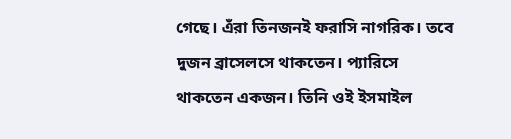গেছে। এঁরা তিনজনই ফরাসি নাগরিক। তবে দুজন ব্রাসেলসে থাকতেন। প্যারিসে থাকতেন একজন। তিনি ওই ইসমাইল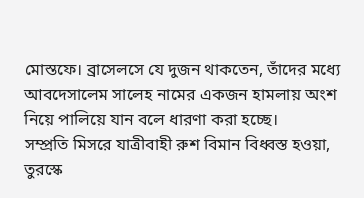মোস্তফে। ব্রাসেলসে যে দুজন থাকতেন, তাঁদের মধ্যে আবদেসালেম সালেহ নামের একজন হামলায় অংশ নিয়ে পালিয়ে যান বলে ধারণা করা হচ্ছে।
সম্প্রতি মিসরে যাত্রীবাহী রুশ বিমান বিধ্বস্ত হওয়া, তুরস্কে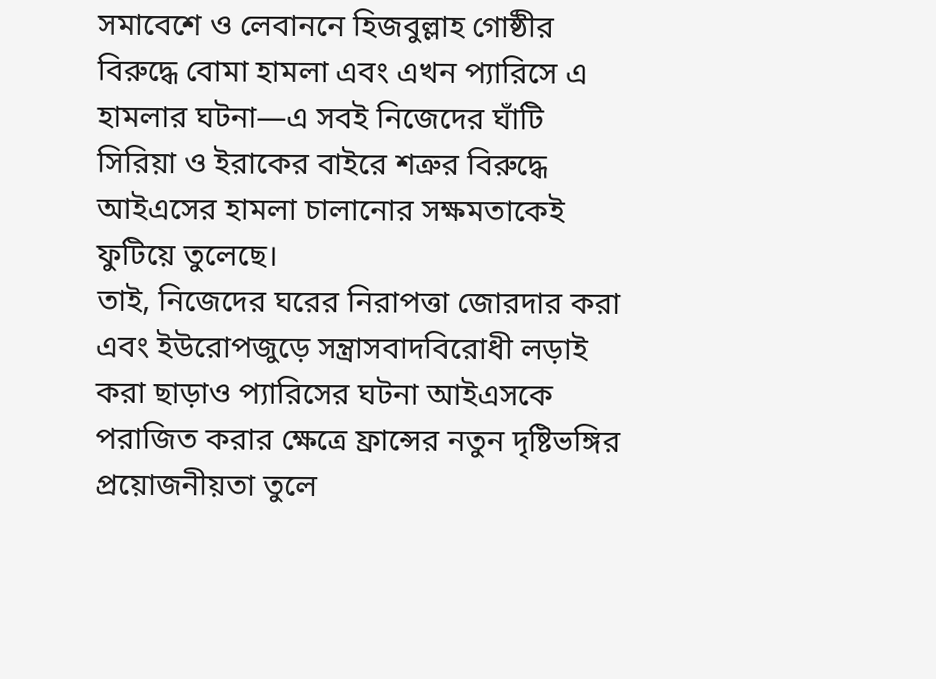সমাবেশে ও লেবাননে হিজবুল্লাহ গোষ্ঠীর বিরুদ্ধে বোমা হামলা এবং এখন প্যারিসে এ হামলার ঘটনা—এ সবই নিজেদের ঘাঁটি সিরিয়া ও ইরাকের বাইরে শত্রুর বিরুদ্ধে আইএসের হামলা চালানোর সক্ষমতাকেই ফুটিয়ে তুলেছে।
তাই, নিজেদের ঘরের নিরাপত্তা জোরদার করা এবং ইউরোপজুড়ে সন্ত্রাসবাদবিরোধী লড়াই করা ছাড়াও প্যারিসের ঘটনা আইএসকে পরাজিত করার ক্ষেত্রে ফ্রান্সের নতুন দৃষ্টিভঙ্গির প্রয়োজনীয়তা তুলে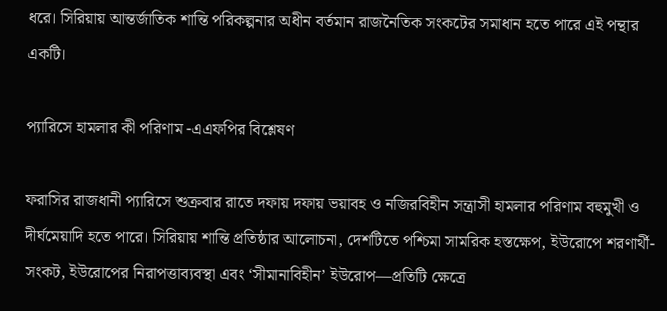ধরে। সিরিয়ায় আন্তর্জাতিক শান্তি পরিকল্পনার অধীন বর্তমান রাজনৈতিক সংকটের সমাধান হতে পারে এই পন্থার একটি।

প্যারিসে হামলার কী পরিণাম -এএফপির বিশ্লেষণ

ফরাসির রাজধানী প্যারিসে শুক্রবার রাতে দফায় দফায় ভয়াবহ ও নজিরবিহীন সন্ত্রাসী হামলার পরিণাম বহুমুখী ও দীর্ঘমেয়াদি হতে পারে। সিরিয়ায় শান্তি প্রতিষ্ঠার আলোচনা, দেশটিতে পশ্চিমা সামরিক হস্তক্ষেপ, ইউরোপে শরণার্থী-সংকট, ইউরোপের নিরাপত্তাব্যবস্থা এবং ‘সীমানাবিহীন’ ইউরোপ—প্রতিটি ক্ষেত্রে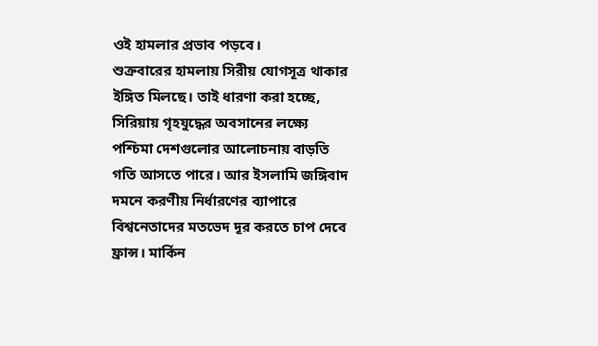ওই হামলার প্রভাব পড়বে।
শুক্রবারের হামলায় সিরীয় যোগসূত্র থাকার ইঙ্গিত মিলছে। তাই ধারণা করা হচ্ছে, সিরিয়ায় গৃহযুদ্ধের অবসানের লক্ষ্যে পশ্চিমা দেশগুলোর আলোচনায় বাড়তি গতি আসতে পারে। আর ইসলামি জঙ্গিবাদ দমনে করণীয় নির্ধারণের ব্যাপারে বিশ্বনেতাদের মতভেদ দূর করতে চাপ দেবে ফ্রান্স। মার্কিন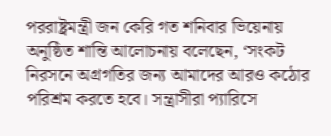পররাষ্ট্রমন্ত্রী জন কেরি গত শনিবার ভিয়েনায় অনুষ্ঠিত শান্তি আলোচনায় বলেছেন, ‘সংকট নিরসনে অগ্রগতির জন্য আমাদের আরও কঠোর পরিশ্রম করতে হবে। সন্ত্রাসীরা প্যারিসে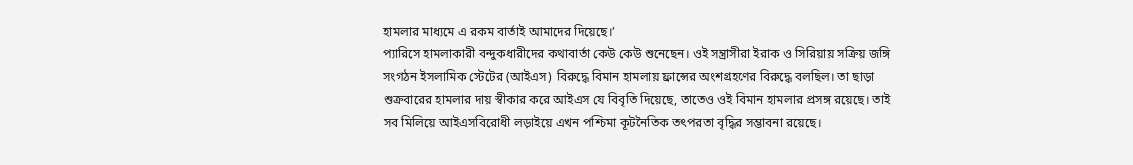হামলার মাধ্যমে এ রকম বার্তাই আমাদের দিয়েছে।’
প্যারিসে হামলাকারী বন্দুকধারীদের কথাবার্তা কেউ কেউ শুনেছেন। ওই সন্ত্রাসীরা ইরাক ও সিরিয়ায় সক্রিয় জঙ্গি সংগঠন ইসলামিক স্টেটের (আইএস) বিরুদ্ধে বিমান হামলায় ফ্রান্সের অংশগ্রহণের বিরুদ্ধে বলছিল। তা ছাড়া শুক্রবারের হামলার দায় স্বীকার করে আইএস যে বিবৃতি দিয়েছে, তাতেও ওই বিমান হামলার প্রসঙ্গ রয়েছে। তাই সব মিলিয়ে আইএসবিরোধী লড়াইয়ে এখন পশ্চিমা কূটনৈতিক তৎপরতা বৃদ্ধির সম্ভাবনা রয়েছে।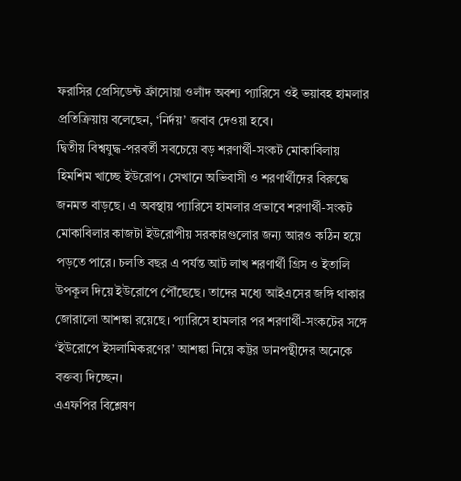ফরাসির প্রেসিডেন্ট ফ্রাঁসোয়া ওলাঁদ অবশ্য প্যারিসে ওই ভয়াবহ হামলার প্রতিক্রিয়ায় বলেছেন, ‘নির্দয়’ জবাব দেওয়া হবে।
দ্বিতীয় বিশ্বযুদ্ধ-পরবর্তী সবচেয়ে বড় শরণার্থী-সংকট মোকাবিলায় হিমশিম খাচ্ছে ইউরোপ। সেখানে অভিবাসী ও শরণার্থীদের বিরুদ্ধে জনমত বাড়ছে। এ অবস্থায় প্যারিসে হামলার প্রভাবে শরণার্থী-সংকট মোকাবিলার কাজটা ইউরোপীয় সরকারগুলোর জন্য আরও কঠিন হয়ে পড়তে পারে। চলতি বছর এ পর্যন্ত আট লাখ শরণার্থী গ্রিস ও ইতালি উপকূল দিয়ে ইউরোপে পৌঁছেছে। তাদের মধ্যে আইএসের জঙ্গি থাকার জোরালো আশঙ্কা রয়েছে। প্যারিসে হামলার পর শরণার্থী-সংকটের সঙ্গে ‘ইউরোপে ইসলামিকরণের’ আশঙ্কা নিয়ে কট্টর ডানপন্থীদের অনেকে বক্তব্য দিচ্ছেন।
এএফপির বিশ্লেষণ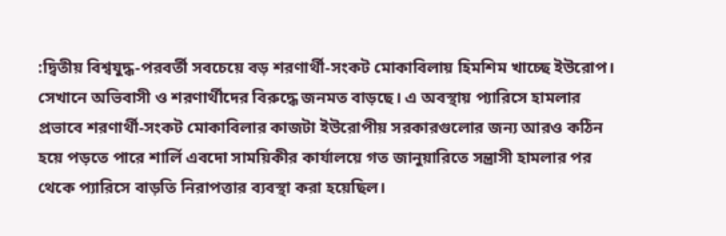:দ্বিতীয় বিশ্বযুদ্ধ-পরবর্তী সবচেয়ে বড় শরণার্থী-সংকট মোকাবিলায় হিমশিম খাচ্ছে ইউরোপ। সেখানে অভিবাসী ও শরণার্থীদের বিরুদ্ধে জনমত বাড়ছে। এ অবস্থায় প্যারিসে হামলার প্রভাবে শরণার্থী-সংকট মোকাবিলার কাজটা ইউরোপীয় সরকারগুলোর জন্য আরও কঠিন হয়ে পড়তে পারে শার্লি এবদো সাময়িকীর কার্যালয়ে গত জানুয়ারিতে সন্ত্রাসী হামলার পর থেকে প্যারিসে বাড়তি নিরাপত্তার ব্যবস্থা করা হয়েছিল।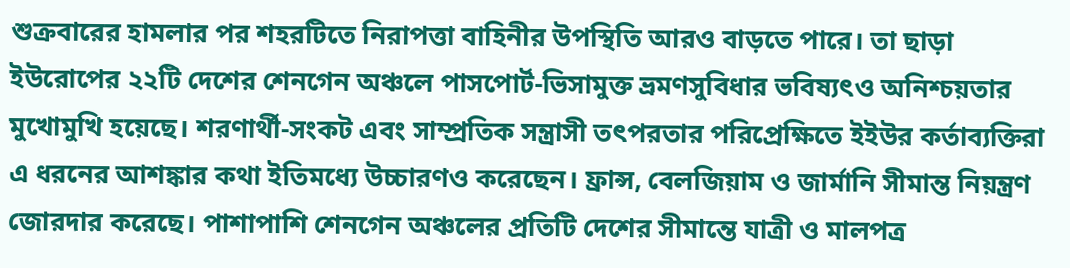শুক্রবারের হামলার পর শহরটিতে নিরাপত্তা বাহিনীর উপস্থিতি আরও বাড়তে পারে। তা ছাড়া ইউরোপের ২২টি দেশের শেনগেন অঞ্চলে পাসপোর্ট-ভিসামুক্ত ভ্রমণসুবিধার ভবিষ্যৎও অনিশ্চয়তার মুখোমুখি হয়েছে। শরণার্থী-সংকট এবং সাম্প্রতিক সন্ত্রাসী তৎপরতার পরিপ্রেক্ষিতে ইইউর কর্তাব্যক্তিরা এ ধরনের আশঙ্কার কথা ইতিমধ্যে উচ্চারণও করেছেন। ফ্রান্স, বেলজিয়াম ও জার্মানি সীমান্ত নিয়ন্ত্রণ জোরদার করেছে। পাশাপাশি শেনগেন অঞ্চলের প্রতিটি দেশের সীমান্তে যাত্রী ও মালপত্র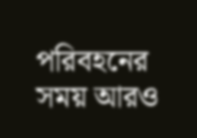পরিবহনের সময় আরও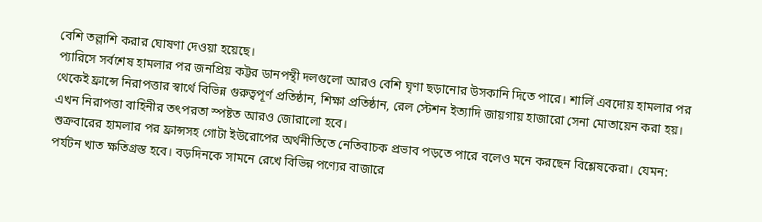বেশি তল্লাশি করার ঘোষণা দেওয়া হয়েছে।
প্যারিসে সর্বশেষ হামলার পর জনপ্রিয় কট্টর ডানপন্থী দলগুলো আরও বেশি ঘৃণা ছড়ানোর উসকানি দিতে পারে। শার্লি এবদোয় হামলার পর থেকেই ফ্রান্সে নিরাপত্তার স্বার্থে বিভিন্ন গুরুত্বপূর্ণ প্রতিষ্ঠান, শিক্ষা প্রতিষ্ঠান, রেল স্টেশন ইত্যাদি জায়গায় হাজারো সেনা মোতায়েন করা হয়। এখন নিরাপত্তা বাহিনীর তৎপরতা স্পষ্টত আরও জোরালো হবে।
শুক্রবারের হামলার পর ফ্রান্সসহ গোটা ইউরোপের অর্থনীতিতে নেতিবাচক প্রভাব পড়তে পারে বলেও মনে করছেন বিশ্লেষকেরা। যেমন: পর্যটন খাত ক্ষতিগ্রস্ত হবে। বড়দিনকে সামনে রেখে বিভিন্ন পণ্যের বাজারে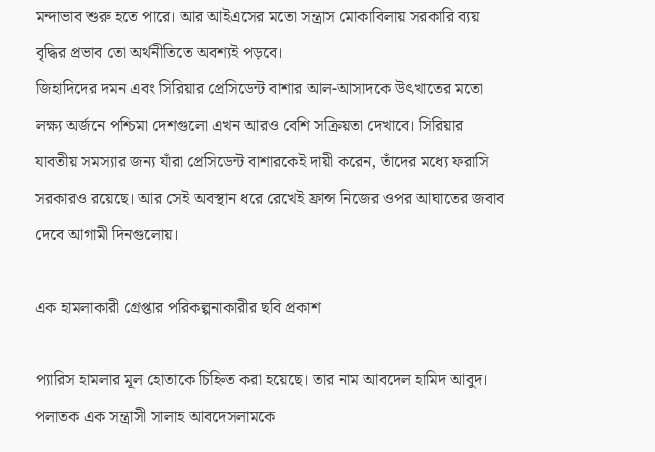মন্দাভাব শুরু হতে পারে। আর আইএসের মতো সন্ত্রাস মোকাবিলায় সরকারি ব্যয় বৃদ্ধির প্রভাব তো অর্থনীতিতে অবশ্যই পড়বে।
জিহাদিদের দমন এবং সিরিয়ার প্রেসিডেন্ট বাশার আল-আসাদকে উৎখাতের মতো লক্ষ্য অর্জনে পশ্চিমা দেশগুলো এখন আরও বেশি সক্রিয়তা দেখাবে। সিরিয়ার যাবতীয় সমস্যার জন্য যাঁরা প্রেসিডেন্ট বাশারকেই দায়ী করেন, তাঁদের মধ্যে ফরাসি সরকারও রয়েছে। আর সেই অবস্থান ধরে রেখেই ফ্রান্স নিজের ওপর আঘাতের জবাব দেবে আগামী দিনগুলোয়।

এক হামলাকারী গ্রেপ্তার পরিকল্পনাকারীর ছবি প্রকাশ

প্যারিস হামলার মূল হোতাকে চিহ্নিত করা হয়েছে। তার নাম আবদেল হামিদ আবুদ। পলাতক এক সন্ত্রাসী সালাহ আবদেসলামকে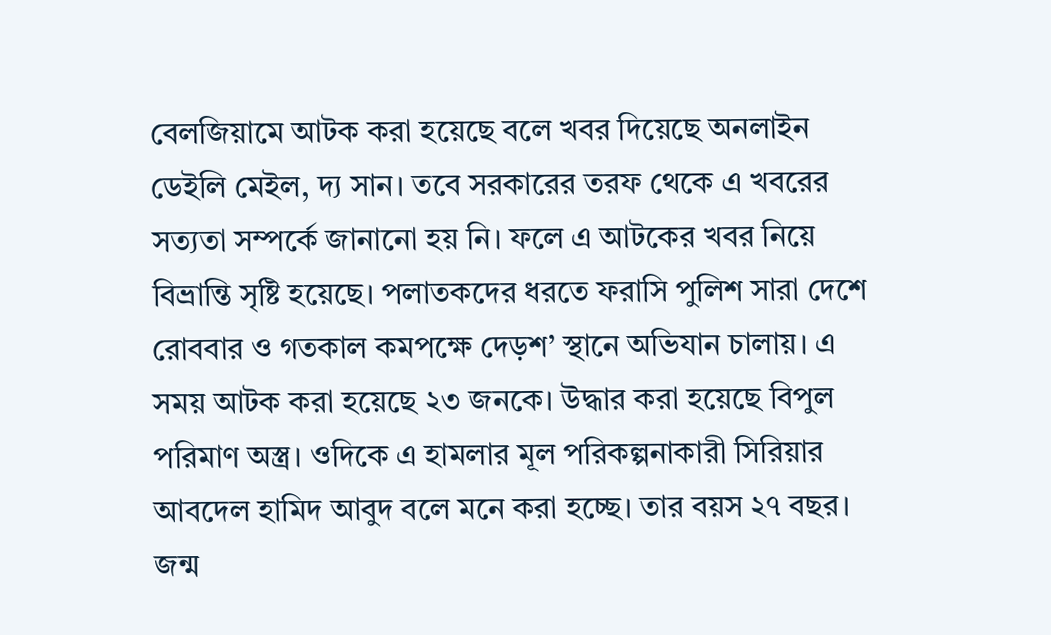বেলজিয়ামে আটক করা হয়েছে বলে খবর দিয়েছে অনলাইন ডেইলি মেইল, দ্য সান। তবে সরকারের তরফ থেকে এ খবরের সত্যতা সম্পর্কে জানানো হয় নি। ফলে এ আটকের খবর নিয়ে বিভ্রান্তি সৃষ্টি হয়েছে। পলাতকদের ধরতে ফরাসি পুলিশ সারা দেশে রোববার ও গতকাল কমপক্ষে দেড়শ’ স্থানে অভিযান চালায়। এ সময় আটক করা হয়েছে ২৩ জনকে। উদ্ধার করা হয়েছে বিপুল পরিমাণ অস্ত্র। ওদিকে এ হামলার মূল পরিকল্পনাকারী সিরিয়ার আবদেল হামিদ আবুদ বলে মনে করা হচ্ছে। তার বয়স ২৭ বছর। জন্ম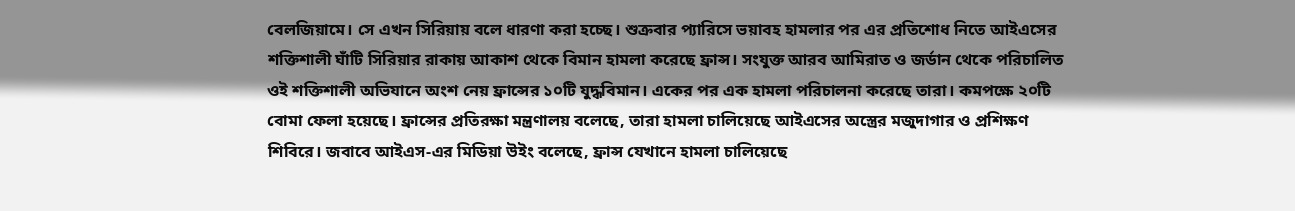বেলজিয়ামে। সে এখন সিরিয়ায় বলে ধারণা করা হচ্ছে। শুক্রবার প্যারিসে ভয়াবহ হামলার পর এর প্রতিশোধ নিতে আইএসের শক্তিশালী ঘাঁটি সিরিয়ার রাকায় আকাশ থেকে বিমান হামলা করেছে ফ্রান্স। সংযুক্ত আরব আমিরাত ও জর্ডান থেকে পরিচালিত ওই শক্তিশালী অভিযানে অংশ নেয় ফ্রান্সের ১০টি যুদ্ধবিমান। একের পর এক হামলা পরিচালনা করেছে তারা। কমপক্ষে ২০টি বোমা ফেলা হয়েছে। ফ্রান্সের প্রতিরক্ষা মন্ত্রণালয় বলেছে, তারা হামলা চালিয়েছে আইএসের অস্ত্রের মজুদাগার ও প্রশিক্ষণ শিবিরে। জবাবে আইএস-এর মিডিয়া উইং বলেছে, ফ্রান্স যেখানে হামলা চালিয়েছে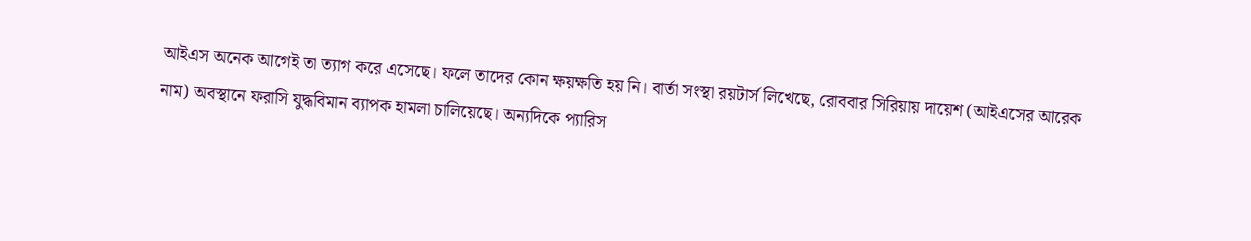আইএস অনেক আগেই তা ত্যাগ করে এসেছে। ফলে তাদের কোন ক্ষয়ক্ষতি হয় নি। বার্তা সংস্থা রয়টার্স লিখেছে, রোববার সিরিয়ায় দায়েশ (আইএসের আরেক নাম) অবস্থানে ফরাসি যুদ্ধবিমান ব্যাপক হামলা চালিয়েছে। অন্যদিকে প্যারিস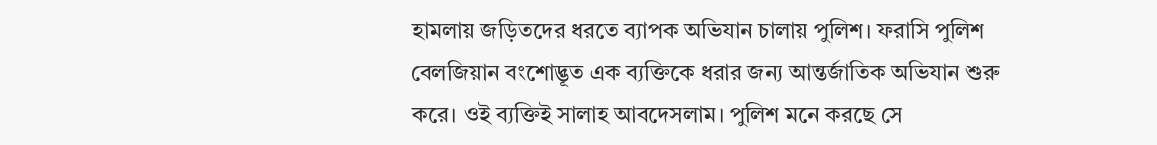হামলায় জড়িতদের ধরতে ব্যাপক অভিযান চালায় পুলিশ। ফরাসি পুলিশ বেলজিয়ান বংশোদ্ভূত এক ব্যক্তিকে ধরার জন্য আন্তর্জাতিক অভিযান শুরু করে। ওই ব্যক্তিই সালাহ আবদেসলাম। পুলিশ মনে করছে সে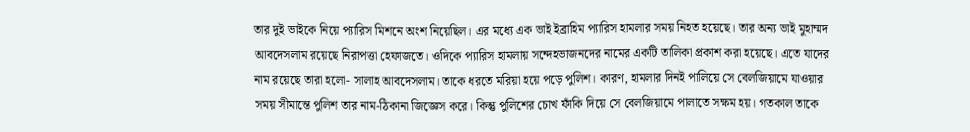তার দুই ভাইকে নিয়ে প্যারিস মিশনে অংশ নিয়েছিল। এর মধ্যে এক ভাই ইব্রাহিম প্যারিস হামলার সময় নিহত হয়েছে। তার অন্য ভাই মুহাম্মদ আবদেসলাম রয়েছে নিরাপত্তা হেফাজতে। ওদিকে প্যারিস হামলায় সন্দেহভাজনদের নামের একটি তালিকা প্রকাশ করা হয়েছে। এতে যাদের নাম রয়েছে তারা হলো- সালাহ আবদেসলাম। তাকে ধরতে মরিয়া হয়ে পড়ে পুলিশ। কারণ, হামলার দিনই পালিয়ে সে বেলজিয়ামে যাওয়ার সময় সীমান্তে পুলিশ তার নাম-ঠিকানা জিজ্ঞেস করে। কিন্তু পুলিশের চোখ ফাঁকি দিয়ে সে বেলজিয়ামে পালাতে সক্ষম হয়। গতকাল তাকে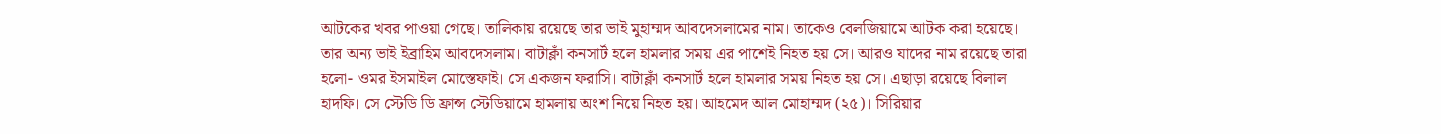আটকের খবর পাওয়া গেছে। তালিকায় রয়েছে তার ভাই মুহাম্মদ আবদেসলামের নাম। তাকেও বেলজিয়ামে আটক করা হয়েছে। তার অন্য ভাই ইব্রাহিম আবদেসলাম। বাটাক্লাঁ কনসার্ট হলে হামলার সময় এর পাশেই নিহত হয় সে। আরও যাদের নাম রয়েছে তারা হলো- ওমর ইসমাইল মোস্তেফাই। সে একজন ফরাসি। বাটাক্লাঁ কনসার্ট হলে হামলার সময় নিহত হয় সে। এছাড়া রয়েছে বিলাল হাদফি। সে স্টেডি ডি ফ্রান্স স্টেডিয়ামে হামলায় অংশ নিয়ে নিহত হয়। আহমেদ আল মোহাম্মদ (২৫)। সিরিয়ার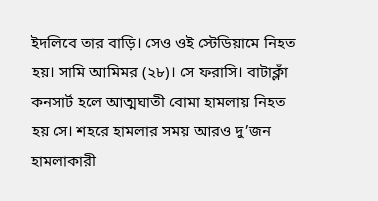ইদলিবে তার বাড়ি। সেও ওই স্টেডিয়ামে নিহত হয়। সামি আমিমর (২৮)। সে ফরাসি। বাটাক্লাঁ কনসার্ট হলে আত্মঘাতী বোমা হামলায় নিহত হয় সে। শহরে হামলার সময় আরও দু’জন হামলাকারী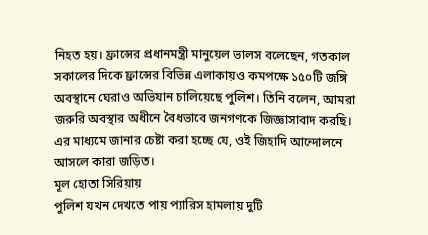নিহত হয়। ফ্রান্সের প্রধানমন্ত্রী মানুয়েল ভালস বলেছেন, গতকাল সকালের দিকে ফ্রান্সের বিভিন্ন এলাকায়ও কমপক্ষে ১৫০টি জঙ্গি অবস্থানে ঘেরাও অভিযান চালিয়েছে পুলিশ। তিনি বলেন, আমরা জরুরি অবস্থার অধীনে বৈধভাবে জনগণকে জিজ্ঞাসাবাদ করছি। এর মাধ্যমে জানার চেষ্টা করা হচ্ছে যে, ওই জিহাদি আন্দোলনে আসলে কারা জড়িত।
মূল হোতা সিরিয়ায়
পুলিশ যখন দেখতে পায় প্যারিস হামলায় দুটি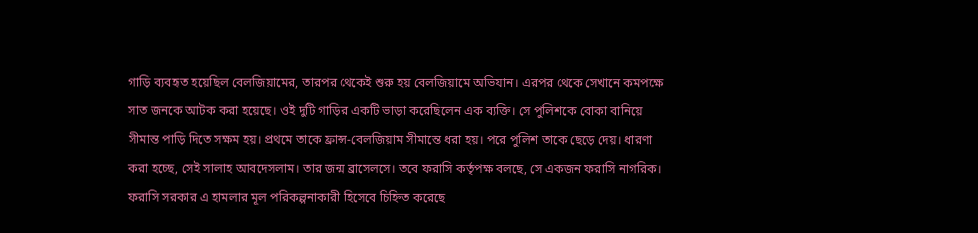গাড়ি ব্যবহৃত হয়েছিল বেলজিয়ামের, তারপর থেকেই শুরু হয় বেলজিয়ামে অভিযান। এরপর থেকে সেখানে কমপক্ষে সাত জনকে আটক করা হয়েছে। ওই দুটি গাড়ির একটি ভাড়া করেছিলেন এক ব্যক্তি। সে পুলিশকে বোকা বানিয়ে সীমান্ত পাড়ি দিতে সক্ষম হয়। প্রথমে তাকে ফ্রান্স-বেলজিয়াম সীমান্তে ধরা হয়। পরে পুলিশ তাকে ছেড়ে দেয়। ধারণা করা হচ্ছে, সেই সালাহ আবদেসলাম। তার জন্ম ব্রাসেলসে। তবে ফরাসি কর্তৃপক্ষ বলছে, সে একজন ফরাসি নাগরিক। ফরাসি সরকার এ হামলার মূল পরিকল্পনাকারী হিসেবে চিহ্নিত করেছে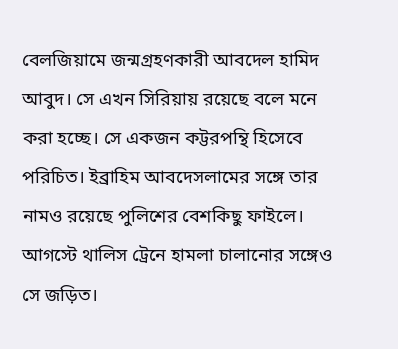বেলজিয়ামে জন্মগ্রহণকারী আবদেল হামিদ আবুদ। সে এখন সিরিয়ায় রয়েছে বলে মনে করা হচ্ছে। সে একজন কট্টরপন্থি হিসেবে পরিচিত। ইব্রাহিম আবদেসলামের সঙ্গে তার নামও রয়েছে পুলিশের বেশকিছু ফাইলে। আগস্টে থালিস ট্রেনে হামলা চালানোর সঙ্গেও সে জড়িত।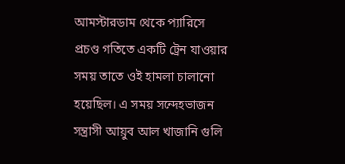আমস্টারডাম থেকে প্যারিসে প্রচণ্ড গতিতে একটি ট্রেন যাওয়ার সময় তাতে ওই হামলা চালানো হয়েছিল। এ সময় সন্দেহভাজন সন্ত্রাসী আয়ুব আল খাজানি গুলি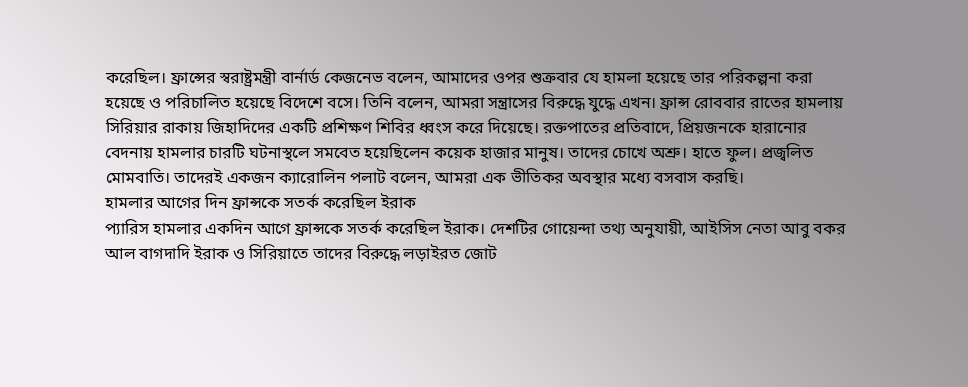করেছিল। ফ্রান্সের স্বরাষ্ট্রমন্ত্রী বার্নার্ড কেজনেভ বলেন, আমাদের ওপর শুক্রবার যে হামলা হয়েছে তার পরিকল্পনা করা হয়েছে ও পরিচালিত হয়েছে বিদেশে বসে। তিনি বলেন, আমরা সন্ত্রাসের বিরুদ্ধে যুদ্ধে এখন। ফ্রান্স রোববার রাতের হামলায় সিরিয়ার রাকায় জিহাদিদের একটি প্রশিক্ষণ শিবির ধ্বংস করে দিয়েছে। রক্তপাতের প্রতিবাদে, প্রিয়জনকে হারানোর বেদনায় হামলার চারটি ঘটনাস্থলে সমবেত হয়েছিলেন কয়েক হাজার মানুষ। তাদের চোখে অশ্রু। হাতে ফুল। প্রজ্বলিত মোমবাতি। তাদেরই একজন ক্যারোলিন পলাট বলেন, আমরা এক ভীতিকর অবস্থার মধ্যে বসবাস করছি।
হামলার আগের দিন ফ্রান্সকে সতর্ক করেছিল ইরাক
প্যারিস হামলার একদিন আগে ফ্রান্সকে সতর্ক করেছিল ইরাক। দেশটির গোয়েন্দা তথ্য অনুযায়ী, আইসিস নেতা আবু বকর আল বাগদাদি ইরাক ও সিরিয়াতে তাদের বিরুদ্ধে লড়াইরত জোট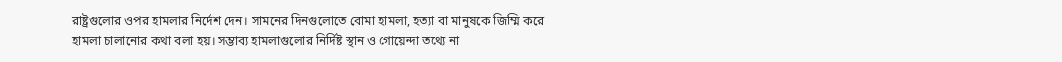রাষ্ট্রগুলোর ওপর হামলার নির্দেশ দেন। সামনের দিনগুলোতে বোমা হামলা, হত্যা বা মানুষকে জিম্মি করে হামলা চালানোর কথা বলা হয়। সম্ভাব্য হামলাগুলোর নির্দিষ্ট স্থান ও গোয়েন্দা তথ্যে না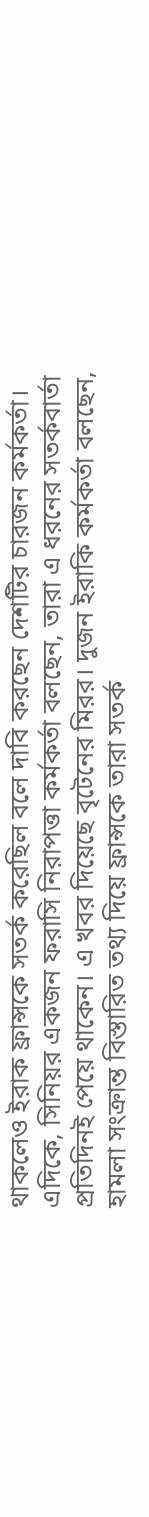থাকলেও ইরাক ফ্রান্সকে সতর্ক করেছিল বলে দাবি করছেন দেশটির চারজন কর্মকর্তা। এদিকে, সিনিয়র একজন ফরাসি নিরাপত্তা কর্মকর্তা বলছেন, তারা এ ধরনের সতর্কবার্তা প্রতিদিনই পেয়ে থাকেন। এ খবর দিয়েছে বৃটেনের মিরর। দুজন ইরাকি কর্মকর্তা বলছেন, হামলা সংক্রান্ত বিস্তারিত তথ্য দিয়ে ফ্রান্সকে তারা সতর্ক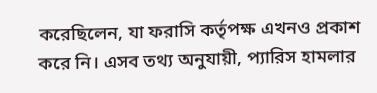করেছিলেন, যা ফরাসি কর্তৃপক্ষ এখনও প্রকাশ করে নি। এসব তথ্য অনুযায়ী, প্যারিস হামলার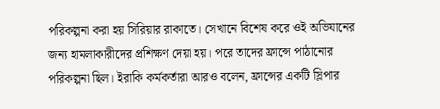পরিকল্পনা করা হয় সিরিয়ার রাকাতে। সেখানে বিশেষ করে ওই অভিযানের জন্য হামলাকারীদের প্রশিক্ষণ দেয়া হয়। পরে তাদের ফ্রান্সে পাঠানোর পরিকল্পনা ছিল। ইরাকি কর্মকর্তারা আরও বলেন, ফ্রান্সের একটি স্লিপার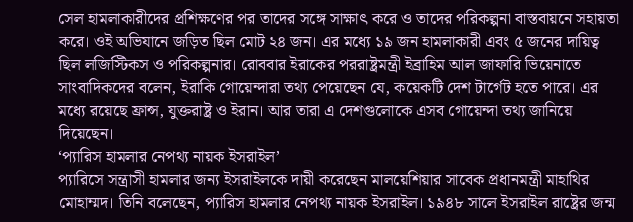সেল হামলাকারীদের প্রশিক্ষণের পর তাদের সঙ্গে সাক্ষাৎ করে ও তাদের পরিকল্পনা বাস্তবায়নে সহায়তা করে। ওই অভিযানে জড়িত ছিল মোট ২৪ জন। এর মধ্যে ১৯ জন হামলাকারী এবং ৫ জনের দায়িত্ব ছিল লজিস্টিকস ও পরিকল্পনার। রোববার ইরাকের পররাষ্ট্রমন্ত্রী ইব্রাহিম আল জাফারি ভিয়েনাতে সাংবাদিকদের বলেন, ইরাকি গোয়েন্দারা তথ্য পেয়েছেন যে, কয়েকটি দেশ টার্গেট হতে পারে। এর মধ্যে রয়েছে ফ্রান্স, যুক্তরাষ্ট্র ও ইরান। আর তারা এ দেশগুলোকে এসব গোয়েন্দা তথ্য জানিয়ে দিয়েছেন।
‘প্যারিস হামলার নেপথ্য নায়ক ইসরাইল’
প্যারিসে সন্ত্রাসী হামলার জন্য ইসরাইলকে দায়ী করেছেন মালয়েশিয়ার সাবেক প্রধানমন্ত্রী মাহাথির মোহাম্মদ। তিনি বলেছেন, প্যারিস হামলার নেপথ্য নায়ক ইসরাইল। ১৯৪৮ সালে ইসরাইল রাষ্ট্রের জন্ম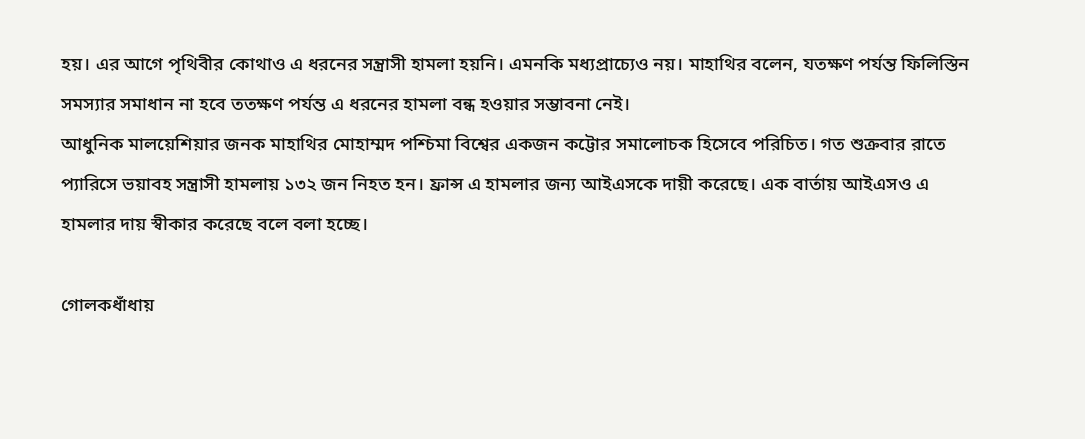হয়। এর আগে পৃথিবীর কোথাও এ ধরনের সন্ত্রাসী হামলা হয়নি। এমনকি মধ্যপ্রাচ্যেও নয়। মাহাথির বলেন, যতক্ষণ পর্যন্ত ফিলিস্তিন সমস্যার সমাধান না হবে ততক্ষণ পর্যন্ত এ ধরনের হামলা বন্ধ হওয়ার সম্ভাবনা নেই।
আধুনিক মালয়েশিয়ার জনক মাহাথির মোহাম্মদ পশ্চিমা বিশ্বের একজন কট্টোর সমালোচক হিসেবে পরিচিত। গত শুক্রবার রাতে প্যারিসে ভয়াবহ সন্ত্রাসী হামলায় ১৩২ জন নিহত হন। ফ্রান্স এ হামলার জন্য আইএসকে দায়ী করেছে। এক বার্তায় আইএসও এ হামলার দায় স্বীকার করেছে বলে বলা হচ্ছে।

গোলকধাঁধায়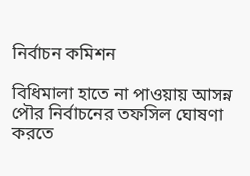নির্বাচন কমিশন

বিধিমালা হাতে না পাওয়ায় আসন্ন পৌর নির্বাচনের তফসিল ঘোষণা করতে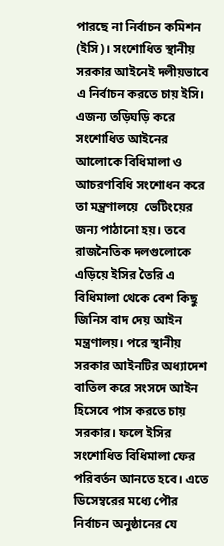পারছে না নির্বাচন কমিশন (ইসি)। সংশোধিত স্থানীয় সরকার আইনেই দলীয়ভাবে এ নির্বাচন করতে চায় ইসি। এজন্য তড়িঘড়ি করে সংশোধিত আইনের আলোকে বিধিমালা ও আচরণবিধি সংশোধন করে তা মন্ত্রণালয়ে  ভেটিংয়ের জন্য পাঠানো হয়। তবে রাজনৈতিক দলগুলোকে এড়িয়ে ইসির তৈরি এ বিধিমালা থেকে বেশ কিছু জিনিস বাদ দেয় আইন মন্ত্রণালয়। পরে স্থানীয় সরকার আইনটির অধ্যাদেশ বাতিল করে সংসদে আইন হিসেবে পাস করতে চায় সরকার। ফলে ইসির সংশোধিত বিধিমালা ফের পরিবর্তন আনতে হবে। এতে ডিসেম্বরের মধ্যে পৌর নির্বাচন অনুষ্ঠানের যে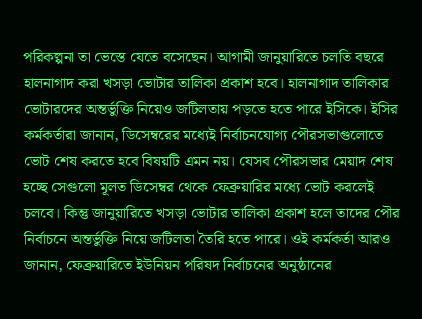পরিকল্পনা তা ভেস্তে যেতে বসেছেন। আগামী জানুয়ারিতে চলতি বছরে হালনাগাদ করা খসড়া ভোটার তালিকা প্রকাশ হবে। হালনাগাদ তালিকার ভোটারদের অন্তর্ভুক্তি নিয়েও জটিলতায় পড়তে হতে পারে ইসিকে। ইসির কর্মকর্তারা জানান, ডিসেম্বরের মধ্যেই নির্বাচনযোগ্য পৌরসভাগুলোতে ভোট শেষ করতে হবে বিষয়টি এমন নয়। যেসব পৌরসভার মেয়াদ শেষ হচ্ছে সেগুলো মূলত ডিসেম্বর থেকে ফেব্রুয়ারির মধ্যে ভোট করলেই চলবে। কিন্তু জানুয়ারিতে খসড়া ভোটার তালিকা প্রকাশ হলে তাদের পৌর নির্বাচনে অন্তর্ভুক্তি নিয়ে জটিলতা তৈরি হতে পারে। ওই কর্মকর্তা আরও জানান, ফেব্রুয়ারিতে ইউনিয়ন পরিষদ নির্বাচনের অনুষ্ঠানের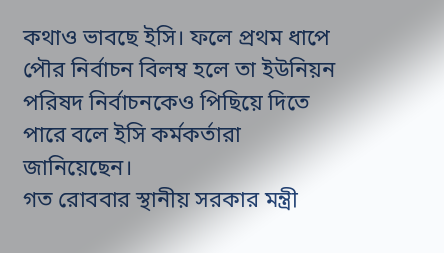কথাও ভাবছে ইসি। ফলে প্রথম ধাপে পৌর নির্বাচন বিলম্ব হলে তা ইউনিয়ন পরিষদ নির্বাচনকেও পিছিয়ে দিতে পারে বলে ইসি কর্মকর্তারা জানিয়েছেন।
গত রোববার স্থানীয় সরকার মন্ত্রী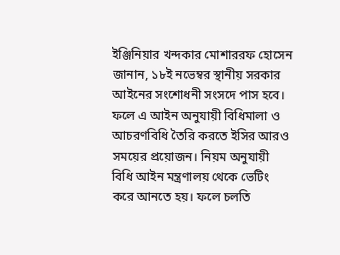ইঞ্জিনিয়ার খন্দকার মোশাররফ হোসেন জানান, ১৮ই নভেম্বর স্থানীয় সরকার আইনের সংশোধনী সংসদে পাস হবে। ফলে এ আইন অনুযায়ী বিধিমালা ও আচরণবিধি তৈরি করতে ইসির আরও সময়ের প্রয়োজন। নিয়ম অনুযায়ী বিধি আইন মন্ত্রণালয় থেকে ভেটিং করে আনতে হয়। ফলে চলতি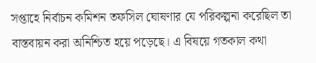সপ্তাহে নির্বাচন কমিশন তফসিল ঘোষণার যে পরিকল্পনা করেছিল তা বাস্তবায়ন করা অনিশ্চিত হয়ে পড়েছে। এ বিষয়ে গতকাল কথা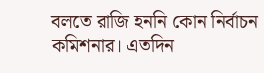বলতে রাজি হননি কোন নির্বাচন কমিশনার। এতদিন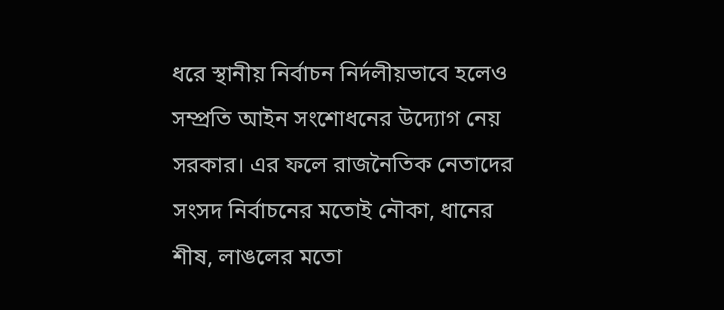ধরে স্থানীয় নির্বাচন নির্দলীয়ভাবে হলেও সম্প্রতি আইন সংশোধনের উদ্যোগ নেয় সরকার। এর ফলে রাজনৈতিক নেতাদের সংসদ নির্বাচনের মতোই নৌকা, ধানের শীষ, লাঙলের মতো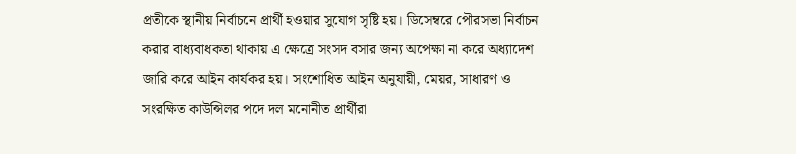প্রতীকে স্থানীয় নির্বাচনে প্রার্থী হওয়ার সুযোগ সৃষ্টি হয়। ডিসেম্বরে পৌরসভা নির্বাচন করার বাধ্যবাধকতা থাকায় এ ক্ষেত্রে সংসদ বসার জন্য অপেক্ষা না করে অধ্যাদেশ জারি করে আইন কার্যকর হয়। সংশোধিত আইন অনুযায়ী, মেয়র, সাধারণ ও সংরক্ষিত কাউন্সিলর পদে দল মনোনীত প্রার্থীরা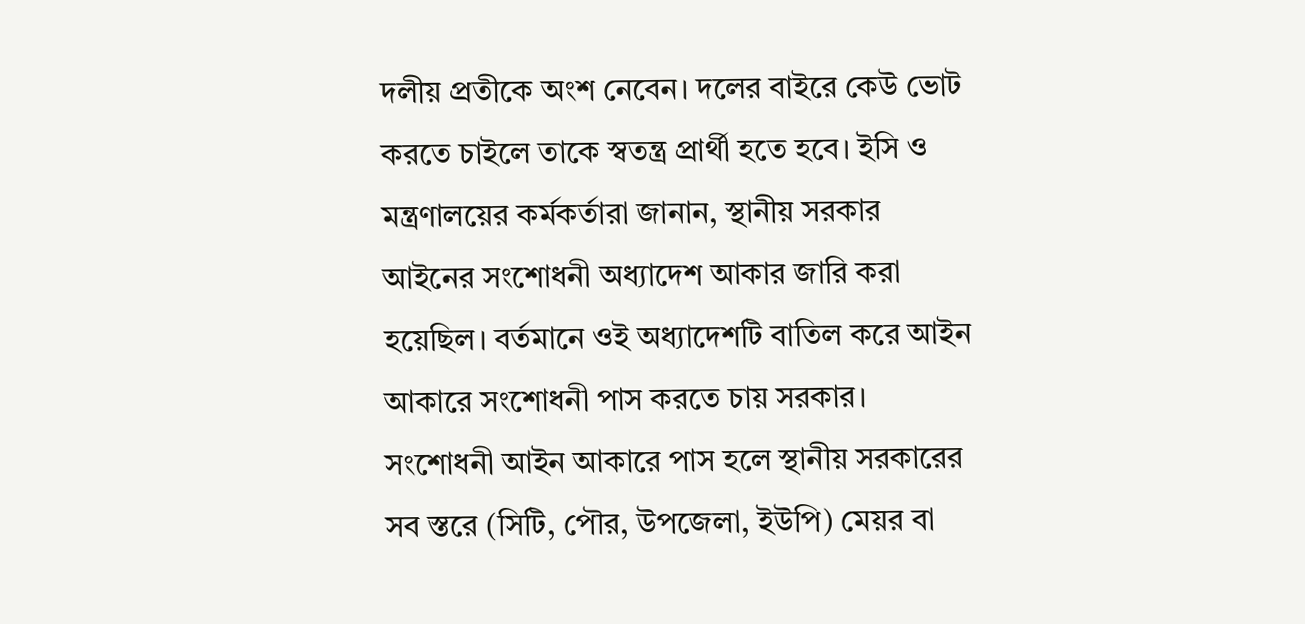দলীয় প্রতীকে অংশ নেবেন। দলের বাইরে কেউ ভোট করতে চাইলে তাকে স্বতন্ত্র প্রার্থী হতে হবে। ইসি ও মন্ত্রণালয়ের কর্মকর্তারা জানান, স্থানীয় সরকার আইনের সংশোধনী অধ্যাদেশ আকার জারি করা হয়েছিল। বর্তমানে ওই অধ্যাদেশটি বাতিল করে আইন আকারে সংশোধনী পাস করতে চায় সরকার। সংশোধনী আইন আকারে পাস হলে স্থানীয় সরকারের সব স্তরে (সিটি, পৌর, উপজেলা, ইউপি) মেয়র বা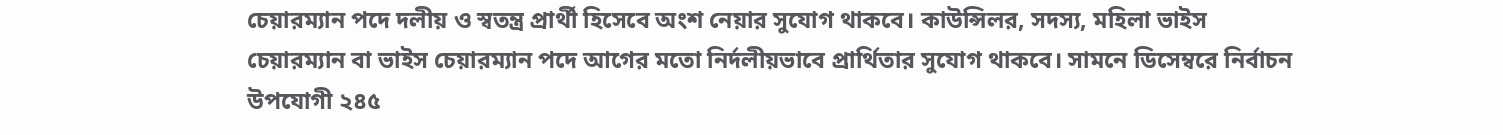চেয়ারম্যান পদে দলীয় ও স্বতন্ত্র প্রার্থী হিসেবে অংশ নেয়ার সুযোগ থাকবে। কাউন্সিলর, সদস্য, মহিলা ভাইস চেয়ারম্যান বা ভাইস চেয়ারম্যান পদে আগের মতো নির্দলীয়ভাবে প্রার্থিতার সুযোগ থাকবে। সামনে ডিসেম্বরে নির্বাচন উপযোগী ২৪৫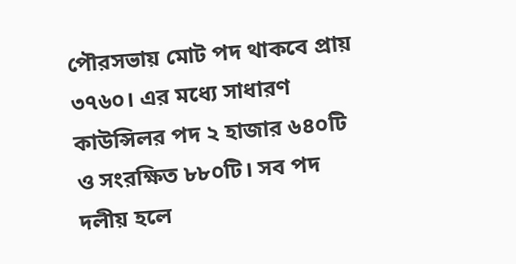পৌরসভায় মোট পদ থাকবে প্রায় ৩৭৬০। এর মধ্যে সাধারণ কাউন্সিলর পদ ২ হাজার ৬৪০টি ও সংরক্ষিত ৮৮০টি। সব পদ দলীয় হলে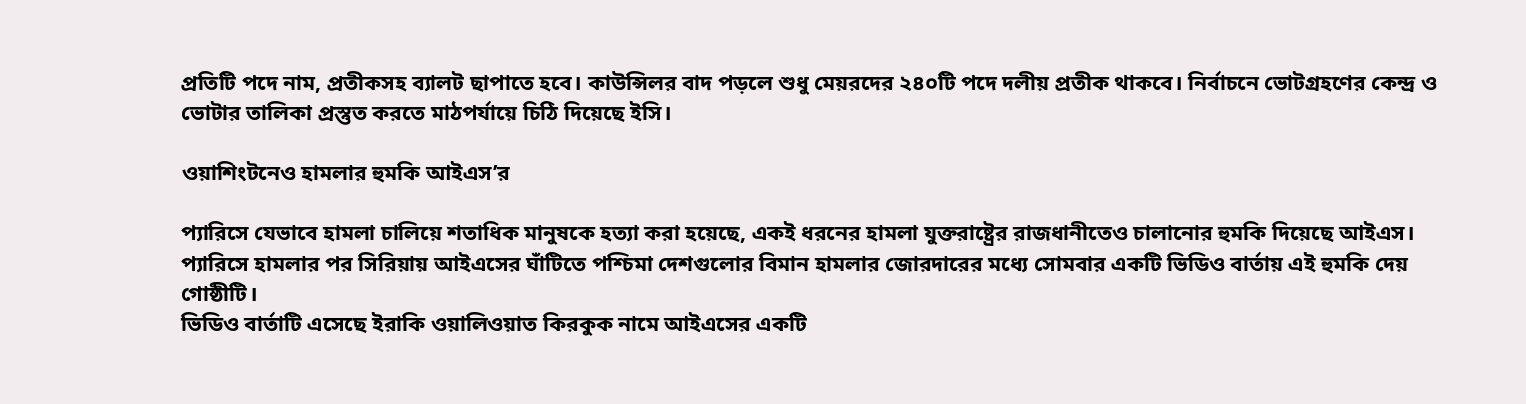প্রতিটি পদে নাম, প্রতীকসহ ব্যালট ছাপাতে হবে। কাউন্সিলর বাদ পড়লে শুধু মেয়রদের ২৪০টি পদে দলীয় প্রতীক থাকবে। নির্বাচনে ভোটগ্রহণের কেন্দ্র ও ভোটার তালিকা প্রস্তুত করতে মাঠপর্যায়ে চিঠি দিয়েছে ইসি।

ওয়াশিংটনেও হামলার হুমকি আইএস’র

প্যারিসে যেভাবে হামলা চালিয়ে শতাধিক মানুষকে হত্যা করা হয়েছে, একই ধরনের হামলা যুক্তরাষ্ট্রের রাজধানীতেও চালানোর হুমকি দিয়েছে আইএস। প্যারিসে হামলার পর সিরিয়ায় আইএসের ঘাঁটিতে পশ্চিমা দেশগুলোর বিমান হামলার জোরদারের মধ্যে সোমবার একটি ভিডিও বার্তায় এই হুমকি দেয় গোষ্ঠীটি।
ভিডিও বার্তাটি এসেছে ইরাকি ওয়ালিওয়াত কিরকুক নামে আইএসের একটি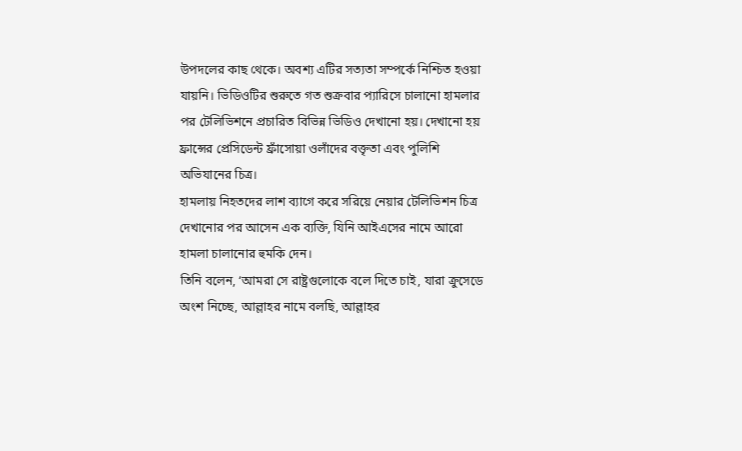উপদলের কাছ থেকে। অবশ্য এটির সত্যতা সম্পর্কে নিশ্চিত হওয়া যায়নি। ভিডিওটির শুরুতে গত শুক্রবার প্যারিসে চালানো হামলার পর টেলিভিশনে প্রচারিত বিভিন্ন ভিডিও দেখানো হয়। দেখানো হয় ফ্রান্সের প্রেসিডেন্ট ফ্রাঁসোয়া ওলাঁদের বক্তৃতা এবং পুলিশি অভিযানের চিত্র।
হামলায় নিহতদের লাশ ব্যাগে করে সরিয়ে নেয়ার টেলিভিশন চিত্র দেখানোর পর আসেন এক ব্যক্তি, যিনি আইএসের নামে আরো হামলা চালানোর হুমকি দেন।
তিনি বলেন, ‘আমরা সে রাষ্ট্রগুলোকে বলে দিতে চাই, যারা ক্রুসেডে অংশ নিচ্ছে, আল্লাহর নামে বলছি, আল্লাহর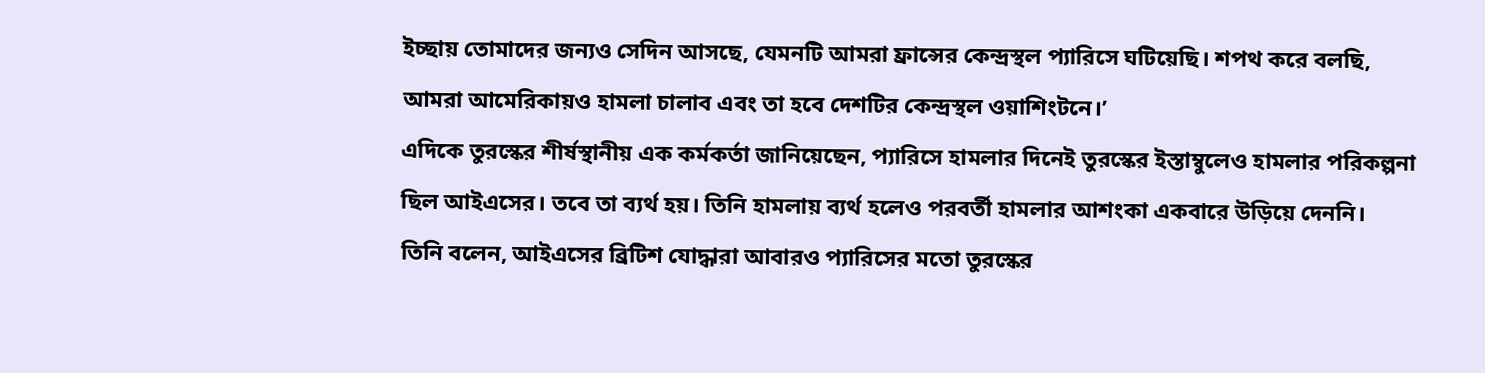ইচ্ছায় তোমাদের জন্যও সেদিন আসছে, যেমনটি আমরা ফ্রান্সের কেন্দ্রস্থল প্যারিসে ঘটিয়েছি। শপথ করে বলছি, আমরা আমেরিকায়ও হামলা চালাব এবং তা হবে দেশটির কেন্দ্রস্থল ওয়াশিংটনে।’
এদিকে তুরস্কের শীর্ষস্থানীয় এক কর্মকর্তা জানিয়েছেন, প্যারিসে হামলার দিনেই তুরস্কের ইস্তাম্বুলেও হামলার পরিকল্পনা ছিল আইএসের। তবে তা ব্যর্থ হয়। তিনি হামলায় ব্যর্থ হলেও পরবর্তী হামলার আশংকা একবারে উড়িয়ে দেননি।
তিনি বলেন, আইএসের ব্রিটিশ যোদ্ধারা আবারও প্যারিসের মতো তুরস্কের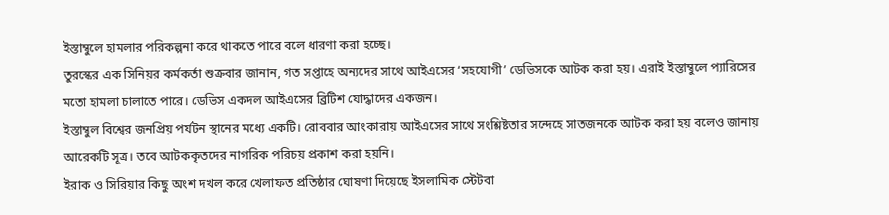ইস্তাম্বুলে হামলার পরিকল্পনা করে থাকতে পারে বলে ধারণা করা হচ্ছে।
তুরস্কের এক সিনিয়র কর্মকর্তা শুক্রবার জানান, গত সপ্তাহে অন্যদের সাথে আইএসের ‘সহযোগী’ ডেভিসকে আটক করা হয়। এরাই ইস্তাম্বুলে প্যারিসের মতো হামলা চালাতে পারে। ডেভিস একদল আইএসের ব্রিটিশ যোদ্ধাদের একজন।
ইস্তাম্বুল বিশ্বের জনপ্রিয় পর্যটন স্থানের মধ্যে একটি। রোববার আংকারায় আইএসের সাথে সংশ্লিষ্টতার সন্দেহে সাতজনকে আটক করা হয় বলেও জানায় আরেকটি সূত্র। তবে আটককৃতদের নাগরিক পরিচয় প্রকাশ করা হয়নি।
ইরাক ও সিরিয়ার কিছু অংশ দখল করে খেলাফত প্রতিষ্ঠার ঘোষণা দিয়েছে ইসলামিক স্টেটবা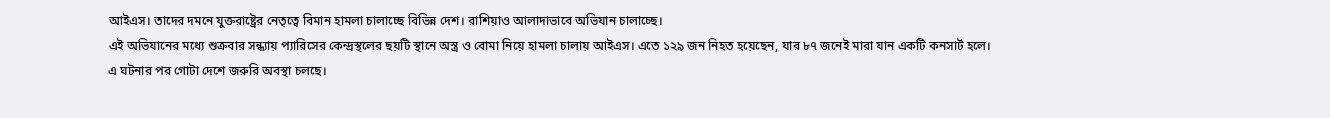আইএস। তাদের দমনে যুক্তরাষ্ট্রের নেতৃত্বে বিমান হামলা চালাচ্ছে বিভিন্ন দেশ। রাশিয়াও আলাদাভাবে অভিযান চালাচ্ছে।
এই অভিযানের মধ্যে শুক্রবার সন্ধ্যায় প্যারিসের কেন্দ্রস্থলের ছয়টি স্থানে অস্ত্র ও বোমা নিয়ে হামলা চালায় আইএস। এতে ১২৯ জন নিহত হয়েছেন, যার ৮৭ জনেই মারা যান একটি কনসার্ট হলে।
এ ঘটনার পর গোটা দেশে জরুরি অবস্থা চলছে।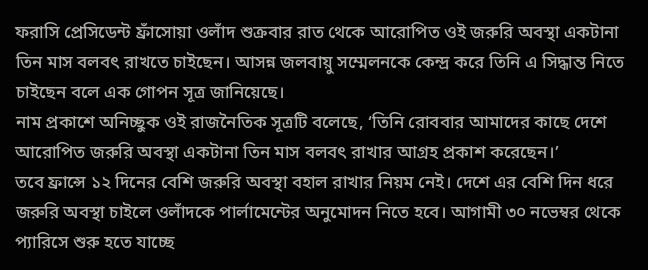ফরাসি প্রেসিডেন্ট ফ্রাঁসোয়া ওলাঁদ শুক্রবার রাত থেকে আরোপিত ওই জরুরি অবস্থা একটানা তিন মাস বলবৎ রাখতে চাইছেন। আসন্ন জলবায়ু সম্মেলনকে কেন্দ্র করে তিনি এ সিদ্ধান্ত নিতে চাইছেন বলে এক গোপন সূত্র জানিয়েছে।
নাম প্রকাশে অনিচ্ছুক ওই রাজনৈতিক সূত্রটি বলেছে, ‘তিনি রোববার আমাদের কাছে দেশে আরোপিত জরুরি অবস্থা একটানা তিন মাস বলবৎ রাখার আগ্রহ প্রকাশ করেছেন।’
তবে ফ্রান্সে ১২ দিনের বেশি জরুরি অবস্থা বহাল রাখার নিয়ম নেই। দেশে এর বেশি দিন ধরে জরুরি অবস্থা চাইলে ওলাঁদকে পার্লামেন্টের অনুমোদন নিতে হবে। আগামী ৩০ নভেম্বর থেকে প্যারিসে শুরু হতে যাচ্ছে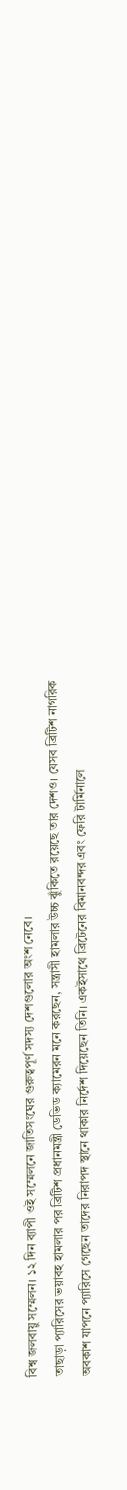বিশ্ব জলবায়ু সম্মেলন। ১২ দিন ব্যাপী ওই সম্মেলনে জাতিসংঘের গুরুত্বপূর্ণ সদস্য দেশগুলোর অংশ নেবে।
তাছাড়া প্যারিসের ভয়াবহ হামলার পর ব্রিটিশ প্রধানমন্ত্রী ডেভিড ক্যামেরন মনে করছেন, সন্ত্রাসী হামলার উচ্চ ঝুঁকিতে রয়েছে তার দেশও। যেসব ব্রিটিশ নাগরিক অবকাশ যাপনে প্যারিসে গেছেন তাদের নিরাপদ স্থানে থাকার নির্দেশ দিয়েছেন তিনি। একইসাথে ব্রিটেনের বিমানবন্দর এবং ফেরি টার্মিনালে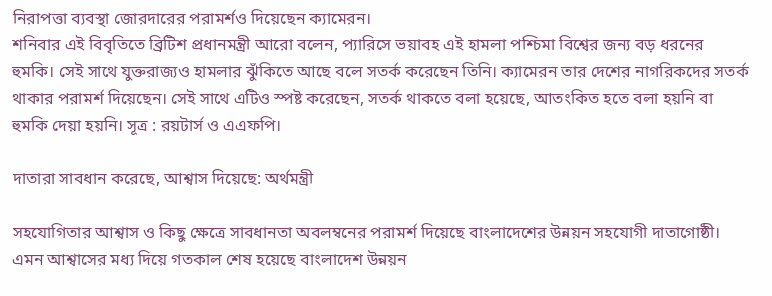নিরাপত্তা ব্যবস্থা জোরদারের পরামর্শও দিয়েছেন ক্যামেরন।
শনিবার এই বিবৃতিতে ব্রিটিশ প্রধানমন্ত্রী আরো বলেন, প্যারিসে ভয়াবহ এই হামলা পশ্চিমা বিশ্বের জন্য বড় ধরনের হুমকি। সেই সাথে যুক্তরাজ্যও হামলার ঝুঁকিতে আছে বলে সতর্ক করেছেন তিনি। ক্যামেরন তার দেশের নাগরিকদের সতর্ক থাকার পরামর্শ দিয়েছেন। সেই সাথে এটিও স্পষ্ট করেছেন, সতর্ক থাকতে বলা হয়েছে, আতংকিত হতে বলা হয়নি বা হুমকি দেয়া হয়নি। সূত্র : রয়টার্স ও এএফপি।

দাতারা সাবধান করেছে, আশ্বাস দিয়েছে: অর্থমন্ত্রী

সহযোগিতার আশ্বাস ও কিছু ক্ষেত্রে সাবধানতা অবলম্বনের পরামর্শ দিয়েছে বাংলাদেশের উন্নয়ন সহযোগী দাতাগোষ্ঠী। এমন আশ্বাসের মধ্য দিয়ে গতকাল শেষ হয়েছে বাংলাদেশ উন্নয়ন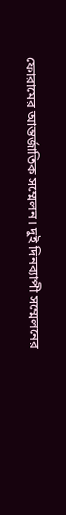ফোরামের আন্তর্জাতিক সম্মেলন। দুই দিনব্যাপী সম্মেলনের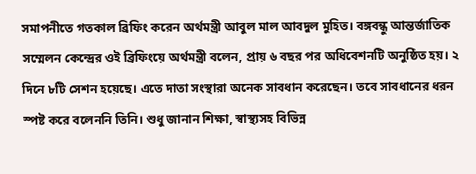সমাপনীতে গতকাল ব্রিফিং করেন অর্থমন্ত্রী আবুল মাল আবদুল মুহিত। বঙ্গবন্ধু আন্তর্জাতিক সম্মেলন কেন্দ্রের ওই ব্রিফিংয়ে অর্থমন্ত্রী বলেন, প্রায় ৬ বছর পর অধিবেশনটি অনুষ্ঠিত হয়। ২ দিনে ৮টি সেশন হয়েছে। এতে দাতা সংস্থারা অনেক সাবধান করেছেন। তবে সাবধানের ধরন স্পষ্ট করে বলেননি তিনি। শুধু জানান শিক্ষা, স্বাস্থ্যসহ বিভিন্ন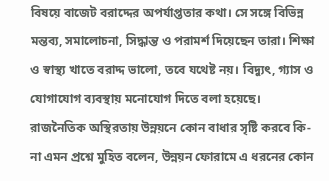বিষয়ে বাজেট বরাদ্দের অপর্যাপ্ততার কথা। সে সঙ্গে বিভিন্ন মন্তব্য, সমালোচনা, সিদ্ধান্ত ও পরামর্শ দিয়েছেন তারা। শিক্ষা ও স্বাস্থ্য খাতে বরাদ্দ ভালো, তবে যথেষ্ট নয়। বিদ্যুৎ, গ্যাস ও যোগাযোগ ব্যবস্থায় মনোযোগ দিতে বলা হয়েছে। রাজনৈতিক অস্থিরতায় উন্নয়নে কোন বাধার সৃষ্টি করবে কি-না এমন প্রশ্নে মুহিত বলেন, উন্নয়ন ফোরামে এ ধরনের কোন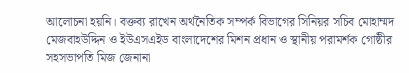আলোচনা হয়নি। বক্তব্য রাখেন অর্থনৈতিক সম্পর্ক বিভাগের সিনিয়র সচিব মোহাম্মদ মেজবাহউদ্দিন ও ইউএসএইড বাংলাদেশের মিশন প্রধান ও স্থানীয় পরামর্শক গোষ্ঠীর সহসভাপতি মিজ জেনানা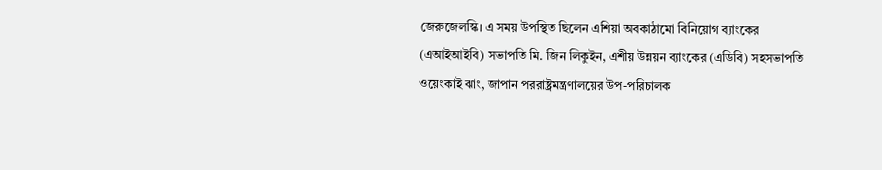জেরুজেলস্কি। এ সময় উপস্থিত ছিলেন এশিয়া অবকাঠামো বিনিয়োগ ব্যাংকের (এআইআইবি) সভাপতি মি. জিন লিকুইন, এশীয় উন্নয়ন ব্যাংকের (এডিবি) সহসভাপতি ওয়েংকাই ঝাং, জাপান পররাষ্ট্রমন্ত্রণালয়ের উপ-পরিচালক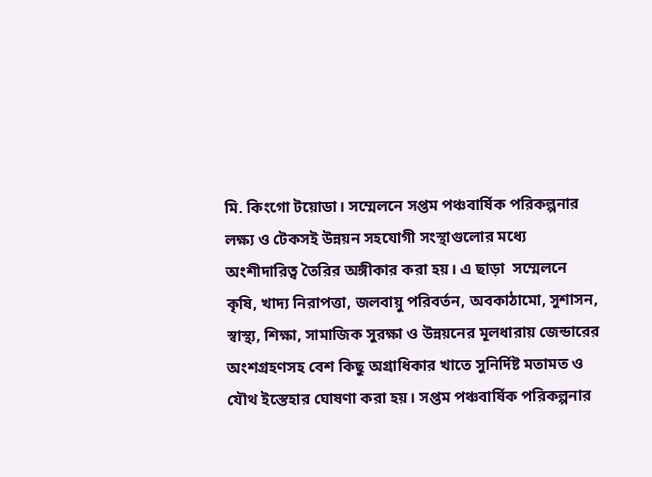মি. কিংগো টয়োডা। সম্মেলনে সপ্তম পঞ্চবার্ষিক পরিকল্পনার লক্ষ্য ও টেকসই উন্নয়ন সহযোগী সংস্থাগুলোর মধ্যে অংশীদারিত্ব তৈরির অঙ্গীকার করা হয়। এ ছাড়া  সম্মেলনে কৃষি, খাদ্য নিরাপত্তা, জলবায়ু পরিবর্তন, অবকাঠামো, সুশাসন, স্বাস্থ্য, শিক্ষা, সামাজিক সুরক্ষা ও উন্নয়নের মূলধারায় জেন্ডারের অংশগ্রহণসহ বেশ কিছু অগ্রাধিকার খাতে সুনির্দিষ্ট মতামত ও যৌথ ইস্তেহার ঘোষণা করা হয়। সপ্তম পঞ্চবার্ষিক পরিকল্পনার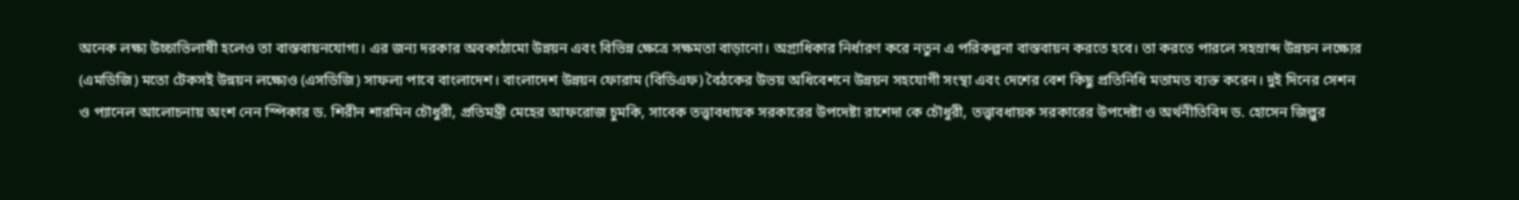অনেক লক্ষ্য উচ্চাভিলাষী হলেও তা বাস্তবায়নযোগ্য। এর জন্য দরকার অবকাঠামো উন্নয়ন এবং বিভিন্ন ক্ষেত্রে সক্ষমতা বাড়ানো। অগ্রাধিকার নির্ধারণ করে নতুন এ পরিকল্পনা বাস্তবায়ন করতে হবে। তা করতে পারলে সহস্রাব্দ উন্নয়ন লক্ষ্যের (এমডিজি) মতো টেকসই উন্নয়ন লক্ষ্যেও (এসডিজি) সাফল্য পাবে বাংলাদেশ। বাংলাদেশ উন্নয়ন ফোরাম (বিডিএফ) বৈঠকের উভয় অধিবেশনে উন্নয়ন সহযোগী সংস্থা এবং দেশের বেশ কিছু প্রতিনিধি মতামত ব্যক্ত করেন। দুই দিনের সেশন ও প্যানেল আলোচনায় অংশ নেন স্পিকার ড. শিরীন শারমিন চৌধুরী, প্রতিমন্ত্রী মেহের আফরোজ চুমকি, সাবেক তত্ত্বাবধায়ক সরকারের উপদেষ্টা রাশেদা কে চৌধুরী, তত্ত্বাবধায়ক সরকারের উপদেষ্টা ও অর্থনীতিবিদ ড. হোসেন জিল্লুর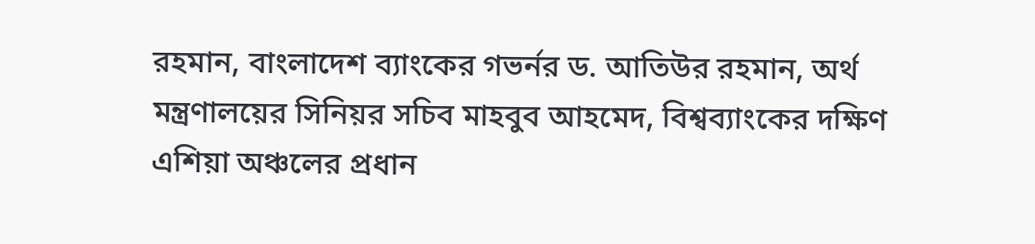রহমান, বাংলাদেশ ব্যাংকের গভর্নর ড. আতিউর রহমান, অর্থ মন্ত্রণালয়ের সিনিয়র সচিব মাহবুব আহমেদ, বিশ্বব্যাংকের দক্ষিণ এশিয়া অঞ্চলের প্রধান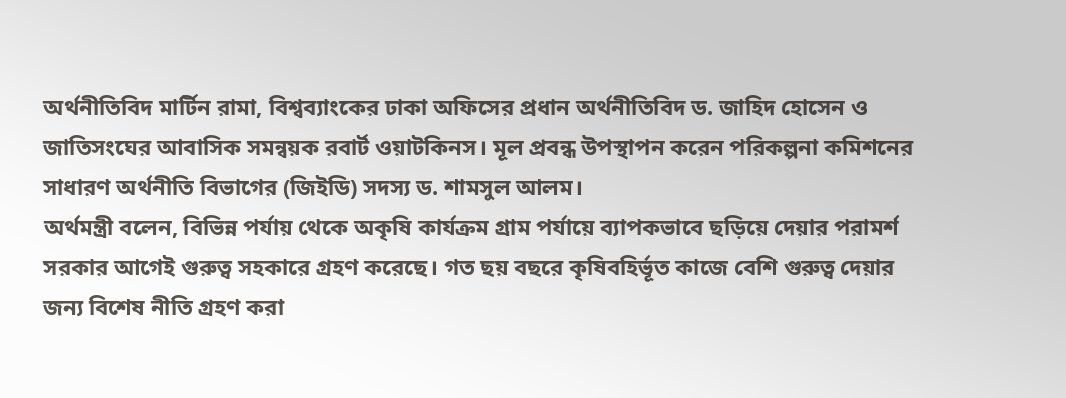অর্থনীতিবিদ মার্টিন রামা, বিশ্বব্যাংকের ঢাকা অফিসের প্রধান অর্থনীতিবিদ ড. জাহিদ হোসেন ও জাতিসংঘের আবাসিক সমন্বয়ক রবার্ট ওয়াটকিনস। মূল প্রবন্ধ উপস্থাপন করেন পরিকল্পনা কমিশনের সাধারণ অর্থনীতি বিভাগের (জিইডি) সদস্য ড. শামসুল আলম।
অর্থমন্ত্রী বলেন, বিভিন্ন পর্যায় থেকে অকৃষি কার্যক্রম গ্রাম পর্যায়ে ব্যাপকভাবে ছড়িয়ে দেয়ার পরামর্শ সরকার আগেই গুরুত্ব সহকারে গ্রহণ করেছে। গত ছয় বছরে কৃষিবহির্ভূত কাজে বেশি গুরুত্ব দেয়ার জন্য বিশেষ নীতি গ্রহণ করা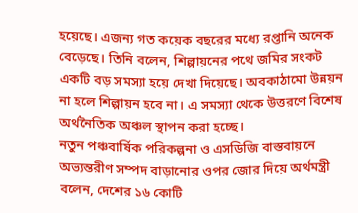হয়েছে। এজন্য গত কয়েক বছরের মধ্যে রপ্তানি অনেক বেড়েছে। তিনি বলেন, শিল্পায়নের পথে জমির সংকট একটি বড় সমস্যা হয়ে দেখা দিয়েছে। অবকাঠামো উন্নয়ন না হলে শিল্পায়ন হবে না। এ সমস্যা থেকে উত্তরণে বিশেষ অর্থনৈতিক অঞ্চল স্থাপন করা হচ্ছে।
নতুন পঞ্চবার্ষিক পরিকল্পনা ও এসডিজি বাস্তবায়নে অভ্যন্তরীণ সম্পদ বাড়ানোর ওপর জোর দিয়ে অর্থমন্ত্রী বলেন, দেশের ১৬ কোটি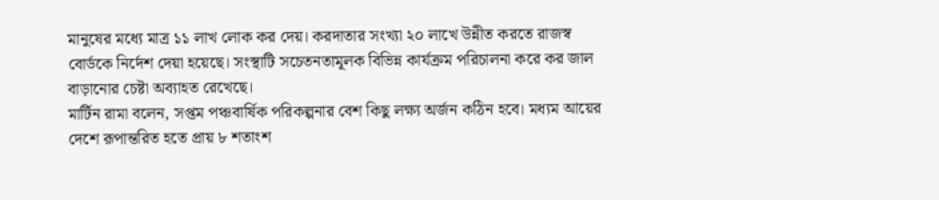মানুষের মধ্যে মাত্র ১১ লাখ লোক কর দেয়। করদাতার সংখ্যা ২০ লাখে উন্নীত করতে রাজস্ব বোর্ডকে নির্দেশ দেয়া হয়েছে। সংস্থাটি সচেতনতামূলক বিভিন্ন কার্যক্রম পরিচালনা করে কর জাল বাড়ানোর চেষ্টা অব্যাহত রেখেছে।
মার্টিন রামা বলেন, সপ্তম পঞ্চবার্ষিক পরিকল্পনার বেশ কিছু লক্ষ্য অর্জন কঠিন হবে। মধ্যম আয়ের দেশে রূপান্তরিত হতে প্রায় ৮ শতাংশ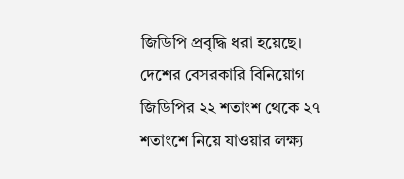জিডিপি প্রবৃদ্ধি ধরা হয়েছে। দেশের বেসরকারি বিনিয়োগ জিডিপির ২২ শতাংশ থেকে ২৭ শতাংশে নিয়ে যাওয়ার লক্ষ্য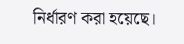নির্ধারণ করা হয়েছে।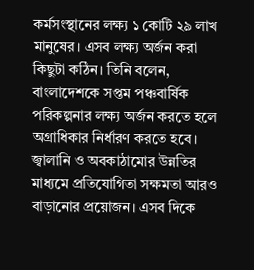কর্মসংস্থানের লক্ষ্য ১ কোটি ২৯ লাখ মানুষের। এসব লক্ষ্য অর্জন করা কিছুটা কঠিন। তিনি বলেন, বাংলাদেশকে সপ্তম পঞ্চবার্ষিক পরিকল্পনার লক্ষ্য অর্জন করতে হলে অগ্রাধিকার নির্ধারণ করতে হবে। জ্বালানি ও অবকাঠামোর উন্নতির মাধ্যমে প্রতিযোগিতা সক্ষমতা আরও বাড়ানোর প্রয়োজন। এসব দিকে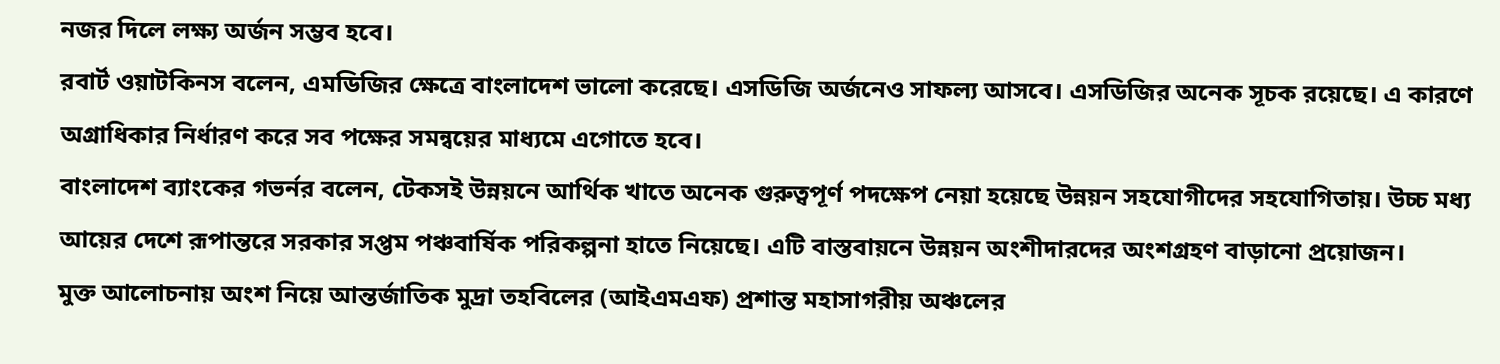নজর দিলে লক্ষ্য অর্জন সম্ভব হবে।
রবার্ট ওয়াটকিনস বলেন, এমডিজির ক্ষেত্রে বাংলাদেশ ভালো করেছে। এসডিজি অর্জনেও সাফল্য আসবে। এসডিজির অনেক সূচক রয়েছে। এ কারণে অগ্রাধিকার নির্ধারণ করে সব পক্ষের সমন্বয়ের মাধ্যমে এগোতে হবে।
বাংলাদেশ ব্যাংকের গভর্নর বলেন, টেকসই উন্নয়নে আর্থিক খাতে অনেক গুরুত্বপূর্ণ পদক্ষেপ নেয়া হয়েছে উন্নয়ন সহযোগীদের সহযোগিতায়। উচ্চ মধ্য আয়ের দেশে রূপান্তরে সরকার সপ্তম পঞ্চবার্ষিক পরিকল্পনা হাতে নিয়েছে। এটি বাস্তবায়নে উন্নয়ন অংশীদারদের অংশগ্রহণ বাড়ানো প্রয়োজন।
মুক্ত আলোচনায় অংশ নিয়ে আন্তর্জাতিক মুদ্রা তহবিলের (আইএমএফ) প্রশান্ত মহাসাগরীয় অঞ্চলের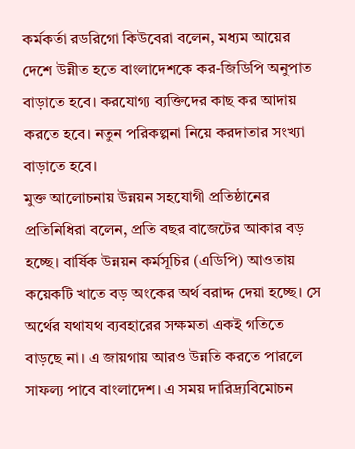কর্মকর্তা রডরিগো কিউবেরা বলেন, মধ্যম আয়ের দেশে উন্নীত হতে বাংলাদেশকে কর-জিডিপি অনুপাত বাড়াতে হবে। করযোগ্য ব্যক্তিদের কাছ কর আদায় করতে হবে। নতুন পরিকল্পনা নিয়ে করদাতার সংখ্যা বাড়াতে হবে।
মুক্ত আলোচনায় উন্নয়ন সহযোগী প্রতিষ্ঠানের প্রতিনিধিরা বলেন, প্রতি বছর বাজেটের আকার বড় হচ্ছে। বার্ষিক উন্নয়ন কর্মসূচির (এডিপি) আওতায় কয়েকটি খাতে বড় অংকের অর্থ বরাদ্দ দেয়া হচ্ছে। সে অর্থের যথাযথ ব্যবহারের সক্ষমতা একই গতিতে বাড়ছে না। এ জায়গায় আরও উন্নতি করতে পারলে সাফল্য পাবে বাংলাদেশ। এ সময় দারিদ্র্যবিমোচন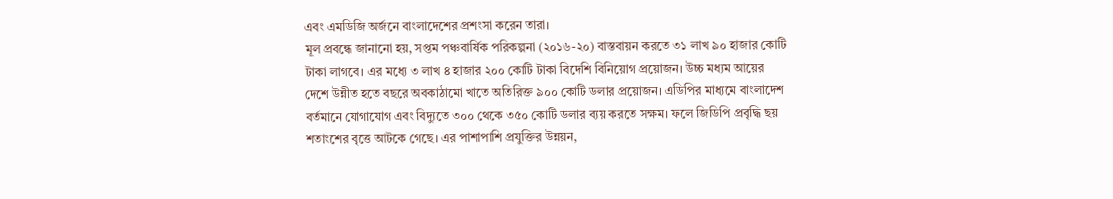এবং এমডিজি অর্জনে বাংলাদেশের প্রশংসা করেন তারা।
মূল প্রবন্ধে জানানো হয়, সপ্তম পঞ্চবার্ষিক পরিকল্পনা (২০১৬-২০) বাস্তবায়ন করতে ৩১ লাখ ৯০ হাজার কোটি টাকা লাগবে। এর মধ্যে ৩ লাখ ৪ হাজার ২০০ কোটি টাকা বিদেশি বিনিয়োগ প্রয়োজন। উচ্চ মধ্যম আয়ের দেশে উন্নীত হতে বছরে অবকাঠামো খাতে অতিরিক্ত ৯০০ কোটি ডলার প্রয়োজন। এডিপির মাধ্যমে বাংলাদেশ বর্তমানে যোগাযোগ এবং বিদ্যুতে ৩০০ থেকে ৩৫০ কোটি ডলার ব্যয় করতে সক্ষম। ফলে জিডিপি প্রবৃদ্ধি ছয় শতাংশের বৃত্তে আটকে গেছে। এর পাশাপাশি প্রযুক্তির উন্নয়ন,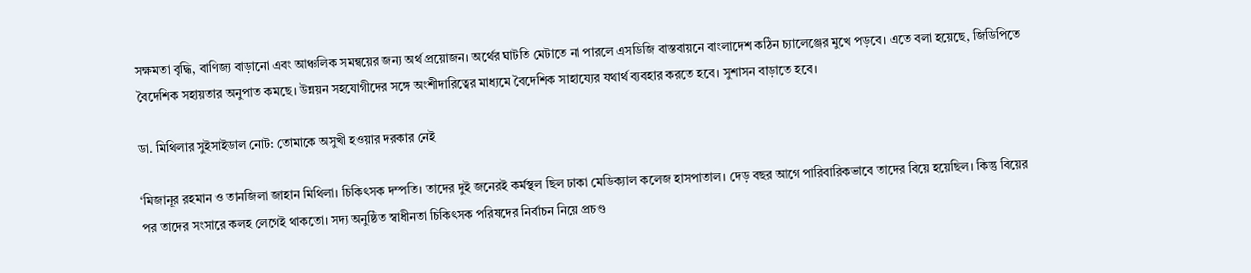সক্ষমতা বৃদ্ধি, বাণিজ্য বাড়ানো এবং আঞ্চলিক সমন্বয়ের জন্য অর্থ প্রয়োজন। অর্থের ঘাটতি মেটাতে না পারলে এসডিজি বাস্তবায়নে বাংলাদেশ কঠিন চ্যালেঞ্জের মুখে পড়বে। এতে বলা হয়েছে, জিডিপিতে বৈদেশিক সহায়তার অনুপাত কমছে। উন্নয়ন সহযোগীদের সঙ্গে অংশীদারিত্বের মাধ্যমে বৈদেশিক সাহায্যের যথার্থ ব্যবহার করতে হবে। সুশাসন বাড়াতে হবে।

ডা. মিথিলার সুইসাইডাল নোট: তোমাকে অসুখী হওয়ার দরকার নেই

‘মিজানূর রহমান ও তানজিলা জাহান মিথিলা। চিকিৎসক দম্পতি। তাদের দুই জনেরই কর্মস্থল ছিল ঢাকা মেডিক্যাল কলেজ হাসপাতাল। দেড় বছর আগে পারিবারিকভাবে তাদের বিয়ে হয়েছিল। কিন্তু বিয়ের পর তাদের সংসারে কলহ লেগেই থাকতো। সদ্য অনুষ্ঠিত স্বাধীনতা চিকিৎসক পরিষদের নির্বাচন নিয়ে প্রচণ্ড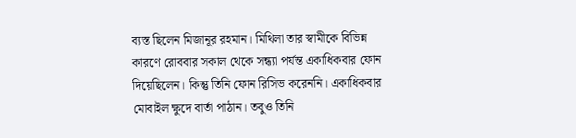ব্যস্ত ছিলেন মিজানূর রহমান। মিথিলা তার স্বামীকে বিভিন্ন কারণে রোববার সকাল থেকে সন্ধ্যা পর্যন্ত একাধিকবার ফোন দিয়েছিলেন। কিন্তু তিনি ফোন রিসিভ করেননি। একাধিকবার মোবাইল ক্ষুদে বার্তা পাঠান। তবুও তিনি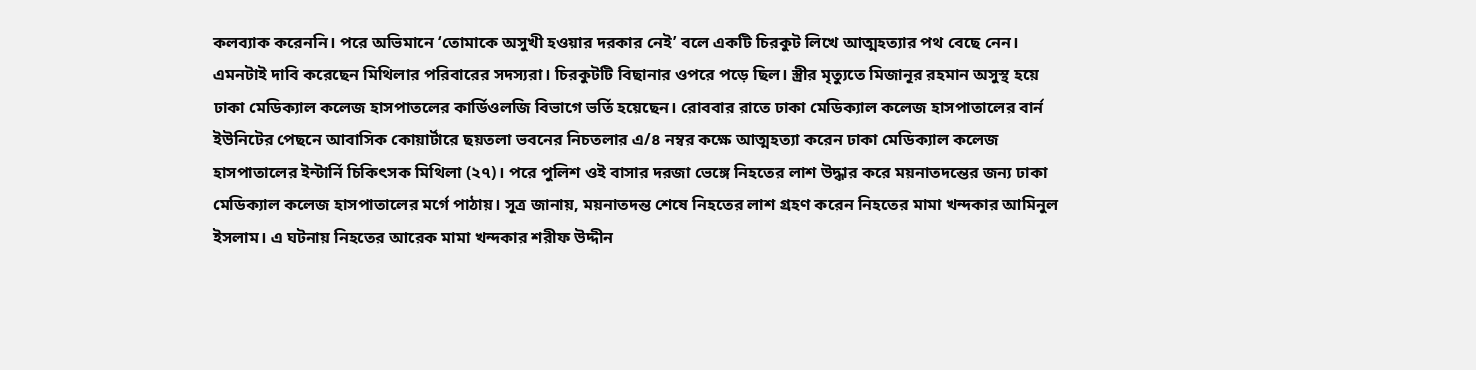কলব্যাক করেননি। পরে অভিমানে ‘তোমাকে অসুখী হওয়ার দরকার নেই’ বলে একটি চিরকুট লিখে আত্মহত্যার পথ বেছে নেন। এমনটাই দাবি করেছেন মিথিলার পরিবারের সদস্যরা। চিরকুটটি বিছানার ওপরে পড়ে ছিল। স্ত্রীর মৃত্যুতে মিজানূর রহমান অসুস্থ হয়ে ঢাকা মেডিক্যাল কলেজ হাসপাতলের কার্ডিওলজি বিভাগে ভর্তি হয়েছেন। রোববার রাতে ঢাকা মেডিক্যাল কলেজ হাসপাতালের বার্ন ইউনিটের পেছনে আবাসিক কোয়ার্টারে ছয়তলা ভবনের নিচতলার এ/৪ নম্বর কক্ষে আত্মহত্যা করেন ঢাকা মেডিক্যাল কলেজ হাসপাতালের ইন্টার্নি চিকিৎসক মিথিলা (২৭)। পরে পুলিশ ওই বাসার দরজা ভেঙ্গে নিহতের লাশ উদ্ধার করে ময়নাতদন্তের জন্য ঢাকা মেডিক্যাল কলেজ হাসপাতালের মর্গে পাঠায়। সূত্র জানায়, ময়নাতদন্ত শেষে নিহতের লাশ গ্রহণ করেন নিহতের মামা খন্দকার আমিনুল ইসলাম। এ ঘটনায় নিহতের আরেক মামা খন্দকার শরীফ উদ্দীন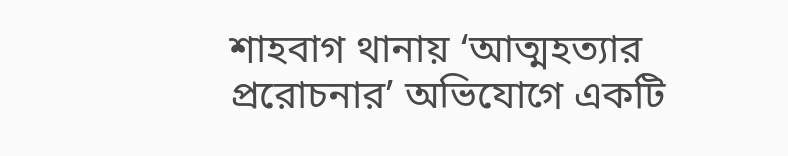শাহবাগ থানায় ‘আত্মহত্যার প্ররোচনার’ অভিযোগে একটি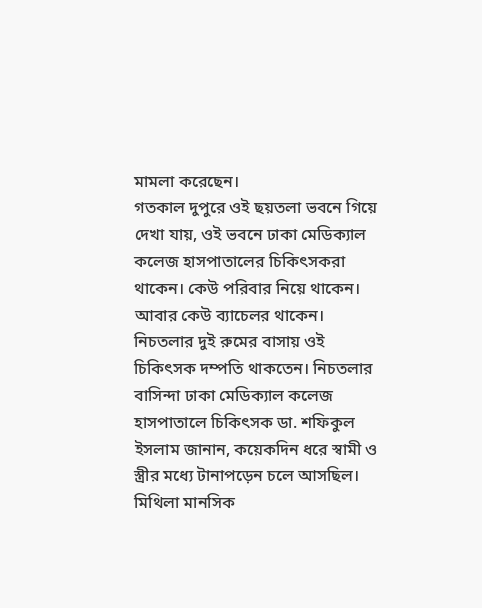মামলা করেছেন।
গতকাল দুপুরে ওই ছয়তলা ভবনে গিয়ে দেখা যায়, ওই ভবনে ঢাকা মেডিক্যাল কলেজ হাসপাতালের চিকিৎসকরা থাকেন। কেউ পরিবার নিয়ে থাকেন। আবার কেউ ব্যাচেলর থাকেন। নিচতলার দুই রুমের বাসায় ওই চিকিৎসক দম্পতি থাকতেন। নিচতলার বাসিন্দা ঢাকা মেডিক্যাল কলেজ হাসপাতালে চিকিৎসক ডা. শফিকুল ইসলাম জানান, কয়েকদিন ধরে স্বামী ও স্ত্রীর মধ্যে টানাপড়েন চলে আসছিল। মিথিলা মানসিক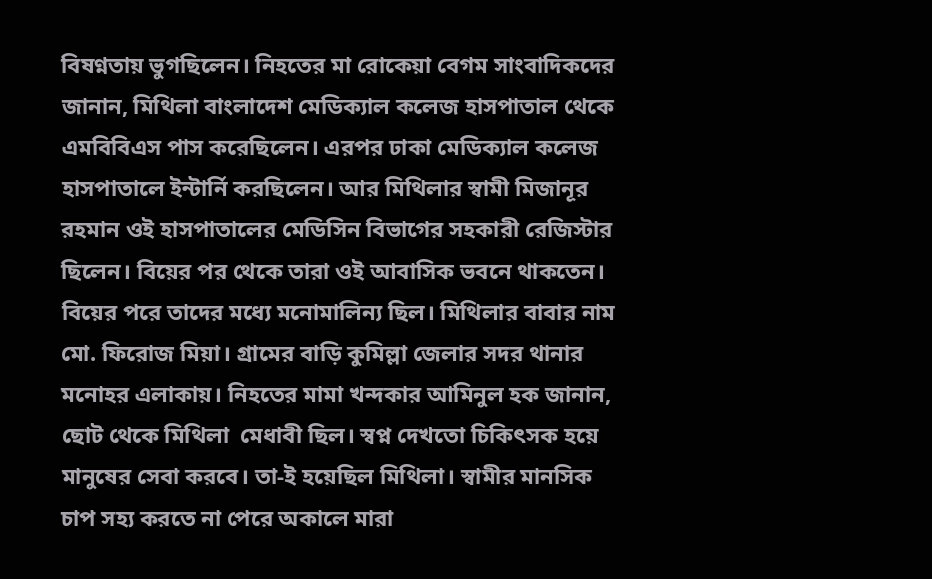বিষণ্নতায় ভুগছিলেন। নিহতের মা রোকেয়া বেগম সাংবাদিকদের জানান, মিথিলা বাংলাদেশ মেডিক্যাল কলেজ হাসপাতাল থেকে এমবিবিএস পাস করেছিলেন। এরপর ঢাকা মেডিক্যাল কলেজ হাসপাতালে ইন্টার্নি করছিলেন। আর মিথিলার স্বামী মিজানূর রহমান ওই হাসপাতালের মেডিসিন বিভাগের সহকারী রেজিস্টার ছিলেন। বিয়ের পর থেকে তারা ওই আবাসিক ভবনে থাকতেন। বিয়ের পরে তাদের মধ্যে মনোমালিন্য ছিল। মিথিলার বাবার নাম মো. ফিরোজ মিয়া। গ্রামের বাড়ি কুমিল্লা জেলার সদর থানার মনোহর এলাকায়। নিহতের মামা খন্দকার আমিনুল হক জানান, ছোট থেকে মিথিলা  মেধাবী ছিল। স্বপ্ন দেখতো চিকিৎসক হয়ে মানুষের সেবা করবে। তা-ই হয়েছিল মিথিলা। স্বামীর মানসিক চাপ সহ্য করতে না পেরে অকালে মারা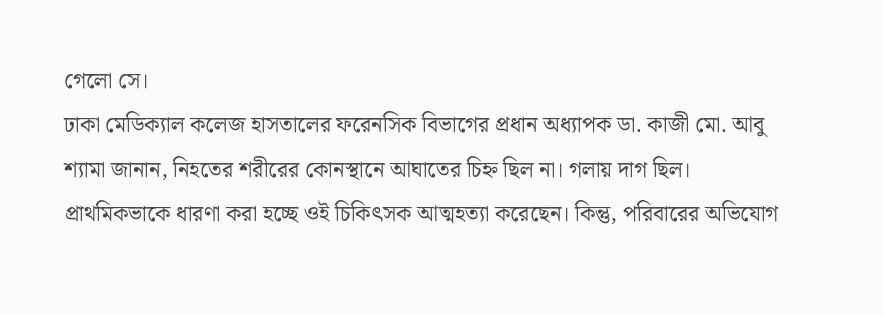গেলো সে।
ঢাকা মেডিক্যাল কলেজ হাসতালের ফরেনসিক বিভাগের প্রধান অধ্যাপক ডা. কাজী মো. আবু শ্যামা জানান, নিহতের শরীরের কোনস্থানে আঘাতের চিহ্ন ছিল না। গলায় দাগ ছিল। প্রাথমিকভাকে ধারণা করা হচ্ছে ওই চিকিৎসক আত্মহত্যা করেছেন। কিন্তু, পরিবারের অভিযোগ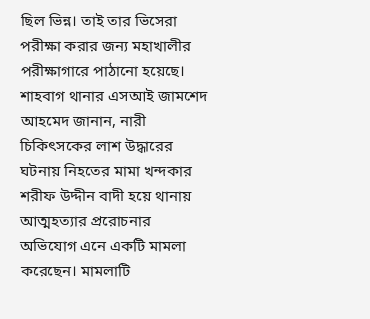ছিল ভিন্ন। তাই তার ভিসেরা পরীক্ষা করার জন্য মহাখালীর পরীক্ষাগারে পাঠানো হয়েছে। শাহবাগ থানার এসআই জামশেদ আহমেদ জানান, নারী চিকিৎসকের লাশ উদ্ধারের ঘটনায় নিহতের মামা খন্দকার শরীফ উদ্দীন বাদী হয়ে থানায় আত্মহত্যার প্ররোচনার অভিযোগ এনে একটি মামলা করেছেন। মামলাটি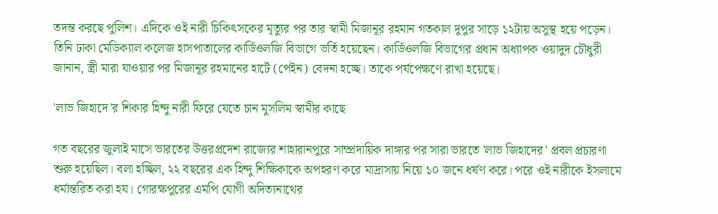তদন্ত করছে পুলিশ। এদিকে ওই নারী চিকিৎসকের মৃত্যুর পর তার স্বামী মিজানূর রহমান গতকাল দুপুর সাড়ে ১২টায় অসুস্থ হয়ে পড়েন। তিনি ঢাকা মেডিক্যাল কলেজ হাসপাতালের কার্ডিওলজি বিভাগে ভর্তি হয়েছেন। কার্ডিওলজি বিভাগের প্রধান অধ্যাপক ওয়াদুদ চৌধুরী জানান, স্ত্রী মারা যাওয়ার পর মিজানূর রহমানের হার্টে (পেইন) বেদনা হচ্ছে। তাকে পর্যপেক্ষণে রাখা হয়েছে।

'লাভ জিহাদে'র শিকার হিন্দু নারী ফিরে যেতে চান মুসলিম স্বামীর কাছে

গত বছরের জুলাই মাসে ভারতের উত্তরপ্রদেশ রাজ্যের শাহারানপুরে সাম্প্রদায়িক দাঙ্গার পর সারা ভারতে 'লাভ জিহাদের' প্রবল প্রচারণা শুরু হয়েছিল। বলা হচ্ছিল, ২২ বছরের এক হিন্দু শিক্ষিকাকে অপহরণ করে মাদ্রাসায় নিয়ে ১০ জনে ধর্ষণ করে। পরে ওই নারীকে ইসলামে ধর্মান্তরিত করা হয। গোরক্ষপুরের এমপি যোগী অদিত্যনাথের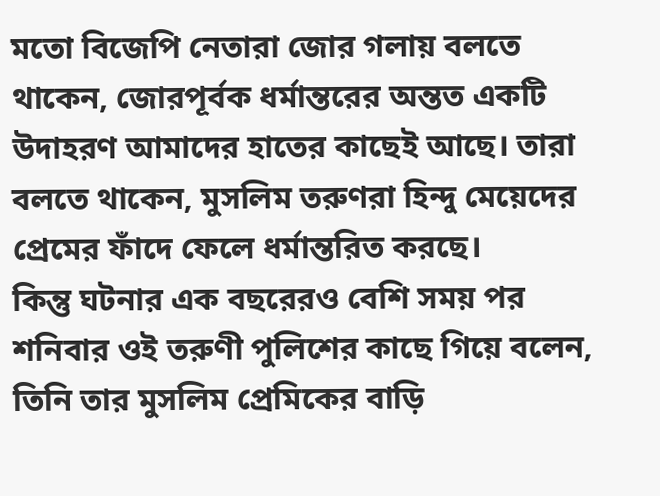মতো বিজেপি নেতারা জোর গলায় বলতে থাকেন, জোরপূর্বক ধর্মান্তরের অন্তত একটি উদাহরণ আমাদের হাতের কাছেই আছে। তারা বলতে থাকেন, মুসলিম তরুণরা হিন্দু মেয়েদের প্রেমের ফাঁদে ফেলে ধর্মান্তরিত করছে।
কিন্তু ঘটনার এক বছরেরও বেশি সময় পর শনিবার ওই তরুণী পুলিশের কাছে গিয়ে বলেন, তিনি তার মুসলিম প্রেমিকের বাড়ি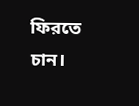ফিরতে চান।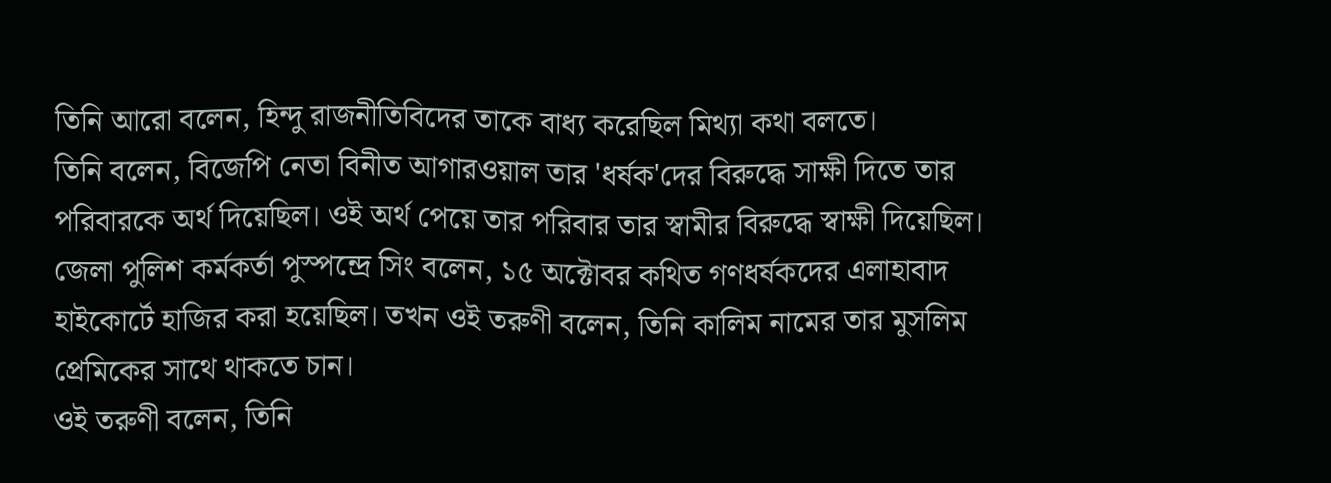তিনি আরো বলেন, হিন্দু রাজনীতিবিদের তাকে বাধ্য করেছিল মিথ্যা কথা বলতে।
তিনি বলেন, বিজেপি নেতা বিনীত আগারওয়াল তার 'ধর্ষক'দের বিরুদ্ধে সাক্ষী দিতে তার পরিবারকে অর্থ দিয়েছিল। ওই অর্থ পেয়ে তার পরিবার তার স্বামীর বিরুদ্ধে স্বাক্ষী দিয়েছিল।
জেলা পুলিশ কর্মকর্তা পুস্পন্দ্রে সিং বলেন, ১৫ অক্টোবর কথিত গণধর্ষকদের এলাহাবাদ হাইকোর্টে হাজির করা হয়েছিল। তখন ওই তরুণী বলেন, তিনি কালিম নামের তার মুসলিম প্রেমিকের সাথে থাকতে চান।
ওই তরুণী বলেন, তিনি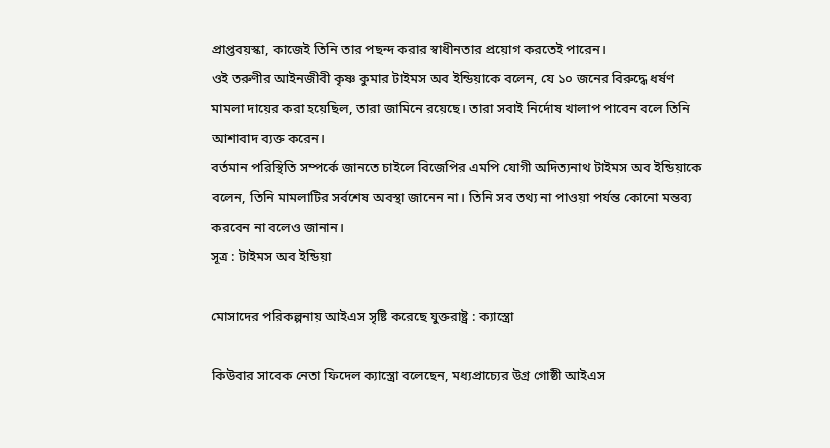প্রাপ্তবয়স্কা, কাজেই তিনি তার পছন্দ করার স্বাধীনতার প্রয়োগ করতেই পারেন।
ওই তরুণীর আইনজীবী কৃষ্ণ কুমার টাইমস অব ইন্ডিয়াকে বলেন, যে ১০ জনের বিরুদ্ধে ধর্ষণ মামলা দায়ের করা হয়েছিল, তারা জামিনে রয়েছে। তারা সবাই নির্দোষ খালাপ পাবেন বলে তিনি আশাবাদ ব্যক্ত করেন।
বর্তমান পরিস্থিতি সম্পর্কে জানতে চাইলে বিজেপির এমপি যোগী অদিত্যনাথ টাইমস অব ইন্ডিয়াকে বলেন, তিনি মামলাটির সর্বশেষ অবস্থা জানেন না। তিনি সব তথ্য না পাওয়া পর্যন্ত কোনো মন্তব্য করবেন না বলেও জানান।
সূত্র : টাইমস অব ইন্ডিয়া

মোসাদের পরিকল্পনায় আইএস সৃষ্টি করেছে যুক্তরাষ্ট্র : ক্যাস্ত্রো

কিউবার সাবেক নেতা ফিদেল ক্যাস্ত্রো বলেছেন, মধ্যপ্রাচ্যের উগ্র গোষ্ঠী আইএস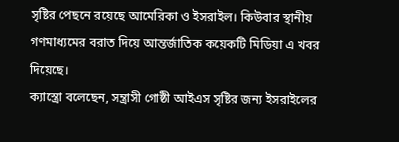সৃষ্টির পেছনে রয়েছে আমেরিকা ও ইসরাইল। কিউবার স্থানীয় গণমাধ্যমের বরাত দিয়ে আন্তর্জাতিক কয়েকটি মিডিয়া এ খবর দিয়েছে।
ক্যাস্ত্রো বলেছেন, সন্ত্রাসী গোষ্ঠী আইএস সৃষ্টির জন্য ইসরাইলের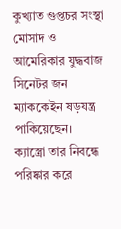কুখ্যাত গুপ্তচর সংস্থা মোসাদ ও আমেরিকার যুদ্ধবাজ সিনেটর জন ম্যাককেইন ষড়যন্ত্র পাকিয়েছেন। ক্যাস্ত্রো তার নিবন্ধে পরিষ্কার করে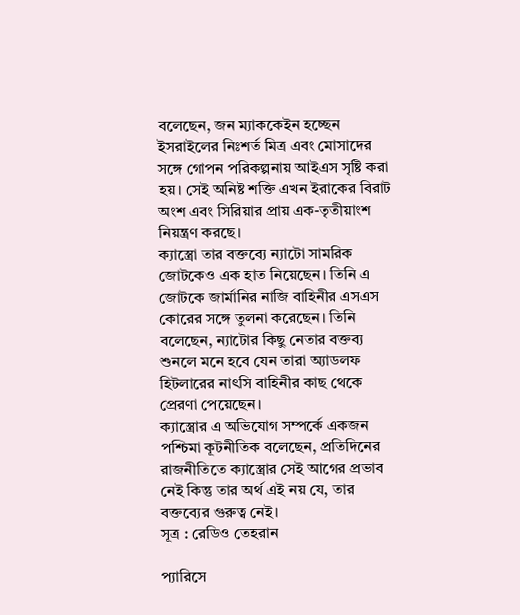বলেছেন, জন ম্যাককেইন হচ্ছেন ইসরাইলের নিঃশর্ত মিত্র এবং মোসাদের সঙ্গে গোপন পরিকল্পনায় আইএস সৃষ্টি করা হয়। সেই অনিষ্ট শক্তি এখন ইরাকের বিরাট অংশ এবং সিরিয়ার প্রায় এক-তৃতীয়াংশ নিয়ন্ত্রণ করছে।
ক্যাস্ত্রো তার বক্তব্যে ন্যাটো সামরিক জোটকেও এক হাত নিয়েছেন। তিনি এ জোটকে জার্মানির নাজি বাহিনীর এসএস কোরের সঙ্গে তুলনা করেছেন। তিনি বলেছেন, ন্যাটোর কিছু নেতার বক্তব্য শুনলে মনে হবে যেন তারা অ্যাডলফ হিটলারের নাৎসি বাহিনীর কাছ থেকে প্রেরণা পেয়েছেন।
ক্যাস্ত্রোর এ অভিযোগ সম্পর্কে একজন পশ্চিমা কূটনীতিক বলেছেন, প্রতিদিনের রাজনীতিতে ক্যাস্ত্রোর সেই আগের প্রভাব নেই কিন্তু তার অর্থ এই নয় যে, তার বক্তব্যের গুরুত্ব নেই।
সূত্র : রেডিও তেহরান

প্যারিসে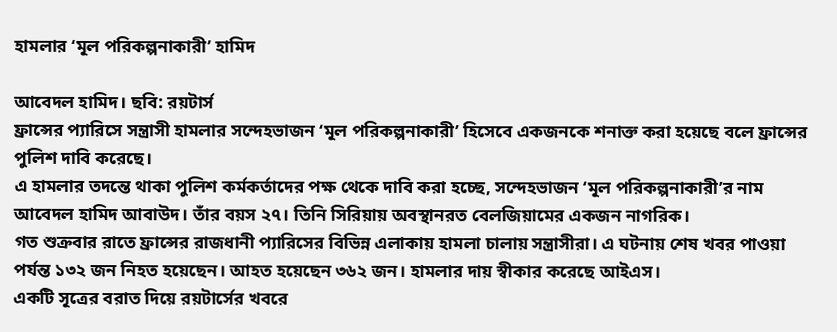হামলার ‘মূল পরিকল্পনাকারী’ হামিদ

আবেদল হামিদ। ছবি: রয়টার্স
ফ্রান্সের প্যারিসে সন্ত্রাসী হামলার সন্দেহভাজন ‘মূল পরিকল্পনাকারী’ হিসেবে একজনকে শনাক্ত করা হয়েছে বলে ফ্রান্সের পুলিশ দাবি করেছে।
এ হামলার তদন্তে থাকা পুলিশ কর্মকর্তাদের পক্ষ থেকে দাবি করা হচ্ছে, সন্দেহভাজন ‘মূল পরিকল্পনাকারী’র নাম আবেদল হামিদ আবাউদ। তাঁর বয়স ২৭। তিনি সিরিয়ায় অবস্থানরত বেলজিয়ামের একজন নাগরিক।
গত শুক্রবার রাতে ফ্রান্সের রাজধানী প্যারিসের বিভিন্ন এলাকায় হামলা চালায় সন্ত্রাসীরা। এ ঘটনায় শেষ খবর পাওয়া পর্যন্ত ১৩২ জন নিহত হয়েছেন। আহত হয়েছেন ৩৬২ জন। হামলার দায় স্বীকার করেছে আইএস।
একটি সূত্রের বরাত দিয়ে রয়টার্সের খবরে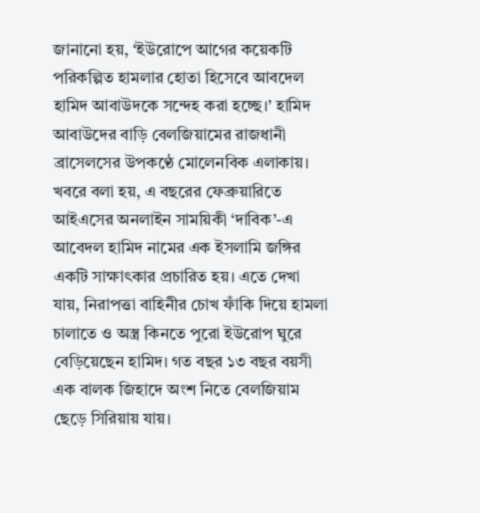জানানো হয়, ‘ইউরোপে আগের কয়েকটি পরিকল্পিত হামলার হোতা হিসেবে আবদেল হামিদ আবাউদকে সন্দেহ করা হচ্ছে।’ হামিদ আবাউদের বাড়ি বেলজিয়ামের রাজধানী ব্রাসেলসের উপকণ্ঠে মোলেনবিক এলাকায়।
খবরে বলা হয়, এ বছরের ফেব্রুয়ারিতে আইএসের অনলাইন সাময়িকী ‘দাবিক’-এ আবেদল হামিদ নামের এক ইসলামি জঙ্গির একটি সাক্ষাৎকার প্রচারিত হয়। এতে দেখা যায়, নিরাপত্তা বাহিনীর চোখ ফাঁকি দিয়ে হামলা চালাতে ও অস্ত্র কিনতে পুরো ইউরোপ ঘুরে বেড়িয়েছেন হামিদ। গত বছর ১৩ বছর বয়সী এক বালক জিহাদে অংশ নিতে বেলজিয়াম ছেড়ে সিরিয়ায় যায়।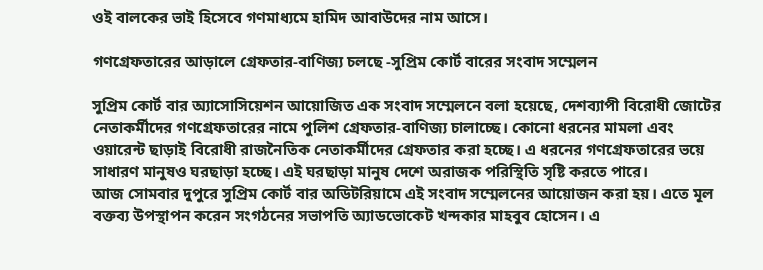ওই বালকের ভাই হিসেবে গণমাধ্যমে হামিদ আবাউদের নাম আসে।

গণগ্রেফতারের আড়ালে গ্রেফতার-বাণিজ্য চলছে -সুপ্রিম কোর্ট বারের সংবাদ সম্মেলন

সুপ্রিম কোর্ট বার অ্যাসোসিয়েশন আয়োজিত এক সংবাদ সম্মেলনে বলা হয়েছে, দেশব্যাপী বিরোধী জোটের নেতাকর্মীদের গণগ্রেফতারের নামে পুলিশ গ্রেফতার-বাণিজ্য চালাচ্ছে। কোনো ধরনের মামলা এবং ওয়ারেন্ট ছাড়াই বিরোধী রাজনৈতিক নেতাকর্মীদের গ্রেফতার করা হচ্ছে। এ ধরনের গণগ্রেফতারের ভয়ে সাধারণ মানুষও ঘরছাড়া হচ্ছে। এই ঘরছাড়া মানুষ দেশে অরাজক পরিস্থিতি সৃষ্টি করতে পারে।
আজ সোমবার দুপুরে সুপ্রিম কোর্ট বার অডিটরিয়ামে এই সংবাদ সম্মেলনের আয়োজন করা হয়। এতে মূল বক্তব্য উপস্থাপন করেন সংগঠনের সভাপতি অ্যাডভোকেট খন্দকার মাহবুব হোসেন। এ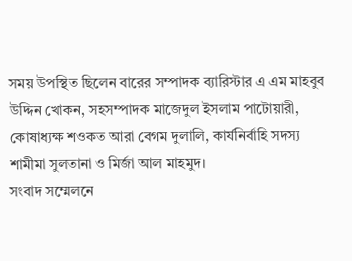সময় উপস্থিত ছিলেন বারের সম্পাদক ব্যারিস্টার এ এম মাহবুব উদ্দিন খোকন, সহসম্পাদক মাজেদুল ইসলাম পাটোয়ারী, কোষাধ্যক্ষ শওকত আরা বেগম দুলালি, কার্যনির্বাহি সদস্য শামীমা সুলতানা ও মির্জা আল মাহমুদ।
সংবাদ সম্মেলনে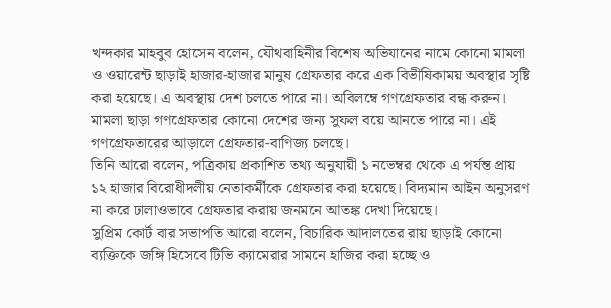খন্দকার মাহবুব হোসেন বলেন, যৌথবাহিনীর বিশেষ অভিযানের নামে কোনো মামলা ও ওয়ারেন্ট ছাড়াই হাজার-হাজার মানুষ গ্রেফতার করে এক বিভীষিকাময় অবস্থার সৃষ্টি করা হয়েছে। এ অবস্থায় দেশ চলতে পারে না। অবিলম্বে গণগ্রেফতার বন্ধ করুন। মামলা ছাড়া গণগ্রেফতার কোনো দেশের জন্য সুফল বয়ে আনতে পারে না। এই গণগ্রেফতারের আড়ালে গ্রেফতার-বাণিজ্য চলছে।
তিনি আরো বলেন, পত্রিকায় প্রকাশিত তথ্য অনুযায়ী ১ নভেম্বর থেকে এ পর্যন্ত প্রায় ১২ হাজার বিরোধীদলীয় নেতাকর্মীকে গ্রেফতার করা হয়েছে। বিদ্যমান আইন অনুসরণ না করে ঢালাওভাবে গ্রেফতার করায় জনমনে আতঙ্ক দেখা দিয়েছে।
সুপ্রিম কোর্ট বার সভাপতি আরো বলেন, বিচারিক আদালতের রায় ছাড়াই কোনো ব্যক্তিকে জঙ্গি হিসেবে টিভি ক্যামেরার সামনে হাজির করা হচ্ছে ও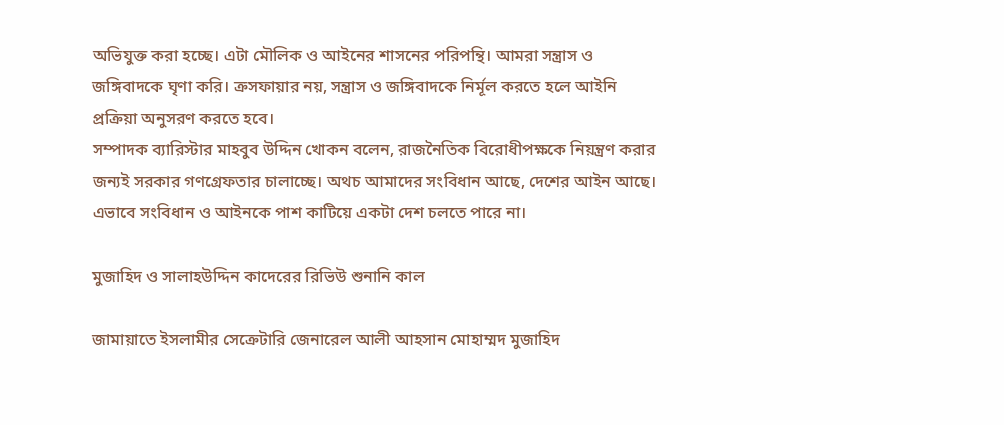অভিযুক্ত করা হচ্ছে। এটা মৌলিক ও আইনের শাসনের পরিপন্থি। আমরা সন্ত্রাস ও জঙ্গিবাদকে ঘৃণা করি। ক্রসফায়ার নয়, সন্ত্রাস ও জঙ্গিবাদকে নির্মূল করতে হলে আইনি প্রক্রিয়া অনুসরণ করতে হবে।
সম্পাদক ব্যারিস্টার মাহবুব উদ্দিন খোকন বলেন, রাজনৈতিক বিরোধীপক্ষকে নিয়ন্ত্রণ করার জন্যই সরকার গণগ্রেফতার চালাচ্ছে। অথচ আমাদের সংবিধান আছে, দেশের আইন আছে। এভাবে সংবিধান ও আইনকে পাশ কাটিয়ে একটা দেশ চলতে পারে না।

মুজাহিদ ও সালাহউদ্দিন কাদেরের রিভিউ শুনানি কাল

জামায়াতে ইসলামীর সেক্রেটারি জেনারেল আলী আহসান মোহাম্মদ মুজাহিদ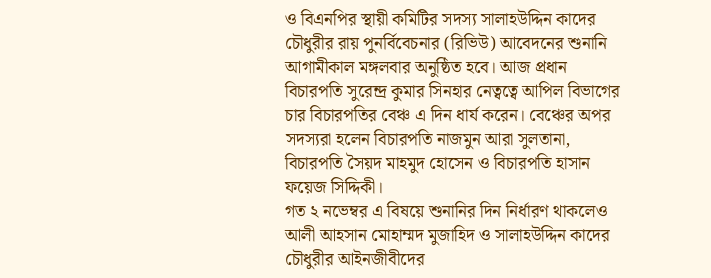ও বিএনপির স্থায়ী কমিটির সদস্য সালাহউদ্দিন কাদের চৌধুরীর রায় পুনর্বিবেচনার (রিভিউ) আবেদনের শুনানি আগামীকাল মঙ্গলবার অনুষ্ঠিত হবে। আজ প্রধান বিচারপতি সুরেন্দ্র কুমার সিনহার নেত্বত্বে আপিল বিভাগের চার বিচারপতির বেঞ্চ এ দিন ধার্য করেন। বেঞ্চের অপর সদস্যরা হলেন বিচারপতি নাজমুন আরা সুলতানা, বিচারপতি সৈয়দ মাহমুদ হোসেন ও বিচারপতি হাসান ফয়েজ সিদ্দিকী।
গত ২ নভেম্বর এ বিষয়ে শুনানির দিন নির্ধারণ থাকলেও আলী আহসান মোহাম্মদ মুজাহিদ ও সালাহউদ্দিন কাদের চৌধুরীর আইনজীবীদের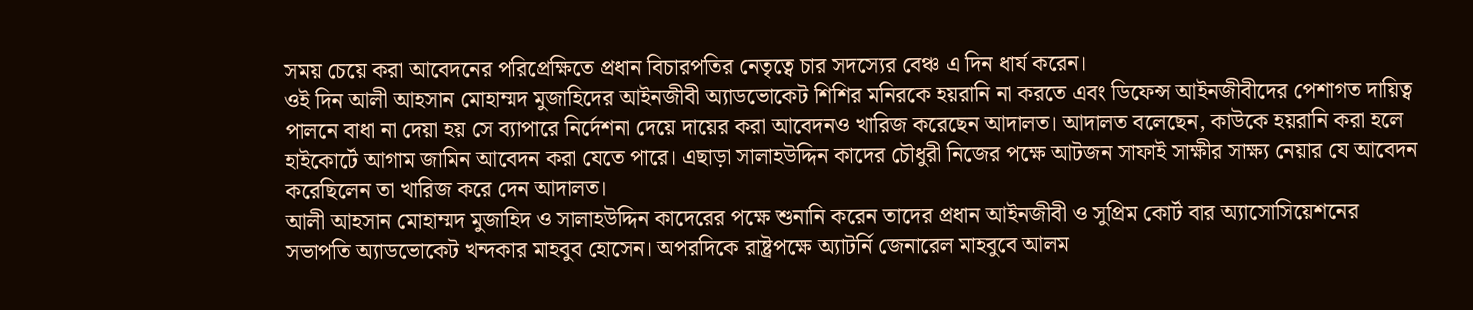সময় চেয়ে করা আবেদনের পরিপ্রেক্ষিতে প্রধান বিচারপতির নেতৃত্বে চার সদস্যের বেঞ্চ এ দিন ধার্য করেন।
ওই দিন আলী আহসান মোহাম্মদ মুজাহিদের আইনজীবী অ্যাডভোকেট শিশির মনিরকে হয়রানি না করতে এবং ডিফেন্স আইনজীবীদের পেশাগত দায়িত্ব পালনে বাধা না দেয়া হয় সে ব্যাপারে নির্দেশনা দেয়ে দায়ের করা আবেদনও খারিজ করেছেন আদালত। আদালত বলেছেন, কাউকে হয়রানি করা হলে হাইকোর্টে আগাম জামিন আবেদন করা যেতে পারে। এছাড়া সালাহউদ্দিন কাদের চৌধুরী নিজের পক্ষে আটজন সাফাই সাক্ষীর সাক্ষ্য নেয়ার যে আবেদন করেছিলেন তা খারিজ করে দেন আদালত।
আলী আহসান মোহাম্মদ মুজাহিদ ও সালাহউদ্দিন কাদেরের পক্ষে শুনানি করেন তাদের প্রধান আইনজীবী ও সুপ্রিম কোর্ট বার অ্যাসোসিয়েশনের সভাপতি অ্যাডভোকেট খন্দকার মাহবুব হোসেন। অপরদিকে রাষ্ট্রপক্ষে অ্যাটর্নি জেনারেল মাহবুবে আলম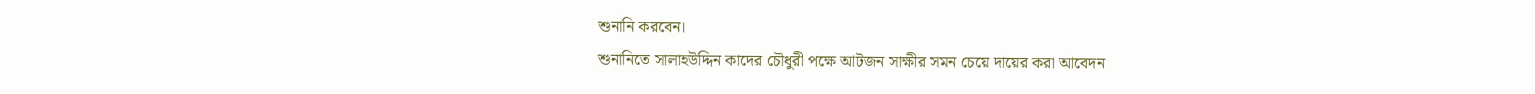শুনানি করবেন।
শুনানিতে সালাহউদ্দিন কাদের চৌধুরী পক্ষে আটজন সাক্ষীর সমন চেয়ে দায়ের করা আবেদন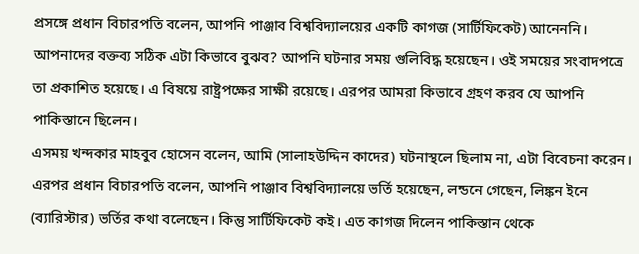প্রসঙ্গে প্রধান বিচারপতি বলেন, আপনি পাঞ্জাব বিশ্ববিদ্যালয়ের একটি কাগজ (সার্টিফিকেট) আনেননি। আপনাদের বক্তব্য সঠিক এটা কিভাবে বুঝব? আপনি ঘটনার সময় গুলিবিদ্ধ হয়েছেন। ওই সময়ের সংবাদপত্রে তা প্রকাশিত হয়েছে। এ বিষয়ে রাষ্ট্রপক্ষের সাক্ষী রয়েছে। এরপর আমরা কিভাবে গ্রহণ করব যে আপনি পাকিস্তানে ছিলেন।
এসময় খন্দকার মাহবুব হোসেন বলেন, আমি (সালাহউদ্দিন কাদের) ঘটনাস্থলে ছিলাম না, এটা বিবেচনা করেন।
এরপর প্রধান বিচারপতি বলেন, আপনি পাঞ্জাব বিশ্ববিদ্যালয়ে ভর্তি হয়েছেন, লন্ডনে গেছেন, লিঙ্কন ইনে (ব্যারিস্টার) ভর্তির কথা বলেছেন। কিন্তু সার্টিফিকেট কই। এত কাগজ দিলেন পাকিস্তান থেকে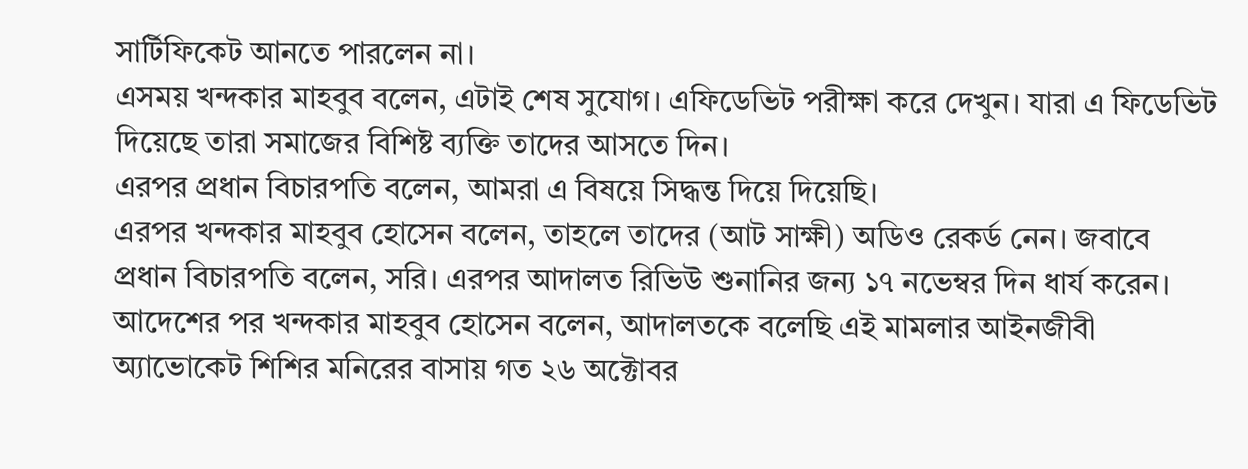সার্টিফিকেট আনতে পারলেন না।
এসময় খন্দকার মাহবুব বলেন, এটাই শেষ সুযোগ। এফিডেভিট পরীক্ষা করে দেখুন। যারা এ ফিডেভিট দিয়েছে তারা সমাজের বিশিষ্ট ব্যক্তি তাদের আসতে দিন।
এরপর প্রধান বিচারপতি বলেন, আমরা এ বিষয়ে সিদ্ধন্ত দিয়ে দিয়েছি।
এরপর খন্দকার মাহবুব হোসেন বলেন, তাহলে তাদের (আট সাক্ষী) অডিও রেকর্ড নেন। জবাবে প্রধান বিচারপতি বলেন, সরি। এরপর আদালত রিভিউ শুনানির জন্য ১৭ নভেম্বর দিন ধার্য করেন।
আদেশের পর খন্দকার মাহবুব হোসেন বলেন, আদালতকে বলেছি এই মামলার আইনজীবী অ্যাভোকেট শিশির মনিরের বাসায় গত ২৬ অক্টোবর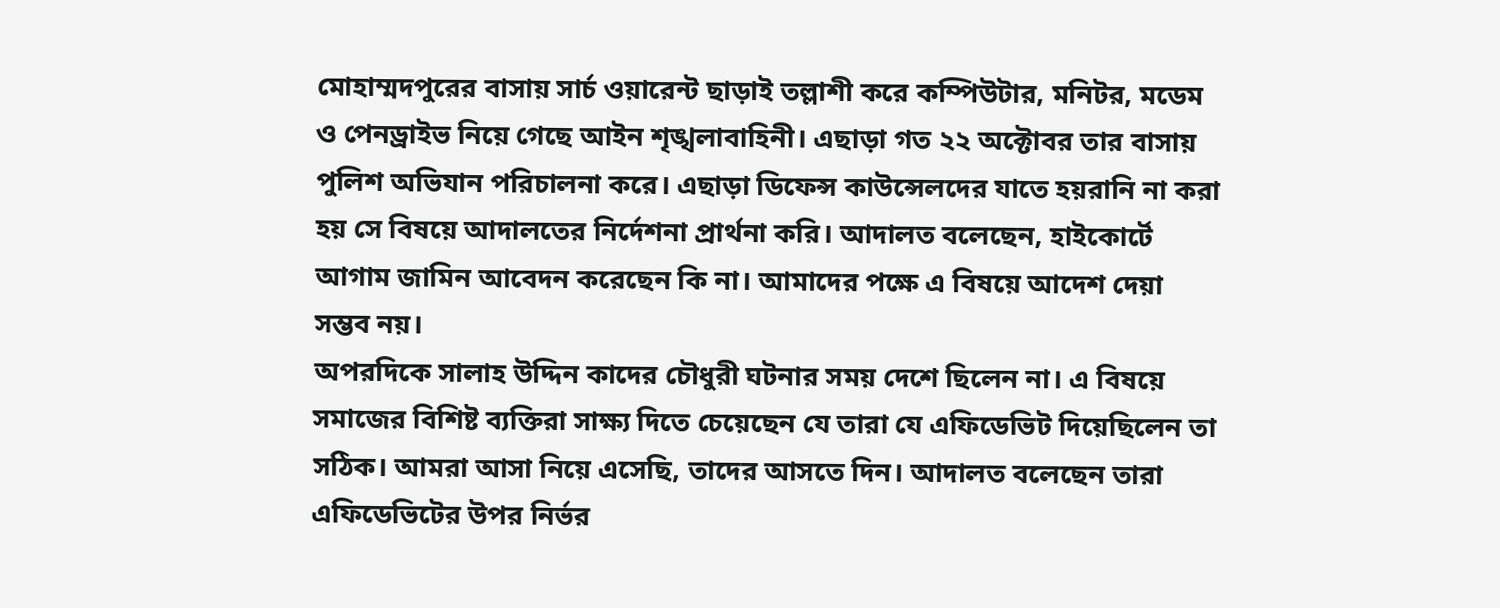মোহাম্মদপুরের বাসায় সার্চ ওয়ারেন্ট ছাড়াই তল্লাশী করে কম্পিউটার, মনিটর, মডেম ও পেনড্রাইভ নিয়ে গেছে আইন শৃঙ্খলাবাহিনী। এছাড়া গত ২২ অক্টোবর তার বাসায় পুলিশ অভিযান পরিচালনা করে। এছাড়া ডিফেন্স কাউন্সেলদের যাতে হয়রানি না করা হয় সে বিষয়ে আদালতের নির্দেশনা প্রার্থনা করি। আদালত বলেছেন, হাইকোর্টে আগাম জামিন আবেদন করেছেন কি না। আমাদের পক্ষে এ বিষয়ে আদেশ দেয়া সম্ভব নয়।
অপরদিকে সালাহ উদ্দিন কাদের চৌধুরী ঘটনার সময় দেশে ছিলেন না। এ বিষয়ে সমাজের বিশিষ্ট ব্যক্তিরা সাক্ষ্য দিতে চেয়েছেন যে তারা যে এফিডেভিট দিয়েছিলেন তা সঠিক। আমরা আসা নিয়ে এসেছি, তাদের আসতে দিন। আদালত বলেছেন তারা এফিডেভিটের উপর নির্ভর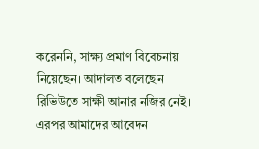করেননি, সাক্ষ্য প্রমাণ বিবেচনায় নিয়েছেন। আদালত বলেছেন রিভিউতে সাক্ষী আনার নজির নেই। এরপর আমাদের আবেদন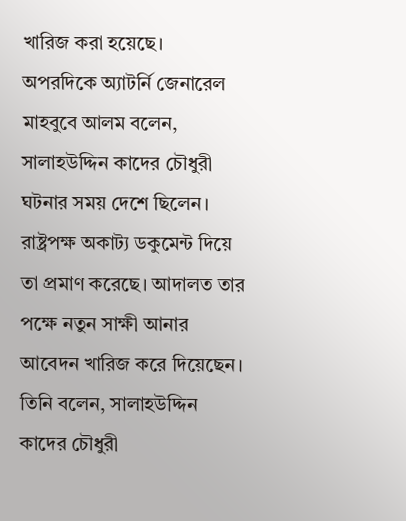খারিজ করা হয়েছে।
অপরদিকে অ্যাটর্নি জেনারেল মাহবুবে আলম বলেন, সালাহউদ্দিন কাদের চৌধুরী ঘটনার সময় দেশে ছিলেন। রাষ্ট্রপক্ষ অকাট্য ডকুমেন্ট দিয়ে তা প্রমাণ করেছে। আদালত তার পক্ষে নতুন সাক্ষী আনার আবেদন খারিজ করে দিয়েছেন। তিনি বলেন, সালাহউদ্দিন কাদের চৌধুরী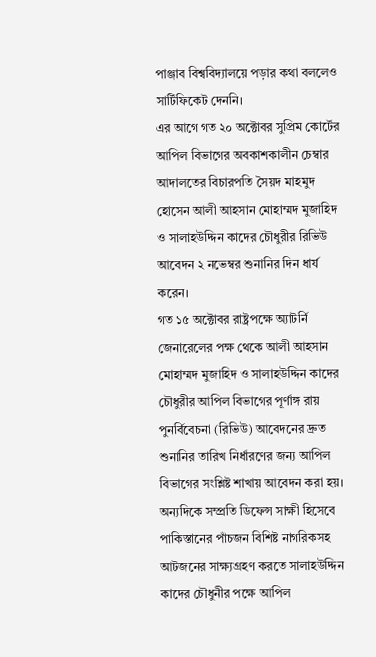পাঞ্জাব বিশ্ববিদ্যালয়ে পড়ার কথা বললেও সার্টিফিকেট দেননি।
এর আগে গত ২০ অক্টোবর সুপ্রিম কোর্টের আপিল বিভাগের অবকাশকালীন চেম্বার আদালতের বিচারপতি সৈয়দ মাহমুদ হোসেন আলী আহসান মোহাম্মদ মুজাহিদ ও সালাহউদ্দিন কাদের চৌধুরীর রিভিউ আবেদন ২ নভেম্বর শুনানির দিন ধার্য করেন।
গত ১৫ অক্টোবর রাষ্ট্রপক্ষে অ্যাটর্নি জেনারেলের পক্ষ থেকে আলী আহসান মোহাম্মদ মুজাহিদ ও সালাহউদ্দিন কাদের চৌধুরীর আপিল বিভাগের পূর্ণাঙ্গ রায় পুনর্বিবেচনা (রিভিউ) আবেদনের দ্রুত শুনানির তারিখ নির্ধারণের জন্য আপিল বিভাগের সংশ্লিষ্ট শাখায় আবেদন করা হয়।
অন্যদিকে সম্প্রতি ডিফেন্স সাক্ষী হিসেবে পাকিস্তানের পাঁচজন বিশিষ্ট নাগরিকসহ আটজনের সাক্ষ্যগ্রহণ করতে সালাহউদ্দিন কাদের চৌধুনীর পক্ষে আপিল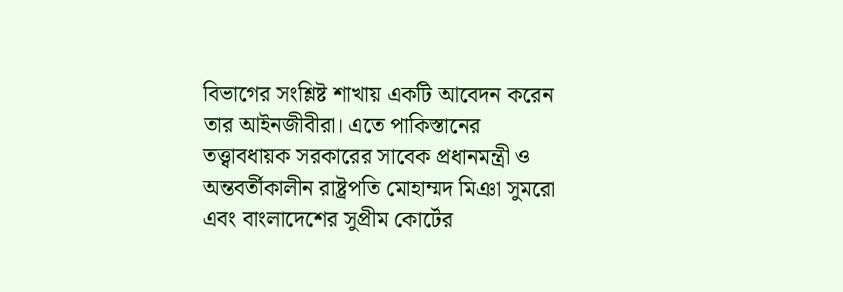বিভাগের সংশ্লিষ্ট শাখায় একটি আবেদন করেন তার আইনজীবীরা। এতে পাকিস্তানের তত্ত্বাবধায়ক সরকারের সাবেক প্রধানমন্ত্রী ও অন্তবর্তীকালীন রাষ্ট্রপতি মোহাম্মদ মিঞা সুমরো এবং বাংলাদেশের সুপ্রীম কোর্টের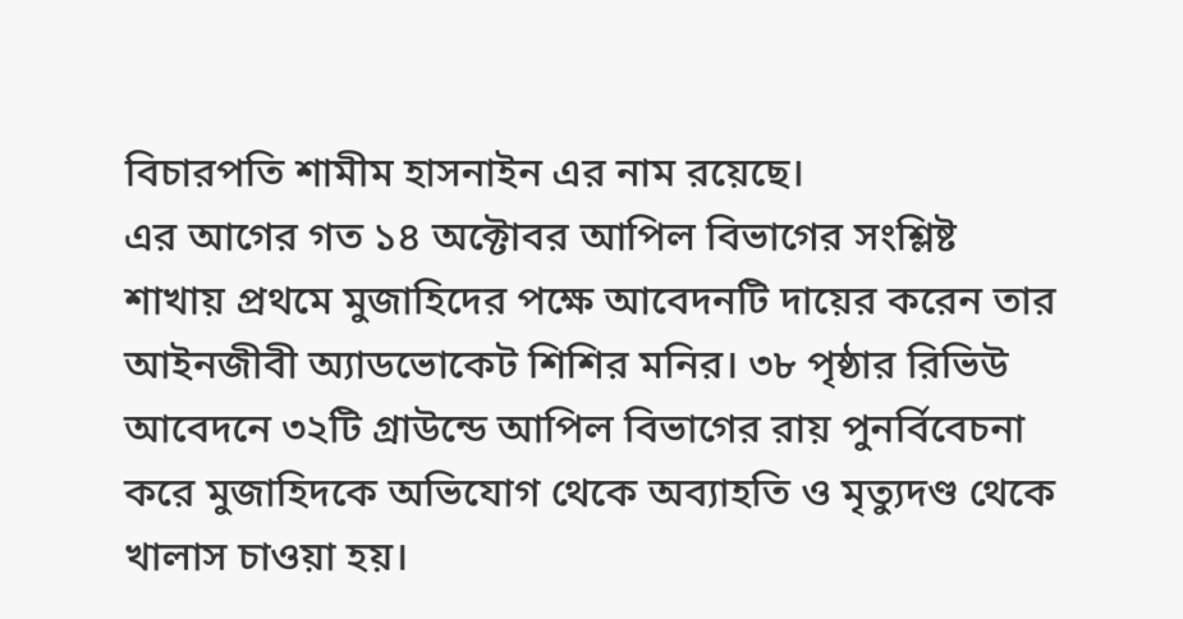বিচারপতি শামীম হাসনাইন এর নাম রয়েছে।
এর আগের গত ১৪ অক্টোবর আপিল বিভাগের সংশ্লিষ্ট শাখায় প্রথমে মুজাহিদের পক্ষে আবেদনটি দায়ের করেন তার আইনজীবী অ্যাডভোকেট শিশির মনির। ৩৮ পৃষ্ঠার রিভিউ আবেদনে ৩২টি গ্রাউন্ডে আপিল বিভাগের রায় পুনর্বিবেচনা করে মুজাহিদকে অভিযোগ থেকে অব্যাহতি ও মৃত্যুদণ্ড থেকে খালাস চাওয়া হয়।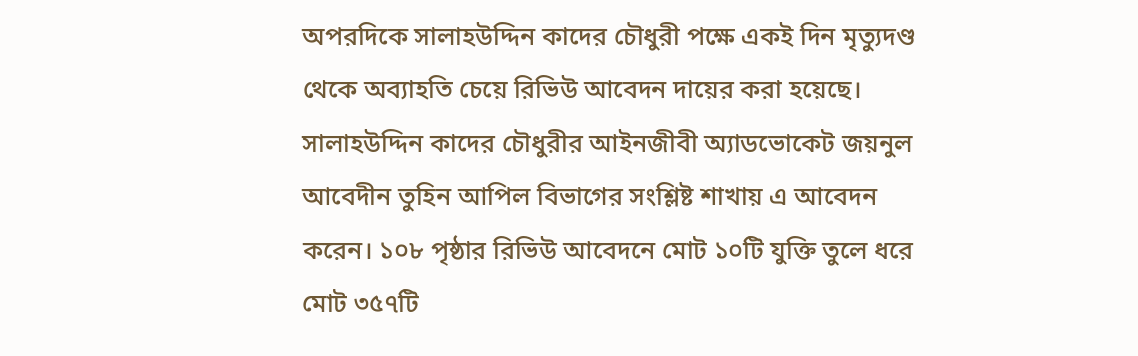অপরদিকে সালাহউদ্দিন কাদের চৌধুরী পক্ষে একই দিন মৃত্যুদণ্ড থেকে অব্যাহতি চেয়ে রিভিউ আবেদন দায়ের করা হয়েছে। সালাহউদ্দিন কাদের চৌধুরীর আইনজীবী অ্যাডভোকেট জয়নুল আবেদীন তুহিন আপিল বিভাগের সংশ্লিষ্ট শাখায় এ আবেদন করেন। ১০৮ পৃষ্ঠার রিভিউ আবেদনে মোট ১০টি যুক্তি তুলে ধরে মোট ৩৫৭টি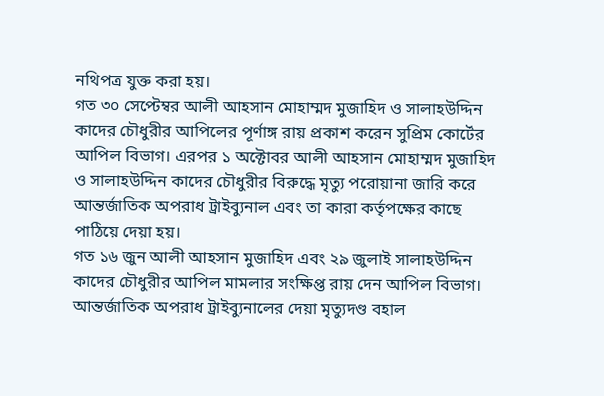নথিপত্র যুক্ত করা হয়।
গত ৩০ সেপ্টেম্বর আলী আহসান মোহাম্মদ মুজাহিদ ও সালাহউদ্দিন কাদের চৌধুরীর আপিলের পূর্ণাঙ্গ রায় প্রকাশ করেন সুপ্রিম কোর্টের আপিল বিভাগ। এরপর ১ অক্টোবর আলী আহসান মোহাম্মদ মুজাহিদ ও সালাহউদ্দিন কাদের চৌধুরীর বিরুদ্ধে মৃত্যু পরোয়ানা জারি করে আন্তর্জাতিক অপরাধ ট্রাইব্যুনাল এবং তা কারা কর্তৃপক্ষের কাছে পাঠিয়ে দেয়া হয়।
গত ১৬ জুন আলী আহসান মুজাহিদ এবং ২৯ জুলাই সালাহউদ্দিন কাদের চৌধুরীর আপিল মামলার সংক্ষিপ্ত রায় দেন আপিল বিভাগ। আন্তর্জাতিক অপরাধ ট্রাইব্যুনালের দেয়া মৃত্যুদণ্ড বহাল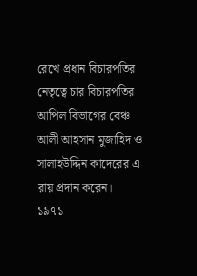রেখে প্রধান বিচারপতির নেতৃত্বে চার বিচারপতির আপিল বিভাগের বেঞ্চ আলী আহসান মুজাহিদ ও সালাহউদ্দিন কাদেরের এ রায় প্রদান করেন।
১৯৭১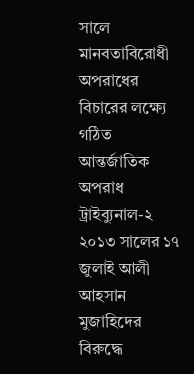সালে মানবতাবিরোধী অপরাধের বিচারের লক্ষ্যে গঠিত আন্তর্জাতিক অপরাধ ট্রাইব্যুনাল-২ ২০১৩ সালের ১৭ জুলাই আলী আহসান মুজাহিদের বিরুদ্ধে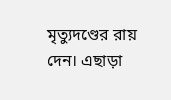মৃত্যুদণ্ডের রায় দেন। এছাড়া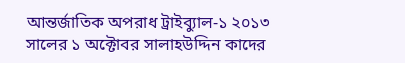আন্তর্জাতিক অপরাধ ট্রাইব্যুাল-১ ২০১৩ সালের ১ অক্টোবর সালাহউদ্দিন কাদের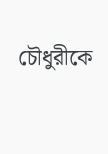চৌধুরীকে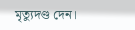মৃত্যুদণ্ড দেন।